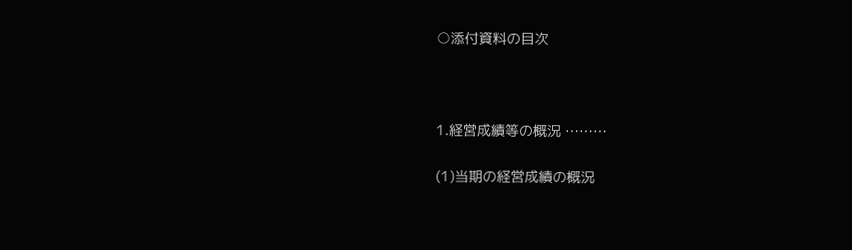○添付資料の目次



1.経営成績等の概況 ………

(1)当期の経営成績の概況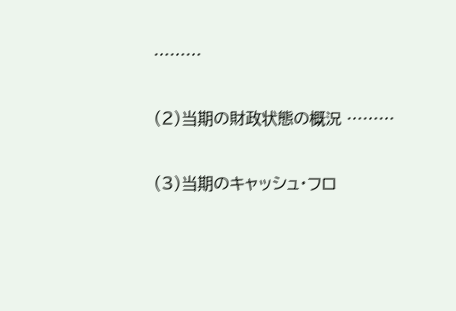………

(2)当期の財政状態の概況 ………

(3)当期のキャッシュ・フロ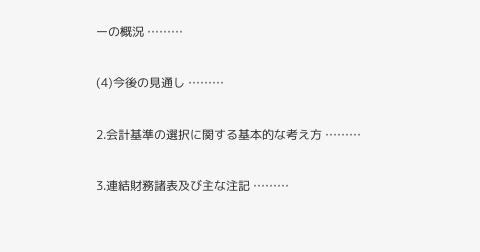ーの概況 ………

(4)今後の見通し ………

2.会計基準の選択に関する基本的な考え方 ………

3.連結財務諸表及び主な注記 ………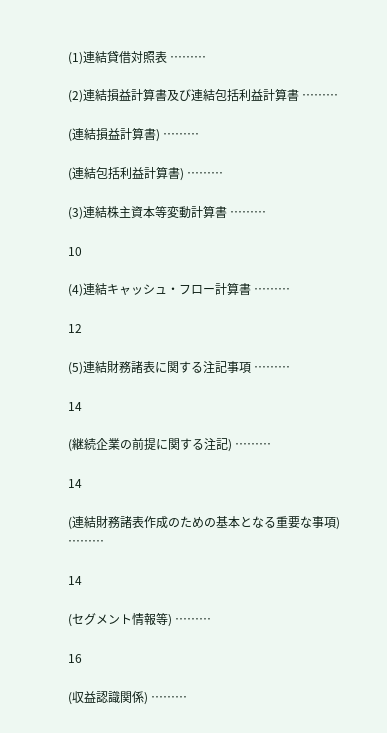(1)連結貸借対照表 ………

(2)連結損益計算書及び連結包括利益計算書 ………

(連結損益計算書) ………

(連結包括利益計算書) ………

(3)連結株主資本等変動計算書 ………

10

(4)連結キャッシュ・フロー計算書 ………

12

(5)連結財務諸表に関する注記事項 ………

14

(継続企業の前提に関する注記) ………

14

(連結財務諸表作成のための基本となる重要な事項) ………

14

(セグメント情報等) ………

16

(収益認識関係) ………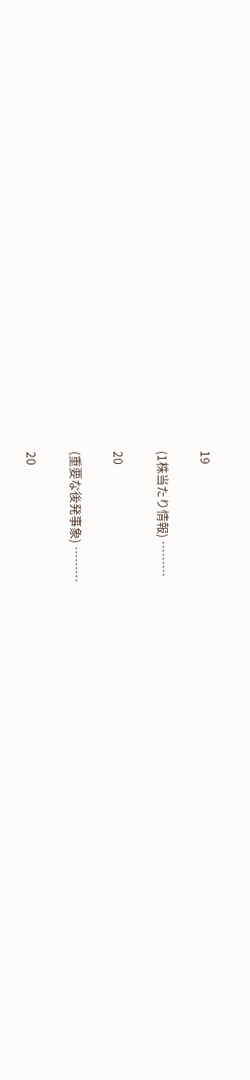19

(1株当たり情報) ………

20

(重要な後発事象) ………

20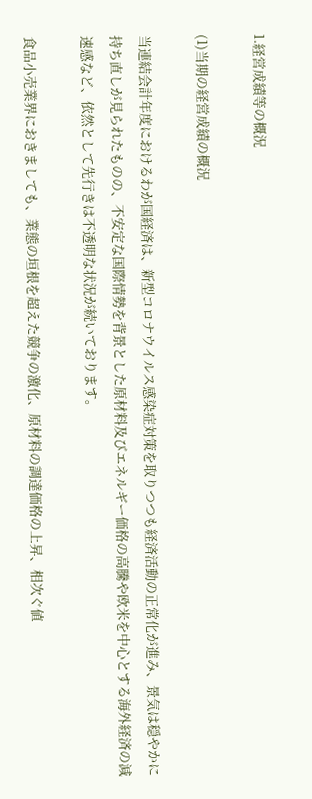1.経営成績等の概況

(1)当期の経営成績の概況

当連結会計年度におけるわが国経済は、新型コロナウイルス感染症対策を取りつつも経済活動の正常化が進み、景気は穏やかに持ち直しが見られたものの、不安定な国際情勢を背景とした原材料及びエネルギー価格の高騰や欧米を中心とする海外経済の減速感など、依然として先行きは不透明な状況が続いております。

食品小売業界におきましても、業態の垣根を超えた競争の激化、原材料の調達価格の上昇、相次ぐ値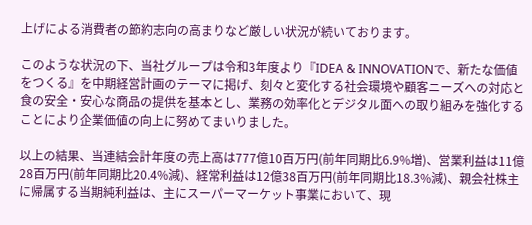上げによる消費者の節約志向の高まりなど厳しい状況が続いております。

このような状況の下、当社グループは令和3年度より『IDEA & INNOVATIONで、新たな価値をつくる』を中期経営計画のテーマに掲げ、刻々と変化する社会環境や顧客ニーズへの対応と食の安全・安心な商品の提供を基本とし、業務の効率化とデジタル面への取り組みを強化することにより企業価値の向上に努めてまいりました。

以上の結果、当連結会計年度の売上高は777億10百万円(前年同期比6.9%増)、営業利益は11億28百万円(前年同期比20.4%減)、経常利益は12億38百万円(前年同期比18.3%減)、親会社株主に帰属する当期純利益は、主にスーパーマーケット事業において、現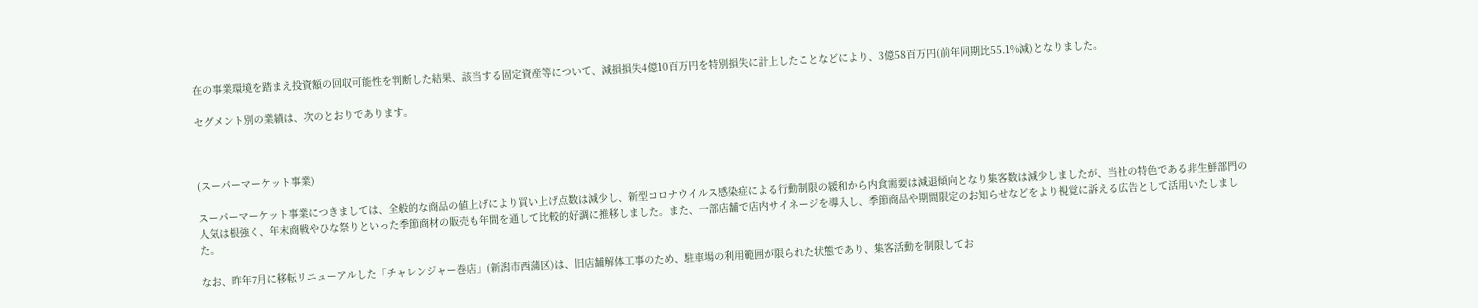在の事業環境を踏まえ投資額の回収可能性を判断した結果、該当する固定資産等について、減損損失4億10百万円を特別損失に計上したことなどにより、3億58百万円(前年同期比55.1%減)となりました。

セグメント別の業績は、次のとおりであります。



(スーパーマーケット事業)

スーパーマーケット事業につきましては、全般的な商品の値上げにより買い上げ点数は減少し、新型コロナウイルス感染症による行動制限の緩和から内食需要は減退傾向となり集客数は減少しましたが、当社の特色である非生鮮部門の人気は根強く、年末商戦やひな祭りといった季節商材の販売も年間を通して比較的好調に推移しました。また、一部店舗で店内サイネージを導入し、季節商品や期間限定のお知らせなどをより視覚に訴える広告として活用いたしました。

なお、昨年7月に移転リニューアルした「チャレンジャー巻店」(新潟市西蒲区)は、旧店舗解体工事のため、駐車場の利用範囲が限られた状態であり、集客活動を制限してお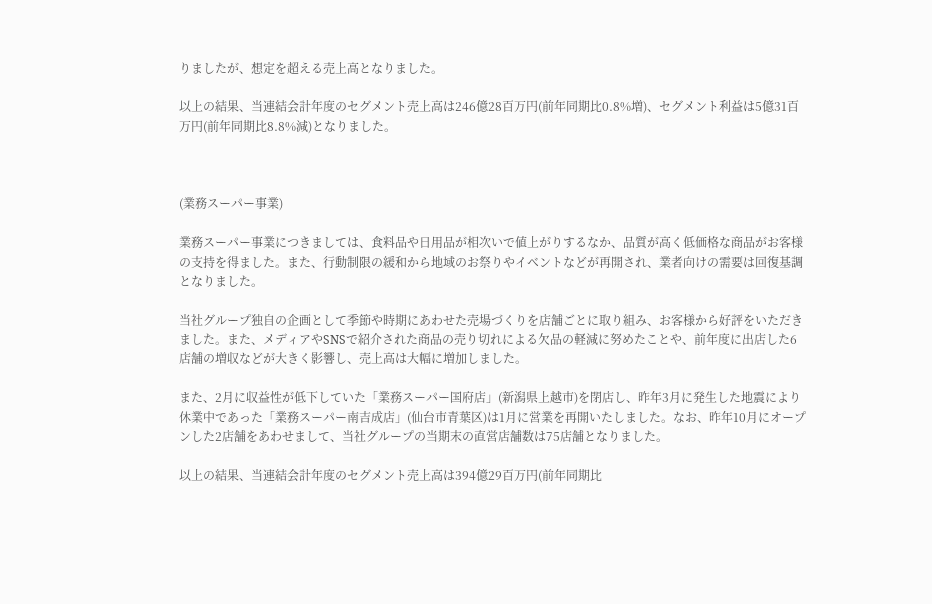りましたが、想定を超える売上高となりました。

以上の結果、当連結会計年度のセグメント売上高は246億28百万円(前年同期比0.8%増)、セグメント利益は5億31百万円(前年同期比8.8%減)となりました。



(業務スーパー事業)

業務スーパー事業につきましては、食料品や日用品が相次いで値上がりするなか、品質が高く低価格な商品がお客様の支持を得ました。また、行動制限の緩和から地域のお祭りやイベントなどが再開され、業者向けの需要は回復基調となりました。

当社グループ独自の企画として季節や時期にあわせた売場づくりを店舗ごとに取り組み、お客様から好評をいただきました。また、メディアやSNSで紹介された商品の売り切れによる欠品の軽減に努めたことや、前年度に出店した6店舗の増収などが大きく影響し、売上高は大幅に増加しました。

また、2月に収益性が低下していた「業務スーパー国府店」(新潟県上越市)を閉店し、昨年3月に発生した地震により休業中であった「業務スーパー南吉成店」(仙台市青葉区)は1月に営業を再開いたしました。なお、昨年10月にオープンした2店舗をあわせまして、当社グループの当期末の直営店舗数は75店舗となりました。

以上の結果、当連結会計年度のセグメント売上高は394億29百万円(前年同期比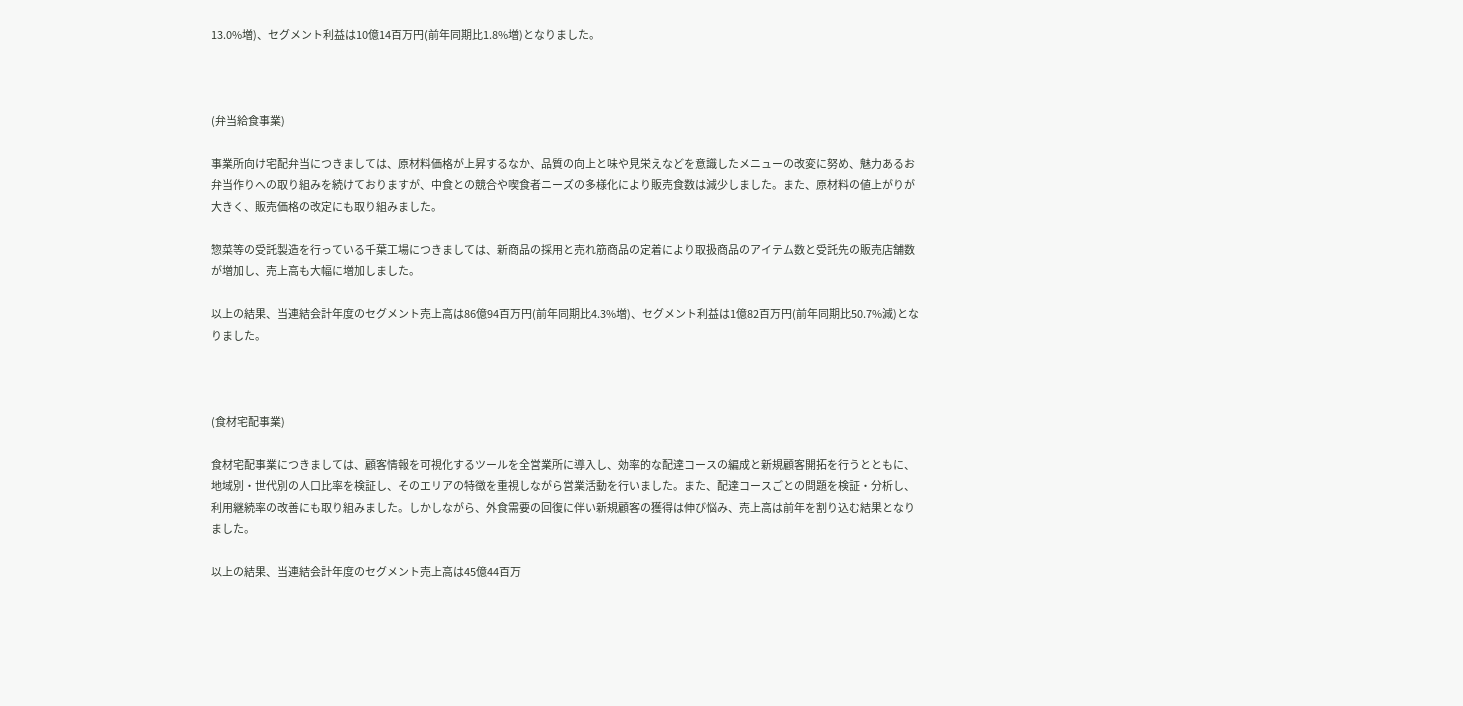13.0%増)、セグメント利益は10億14百万円(前年同期比1.8%増)となりました。



(弁当給食事業)

事業所向け宅配弁当につきましては、原材料価格が上昇するなか、品質の向上と味や見栄えなどを意識したメニューの改変に努め、魅力あるお弁当作りへの取り組みを続けておりますが、中食との競合や喫食者ニーズの多様化により販売食数は減少しました。また、原材料の値上がりが大きく、販売価格の改定にも取り組みました。

惣菜等の受託製造を行っている千葉工場につきましては、新商品の採用と売れ筋商品の定着により取扱商品のアイテム数と受託先の販売店舗数が増加し、売上高も大幅に増加しました。

以上の結果、当連結会計年度のセグメント売上高は86億94百万円(前年同期比4.3%増)、セグメント利益は1億82百万円(前年同期比50.7%減)となりました。



(食材宅配事業)

食材宅配事業につきましては、顧客情報を可視化するツールを全営業所に導入し、効率的な配達コースの編成と新規顧客開拓を行うとともに、地域別・世代別の人口比率を検証し、そのエリアの特徴を重視しながら営業活動を行いました。また、配達コースごとの問題を検証・分析し、利用継続率の改善にも取り組みました。しかしながら、外食需要の回復に伴い新規顧客の獲得は伸び悩み、売上高は前年を割り込む結果となりました。

以上の結果、当連結会計年度のセグメント売上高は45億44百万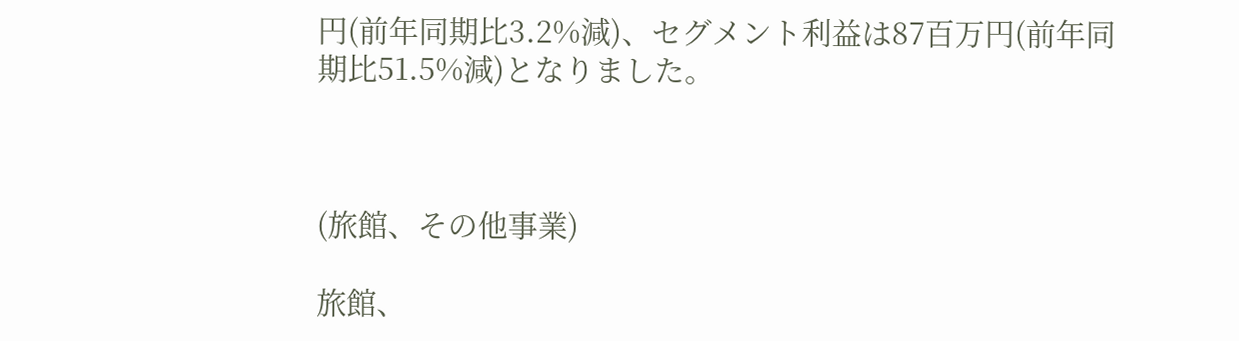円(前年同期比3.2%減)、セグメント利益は87百万円(前年同期比51.5%減)となりました。



(旅館、その他事業)

旅館、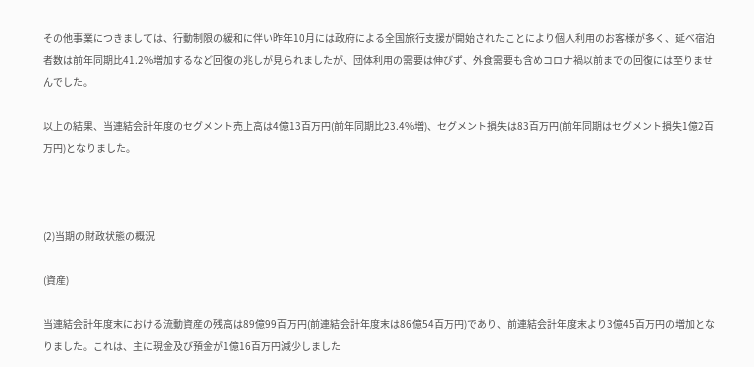その他事業につきましては、行動制限の緩和に伴い昨年10月には政府による全国旅行支援が開始されたことにより個人利用のお客様が多く、延べ宿泊者数は前年同期比41.2%増加するなど回復の兆しが見られましたが、団体利用の需要は伸びず、外食需要も含めコロナ禍以前までの回復には至りませんでした。

以上の結果、当連結会計年度のセグメント売上高は4億13百万円(前年同期比23.4%増)、セグメント損失は83百万円(前年同期はセグメント損失1億2百万円)となりました。



(2)当期の財政状態の概況

(資産)

当連結会計年度末における流動資産の残高は89億99百万円(前連結会計年度末は86億54百万円)であり、前連結会計年度末より3億45百万円の増加となりました。これは、主に現金及び預金が1億16百万円減少しました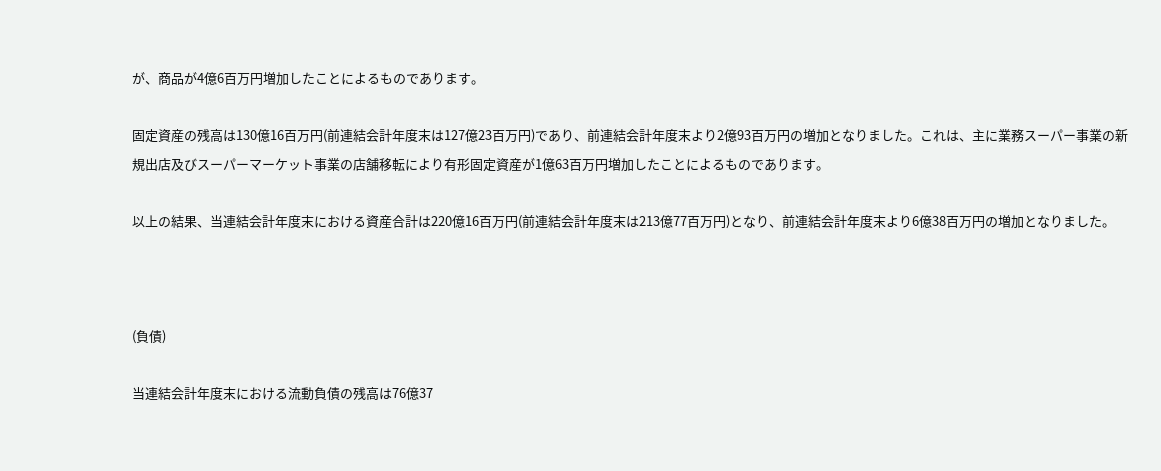が、商品が4億6百万円増加したことによるものであります。

固定資産の残高は130億16百万円(前連結会計年度末は127億23百万円)であり、前連結会計年度末より2億93百万円の増加となりました。これは、主に業務スーパー事業の新規出店及びスーパーマーケット事業の店舗移転により有形固定資産が1億63百万円増加したことによるものであります。

以上の結果、当連結会計年度末における資産合計は220億16百万円(前連結会計年度末は213億77百万円)となり、前連結会計年度末より6億38百万円の増加となりました。



(負債)

当連結会計年度末における流動負債の残高は76億37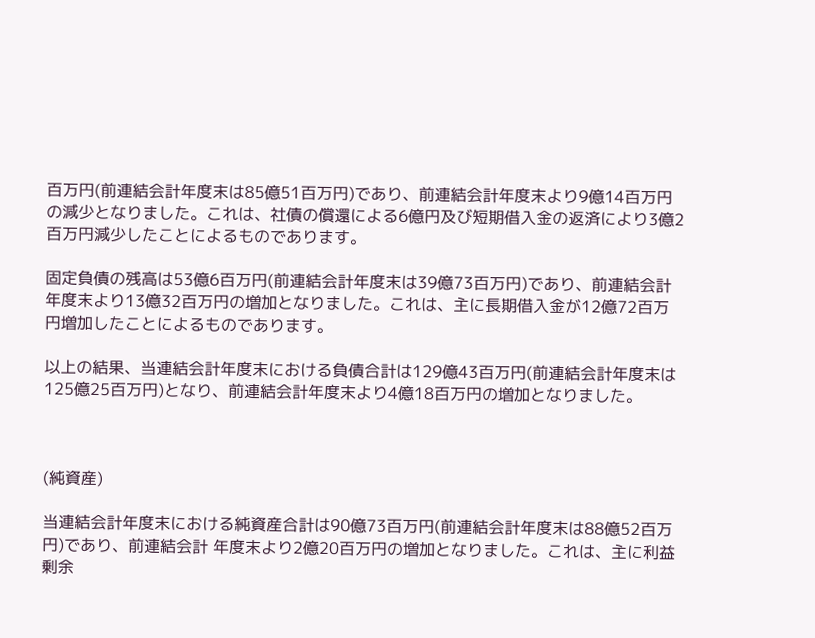百万円(前連結会計年度末は85億51百万円)であり、前連結会計年度末より9億14百万円の減少となりました。これは、社債の償還による6億円及び短期借入金の返済により3億2百万円減少したことによるものであります。

固定負債の残高は53億6百万円(前連結会計年度末は39億73百万円)であり、前連結会計年度末より13億32百万円の増加となりました。これは、主に長期借入金が12億72百万円増加したことによるものであります。

以上の結果、当連結会計年度末における負債合計は129億43百万円(前連結会計年度末は125億25百万円)となり、前連結会計年度末より4億18百万円の増加となりました。



(純資産)

当連結会計年度末における純資産合計は90億73百万円(前連結会計年度末は88億52百万円)であり、前連結会計 年度末より2億20百万円の増加となりました。これは、主に利益剰余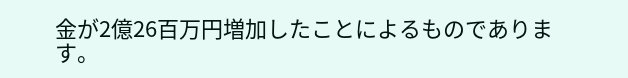金が2億26百万円増加したことによるものであります。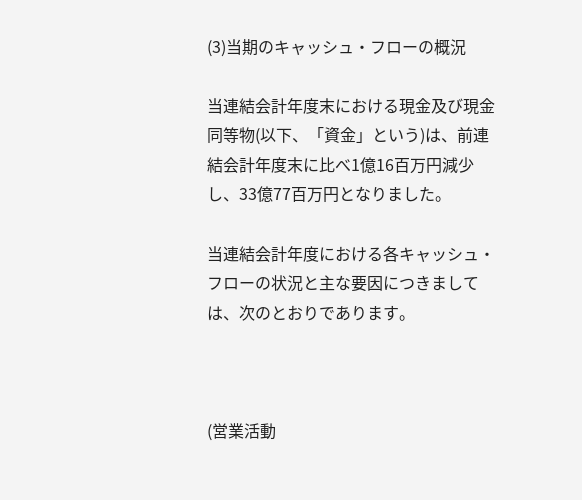(3)当期のキャッシュ・フローの概況

当連結会計年度末における現金及び現金同等物(以下、「資金」という)は、前連結会計年度末に比べ1億16百万円減少し、33億77百万円となりました。

当連結会計年度における各キャッシュ・フローの状況と主な要因につきましては、次のとおりであります。



(営業活動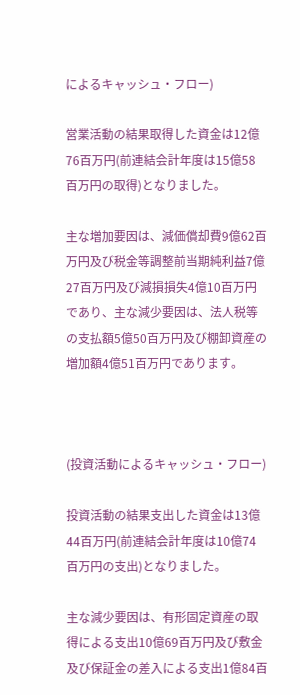によるキャッシュ・フロー)

営業活動の結果取得した資金は12億76百万円(前連結会計年度は15億58百万円の取得)となりました。

主な増加要因は、減価償却費9億62百万円及び税金等調整前当期純利益7億27百万円及び減損損失4億10百万円であり、主な減少要因は、法人税等の支払額5億50百万円及び棚卸資産の増加額4億51百万円であります。



(投資活動によるキャッシュ・フロー)

投資活動の結果支出した資金は13億44百万円(前連結会計年度は10億74百万円の支出)となりました。

主な減少要因は、有形固定資産の取得による支出10億69百万円及び敷金及び保証金の差入による支出1億84百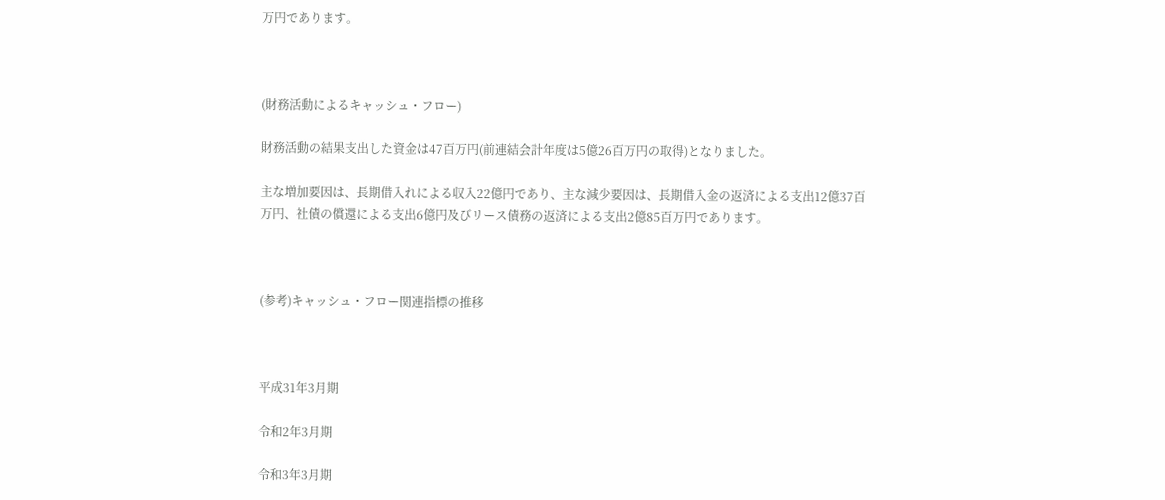万円であります。



(財務活動によるキャッシュ・フロー)

財務活動の結果支出した資金は47百万円(前連結会計年度は5億26百万円の取得)となりました。

主な増加要因は、長期借入れによる収入22億円であり、主な減少要因は、長期借入金の返済による支出12億37百万円、社債の償還による支出6億円及びリース債務の返済による支出2億85百万円であります。



(参考)キャッシュ・フロー関連指標の推移



平成31年3月期

令和2年3月期

令和3年3月期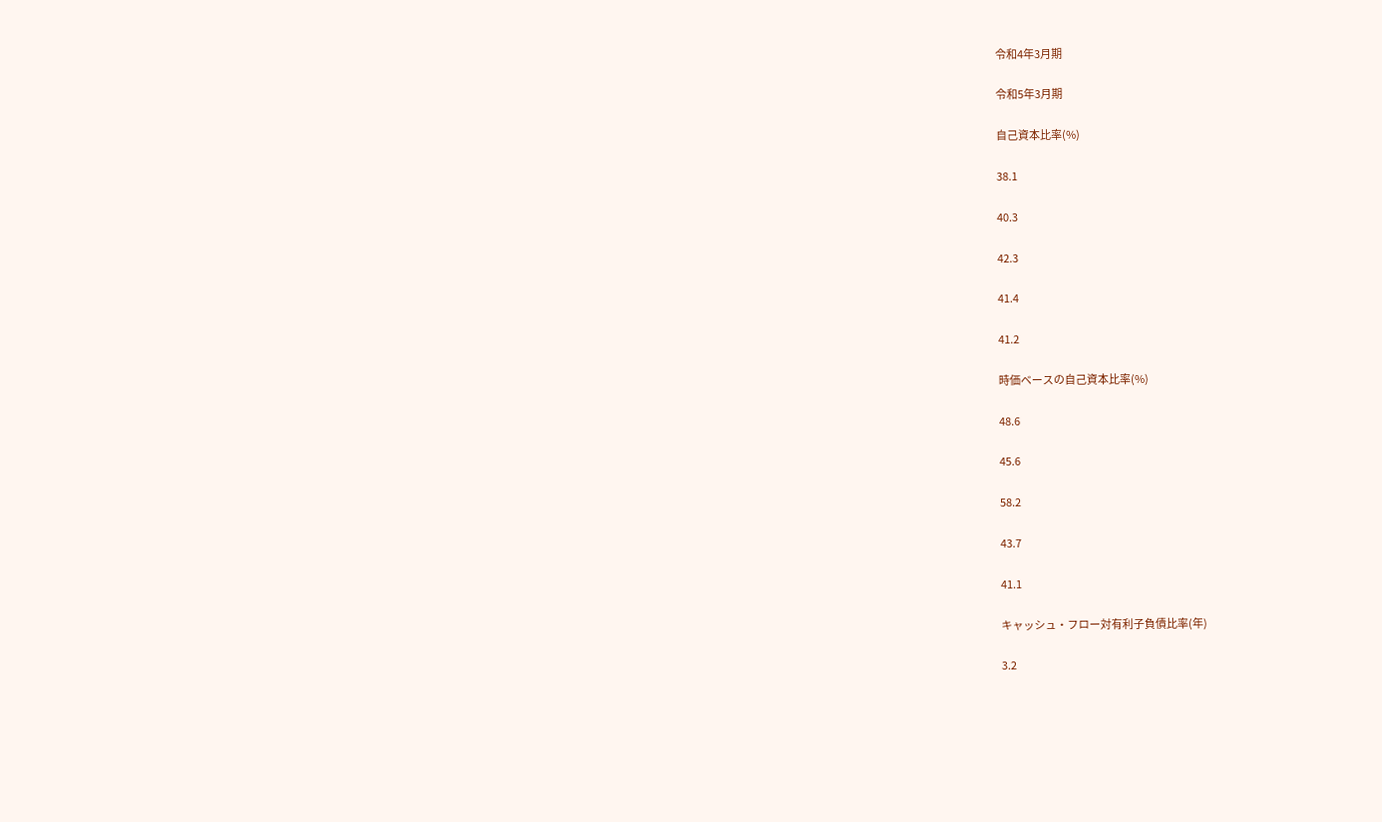令和4年3月期

令和5年3月期

自己資本比率(%)

38.1

40.3

42.3

41.4

41.2

時価ベースの自己資本比率(%)

48.6

45.6

58.2

43.7

41.1

キャッシュ・フロー対有利子負債比率(年)

3.2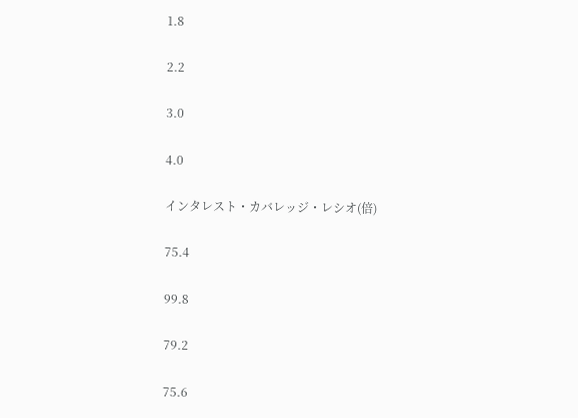1.8

2.2

3.0

4.0

インタレスト・カバレッジ・レシオ(倍)

75.4

99.8

79.2

75.6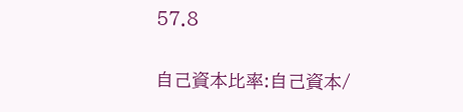57.8

自己資本比率:自己資本/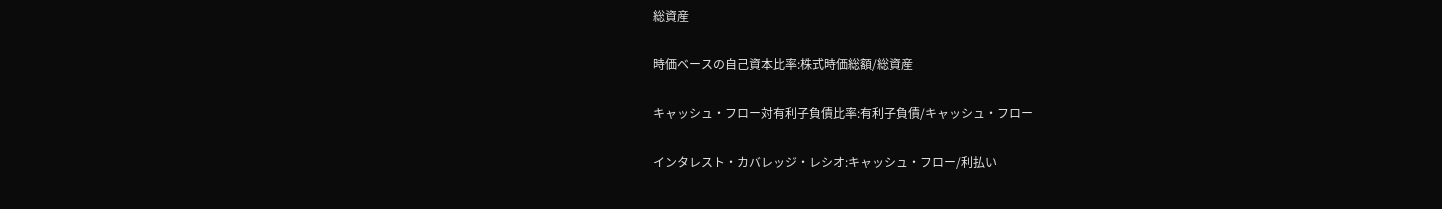総資産

時価ベースの自己資本比率:株式時価総額/総資産

キャッシュ・フロー対有利子負債比率:有利子負債/キャッシュ・フロー

インタレスト・カバレッジ・レシオ:キャッシュ・フロー/利払い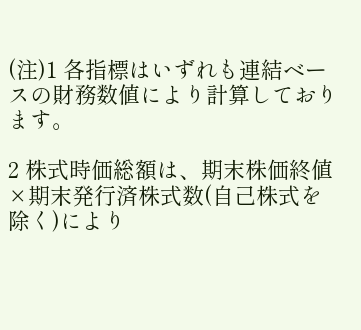(注)1 各指標はいずれも連結ベースの財務数値により計算しております。

2 株式時価総額は、期末株価終値×期末発行済株式数(自己株式を除く)により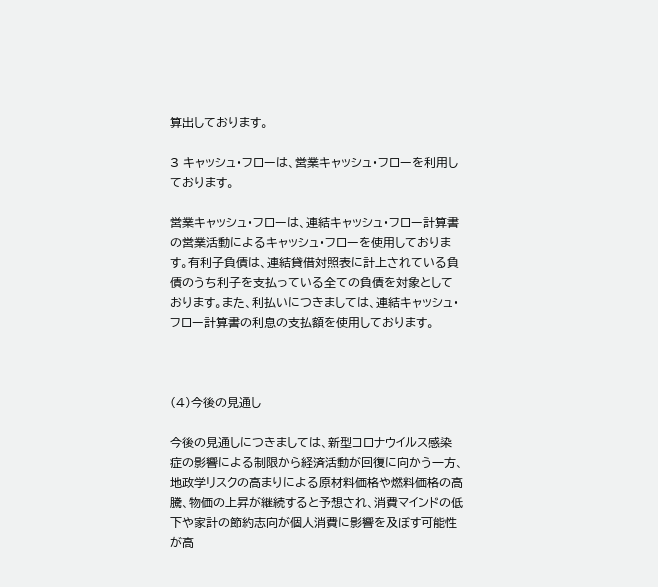算出しております。

3 キャッシュ・フローは、営業キャッシュ・フローを利用しております。

営業キャッシュ・フローは、連結キャッシュ・フロー計算書の営業活動によるキャッシュ・フローを使用しております。有利子負債は、連結貸借対照表に計上されている負債のうち利子を支払っている全ての負債を対象としております。また、利払いにつきましては、連結キャッシュ・フロー計算書の利息の支払額を使用しております。



(4)今後の見通し

今後の見通しにつきましては、新型コロナウイルス感染症の影響による制限から経済活動が回復に向かう一方、地政学リスクの高まりによる原材料価格や燃料価格の高騰、物価の上昇が継続すると予想され、消費マインドの低下や家計の節約志向が個人消費に影響を及ぼす可能性が高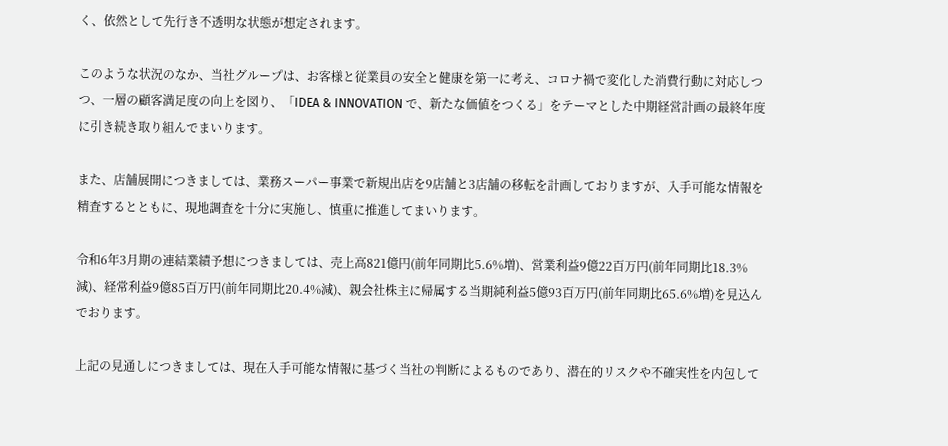く、依然として先行き不透明な状態が想定されます。

このような状況のなか、当社グループは、お客様と従業員の安全と健康を第一に考え、コロナ禍で変化した消費行動に対応しつつ、一層の顧客満足度の向上を図り、「IDEA & INNOVATION で、新たな価値をつくる」をテーマとした中期経営計画の最終年度に引き続き取り組んでまいります。

また、店舗展開につきましては、業務スーパー事業で新規出店を9店舗と3店舗の移転を計画しておりますが、入手可能な情報を精査するとともに、現地調査を十分に実施し、慎重に推進してまいります。

令和6年3月期の連結業績予想につきましては、売上高821億円(前年同期比5.6%増)、営業利益9億22百万円(前年同期比18.3%減)、経常利益9億85百万円(前年同期比20.4%減)、親会社株主に帰属する当期純利益5億93百万円(前年同期比65.6%増)を見込んでおります。

上記の見通しにつきましては、現在入手可能な情報に基づく当社の判断によるものであり、潜在的リスクや不確実性を内包して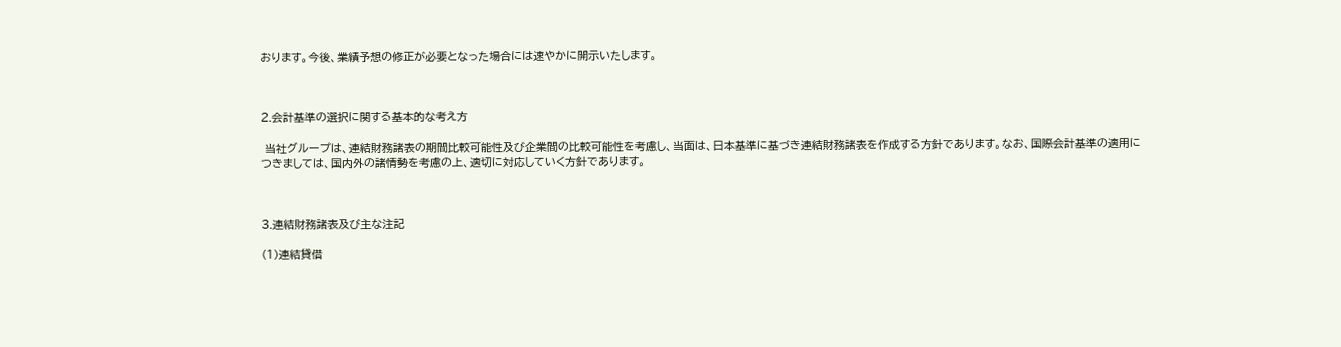おります。今後、業績予想の修正が必要となった場合には速やかに開示いたします。



2.会計基準の選択に関する基本的な考え方

 当社グループは、連結財務諸表の期間比較可能性及び企業間の比較可能性を考慮し、当面は、日本基準に基づき連結財務諸表を作成する方針であります。なお、国際会計基準の適用につきましては、国内外の諸情勢を考慮の上、適切に対応していく方針であります。



3.連結財務諸表及び主な注記

(1)連結貸借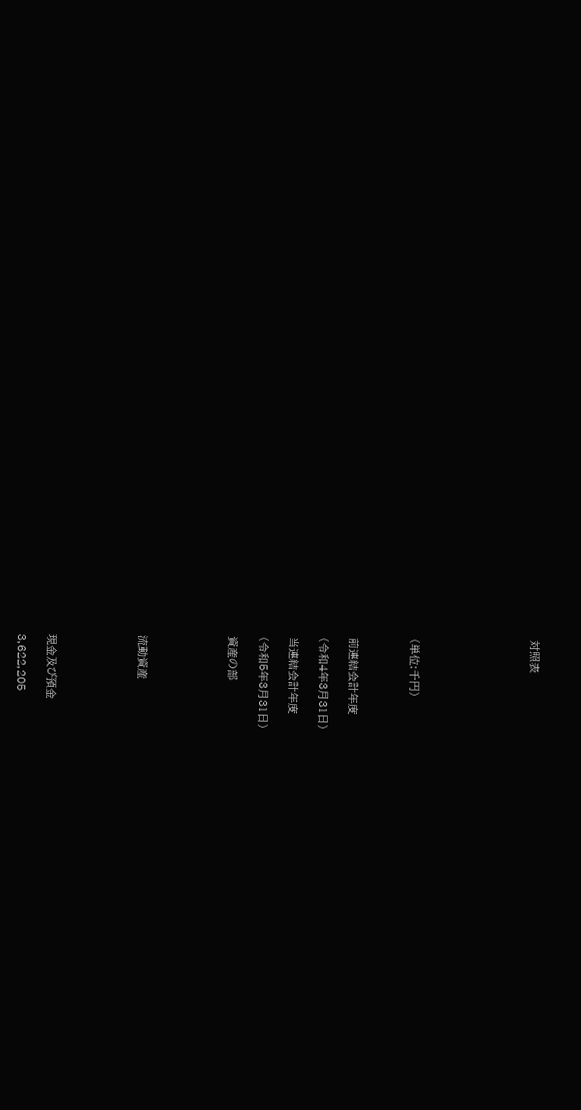対照表







(単位:千円)



前連結会計年度

(令和4年3月31日)

当連結会計年度

(令和5年3月31日)

資産の部





流動資産





現金及び預金

3,622,205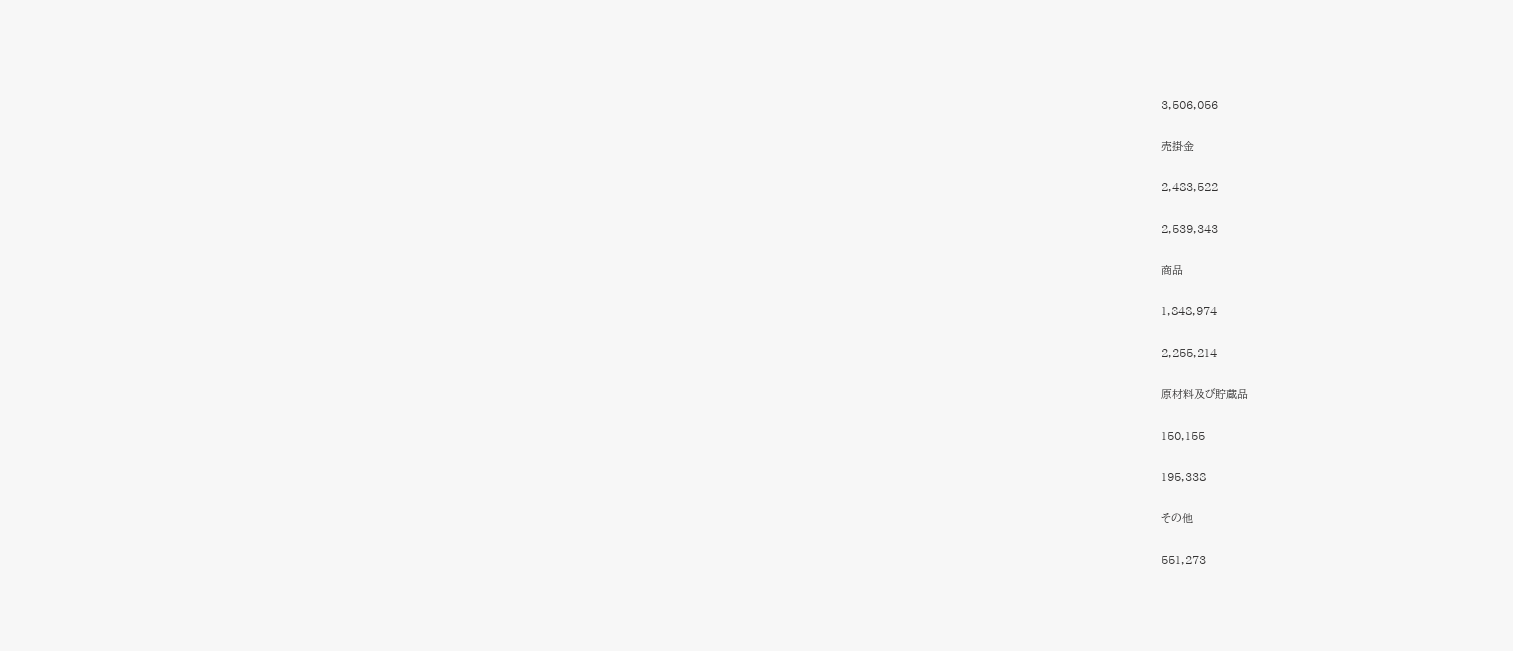3,506,056

売掛金

2,483,522

2,539,343

商品

1,848,974

2,255,214

原材料及び貯蔵品

150,155

195,338

その他

551,273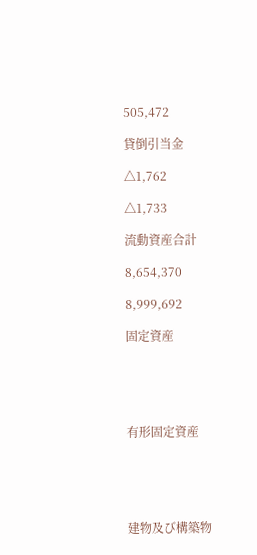505,472

貸倒引当金

△1,762

△1,733

流動資産合計

8,654,370

8,999,692

固定資産





有形固定資産





建物及び構築物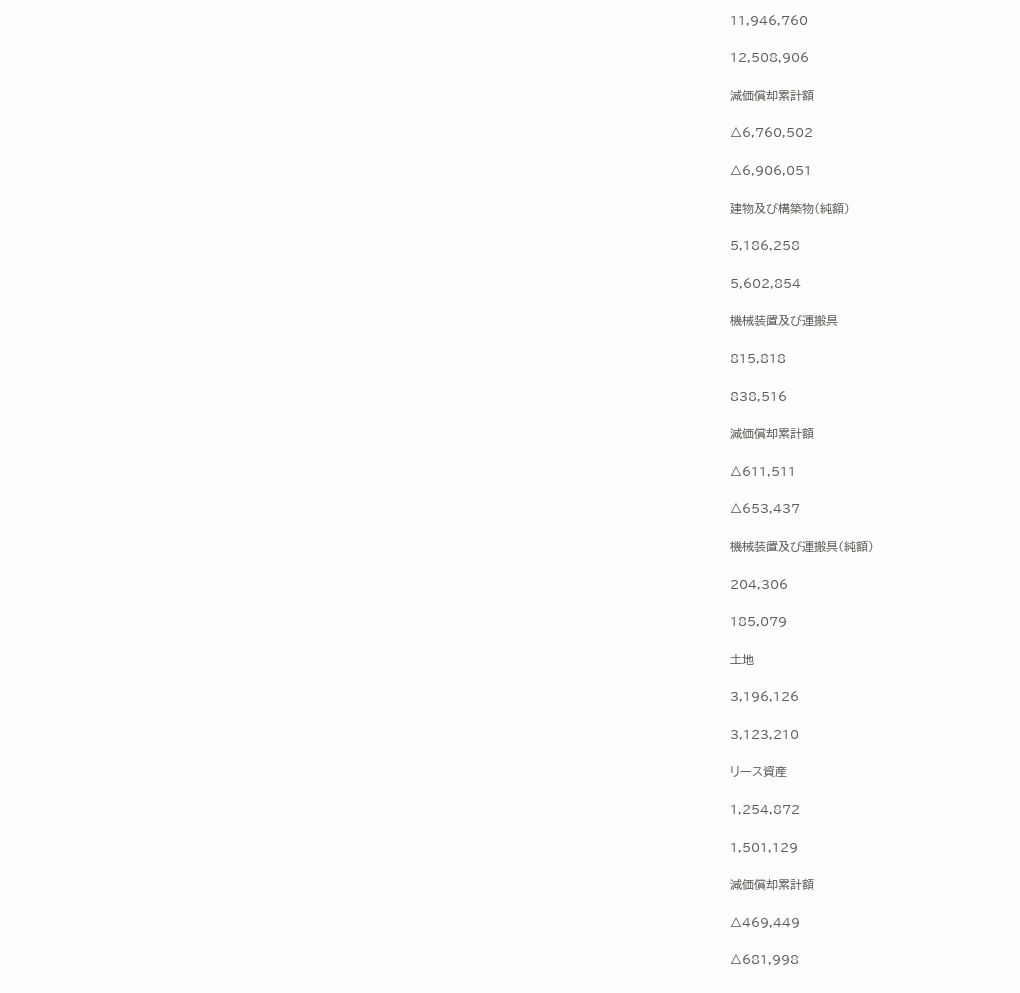11,946,760

12,508,906

減価償却累計額

△6,760,502

△6,906,051

建物及び構築物(純額)

5,186,258

5,602,854

機械装置及び運搬具

815,818

838,516

減価償却累計額

△611,511

△653,437

機械装置及び運搬具(純額)

204,306

185,079

土地

3,196,126

3,123,210

リース資産

1,254,872

1,501,129

減価償却累計額

△469,449

△681,998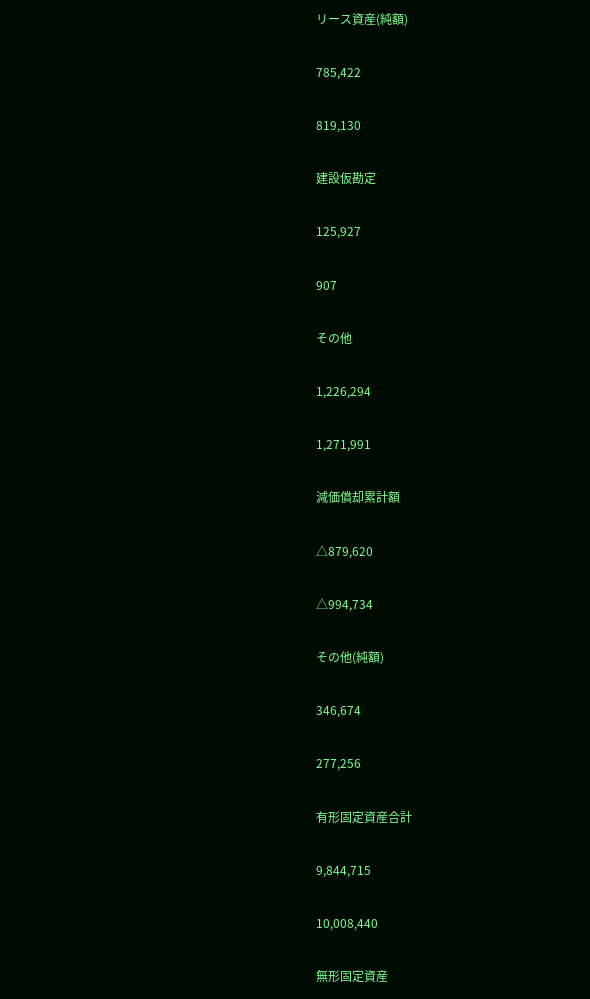リース資産(純額)

785,422

819,130

建設仮勘定

125,927

907

その他

1,226,294

1,271,991

減価償却累計額

△879,620

△994,734

その他(純額)

346,674

277,256

有形固定資産合計

9,844,715

10,008,440

無形固定資産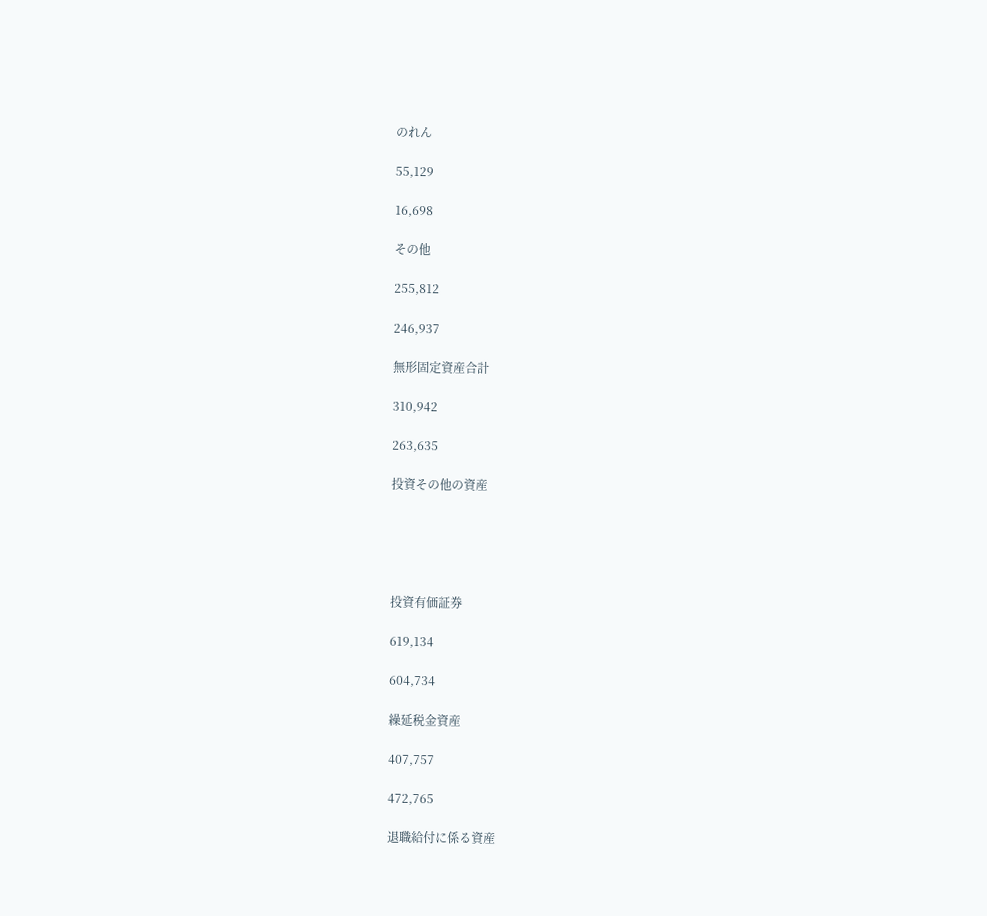のれん

55,129

16,698

その他

255,812

246,937

無形固定資産合計

310,942

263,635

投資その他の資産





投資有価証券

619,134

604,734

繰延税金資産

407,757

472,765

退職給付に係る資産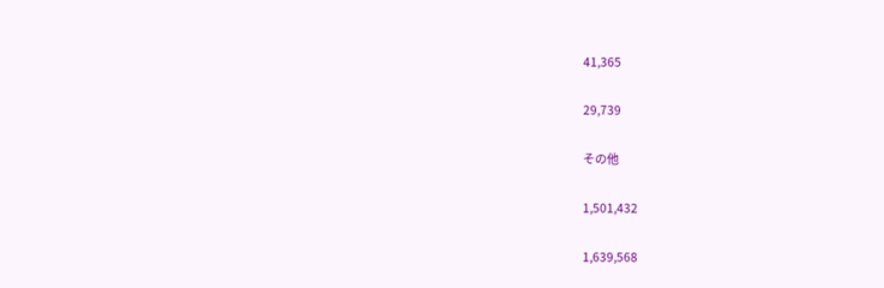41,365

29,739

その他

1,501,432

1,639,568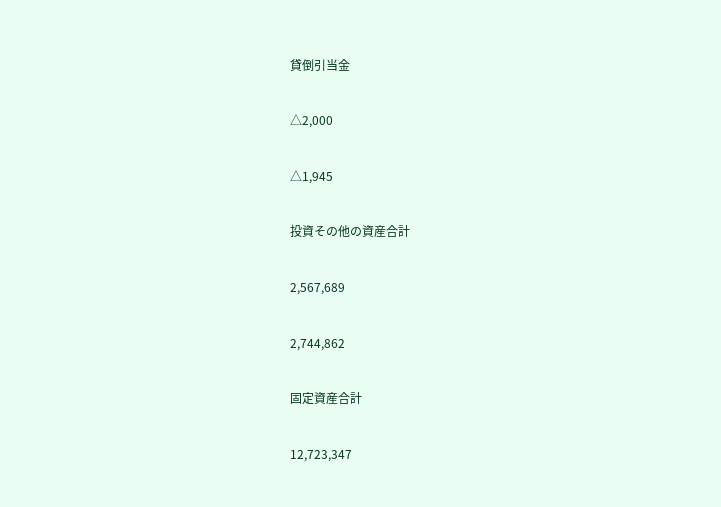貸倒引当金

△2,000

△1,945

投資その他の資産合計

2,567,689

2,744,862

固定資産合計

12,723,347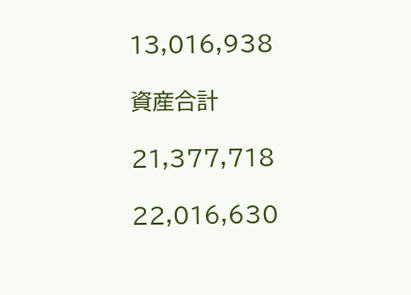13,016,938

資産合計

21,377,718

22,016,630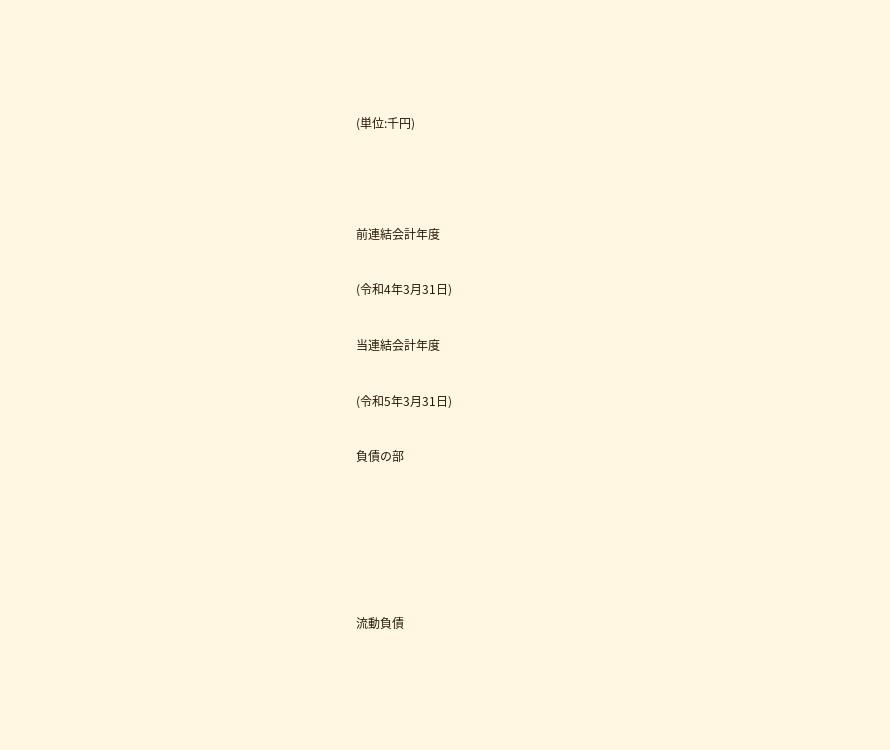(単位:千円)



前連結会計年度

(令和4年3月31日)

当連結会計年度

(令和5年3月31日)

負債の部





流動負債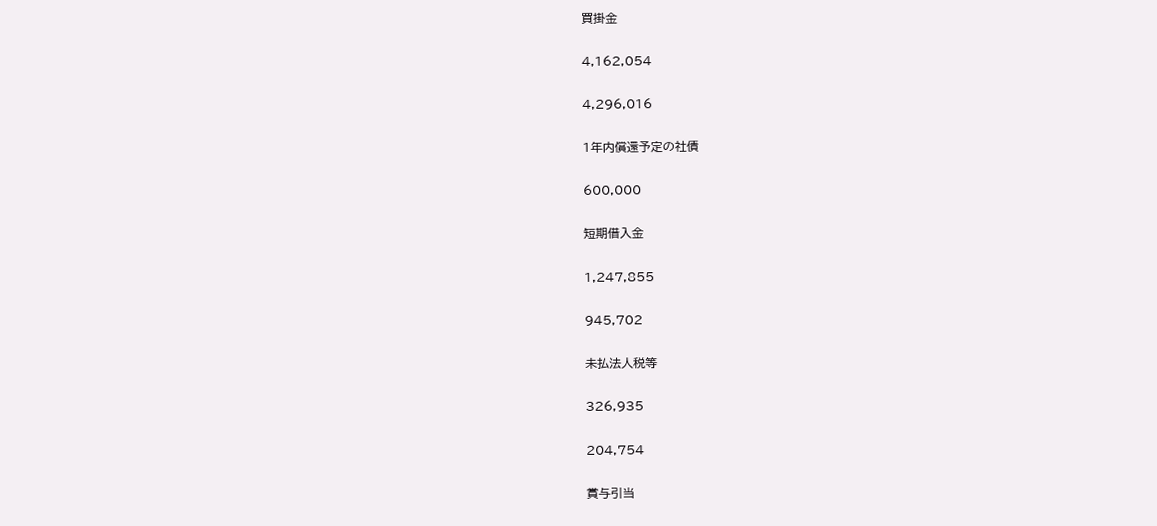買掛金

4,162,054

4,296,016

1年内償還予定の社債

600,000

短期借入金

1,247,855

945,702

未払法人税等

326,935

204,754

賞与引当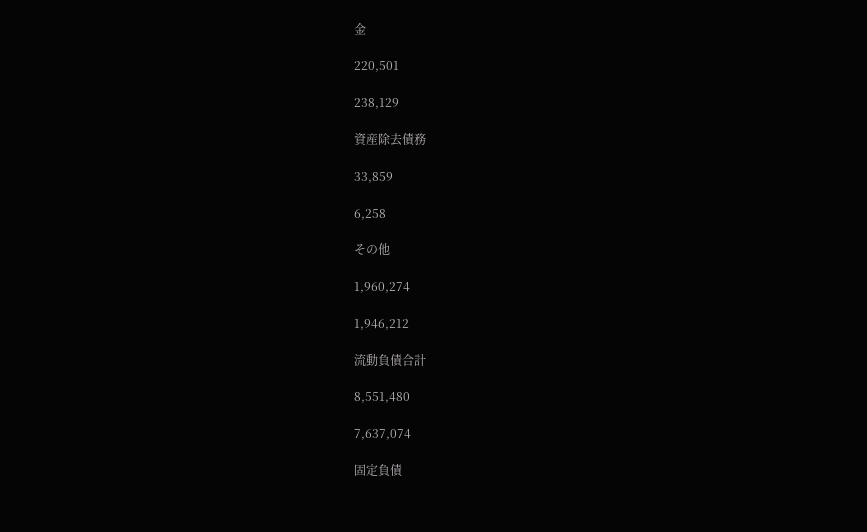金

220,501

238,129

資産除去債務

33,859

6,258

その他

1,960,274

1,946,212

流動負債合計

8,551,480

7,637,074

固定負債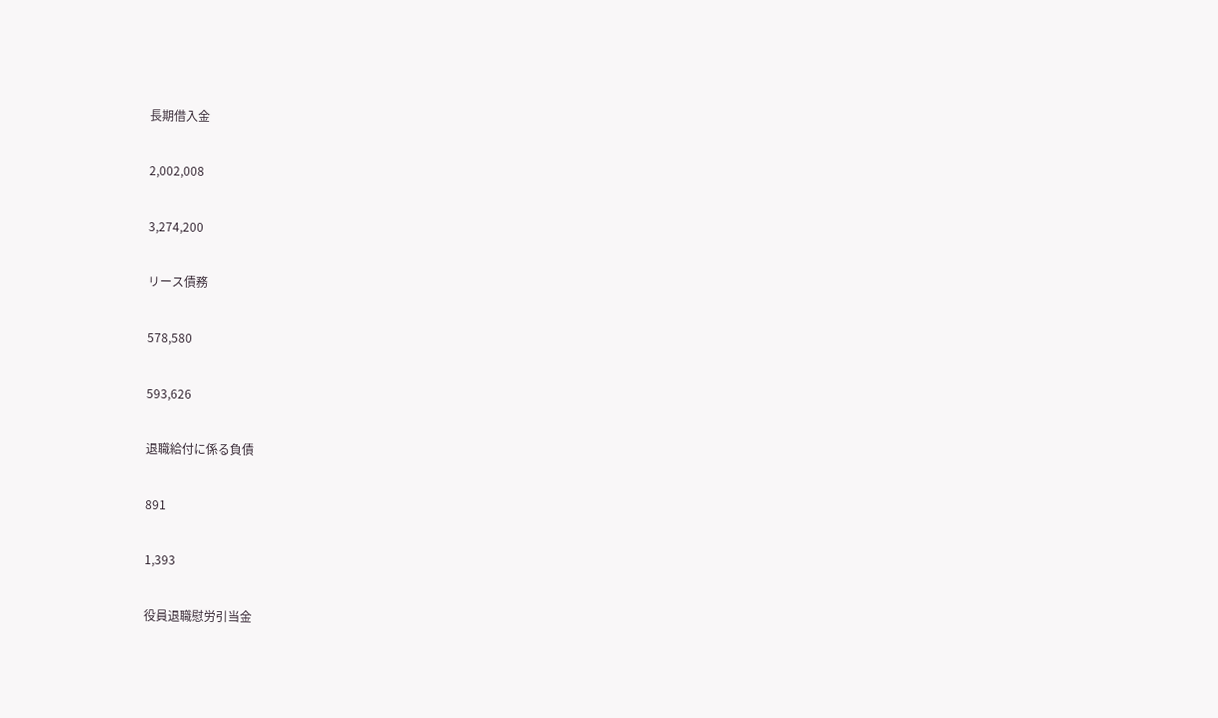長期借入金

2,002,008

3,274,200

リース債務

578,580

593,626

退職給付に係る負債

891

1,393

役員退職慰労引当金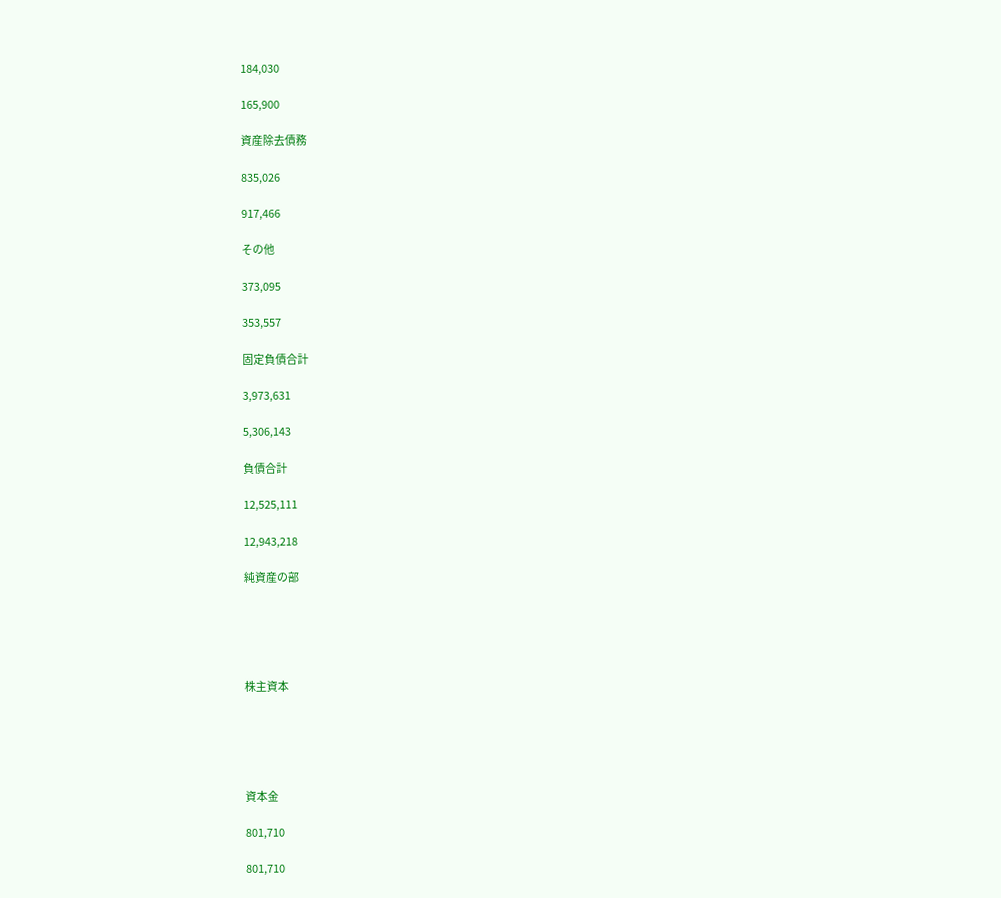184,030

165,900

資産除去債務

835,026

917,466

その他

373,095

353,557

固定負債合計

3,973,631

5,306,143

負債合計

12,525,111

12,943,218

純資産の部





株主資本





資本金

801,710

801,710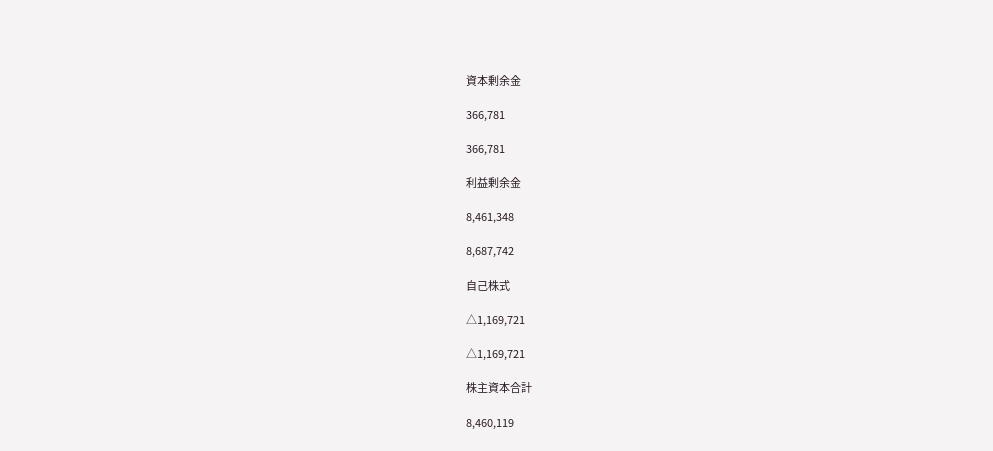資本剰余金

366,781

366,781

利益剰余金

8,461,348

8,687,742

自己株式

△1,169,721

△1,169,721

株主資本合計

8,460,119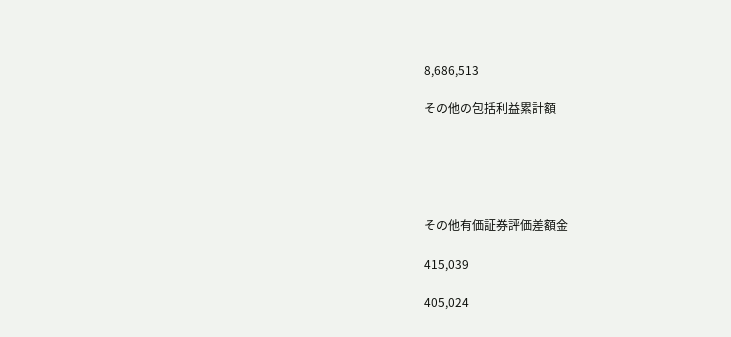8,686,513

その他の包括利益累計額





その他有価証券評価差額金

415,039

405,024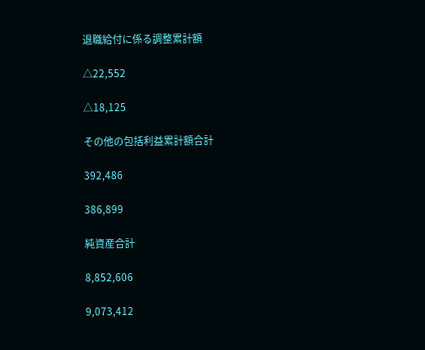退職給付に係る調整累計額

△22,552

△18,125

その他の包括利益累計額合計

392,486

386,899

純資産合計

8,852,606

9,073,412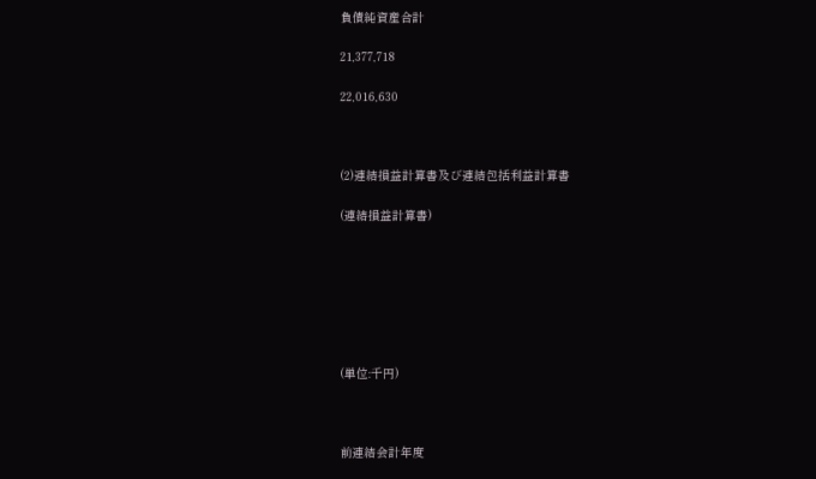負債純資産合計

21,377,718

22,016,630



(2)連結損益計算書及び連結包括利益計算書

(連結損益計算書)







(単位:千円)



前連結会計年度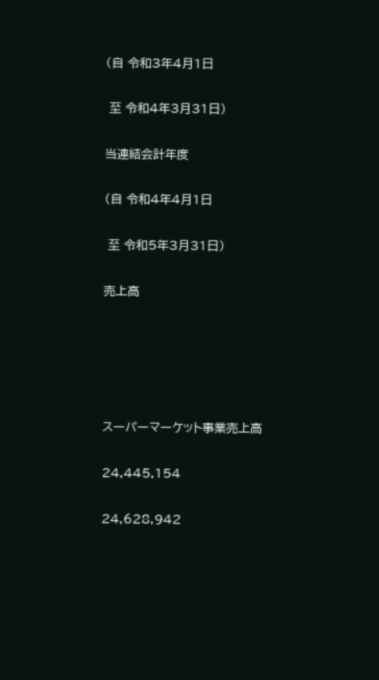(自 令和3年4月1日

 至 令和4年3月31日)

当連結会計年度

(自 令和4年4月1日

 至 令和5年3月31日)

売上高





スーパーマーケット事業売上高

24,445,154

24,628,942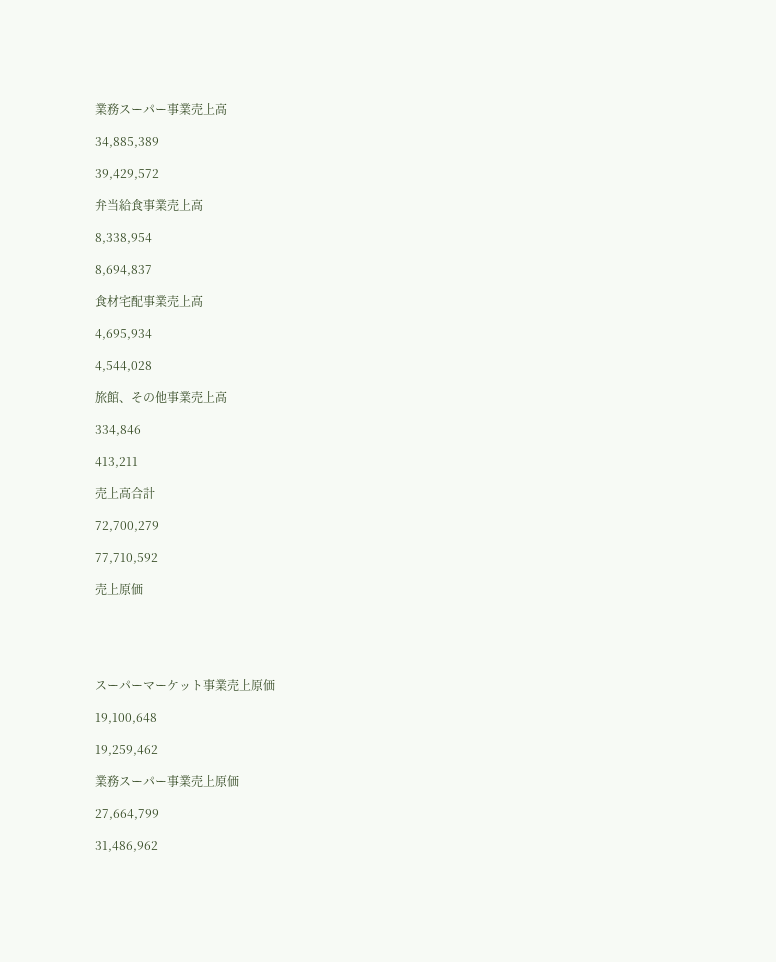業務スーパー事業売上高

34,885,389

39,429,572

弁当給食事業売上高

8,338,954

8,694,837

食材宅配事業売上高

4,695,934

4,544,028

旅館、その他事業売上高

334,846

413,211

売上高合計

72,700,279

77,710,592

売上原価





スーパーマーケット事業売上原価

19,100,648

19,259,462

業務スーパー事業売上原価

27,664,799

31,486,962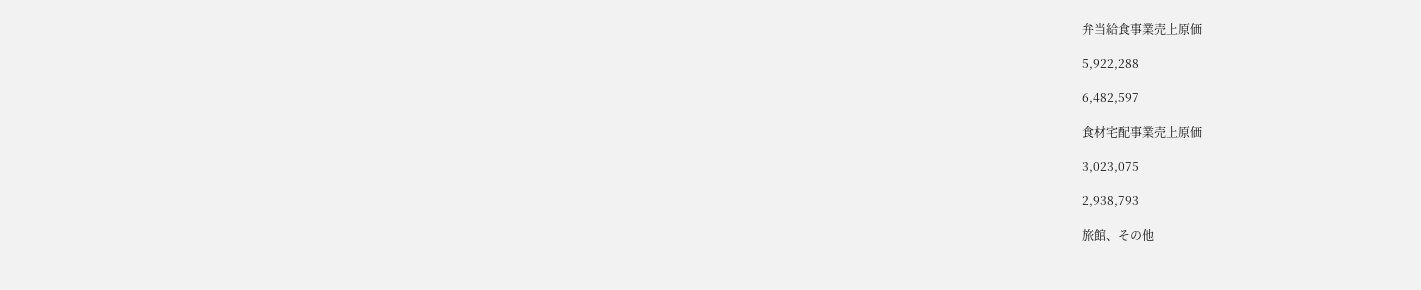弁当給食事業売上原価

5,922,288

6,482,597

食材宅配事業売上原価

3,023,075

2,938,793

旅館、その他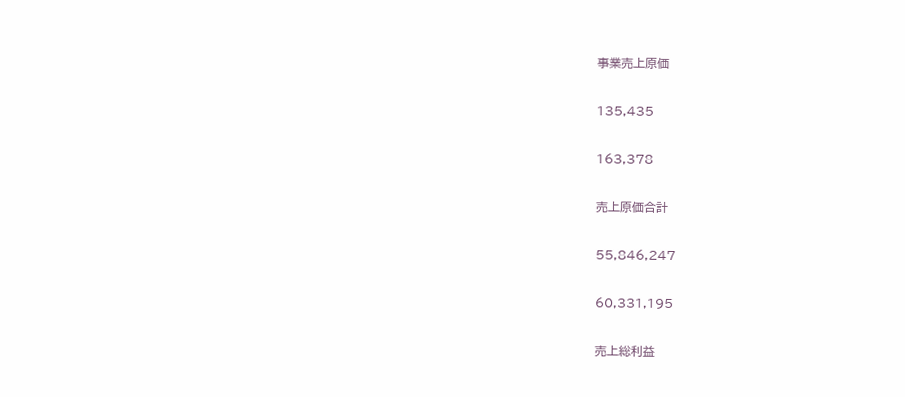事業売上原価

135,435

163,378

売上原価合計

55,846,247

60,331,195

売上総利益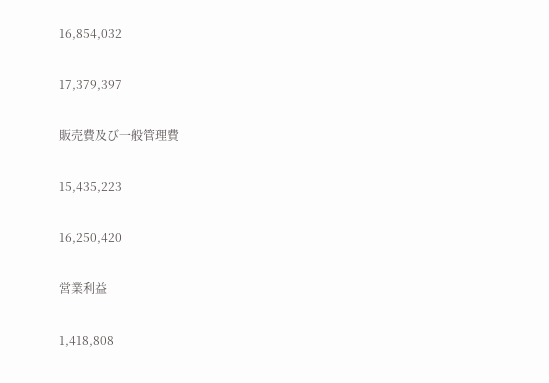16,854,032

17,379,397

販売費及び一般管理費

15,435,223

16,250,420

営業利益

1,418,808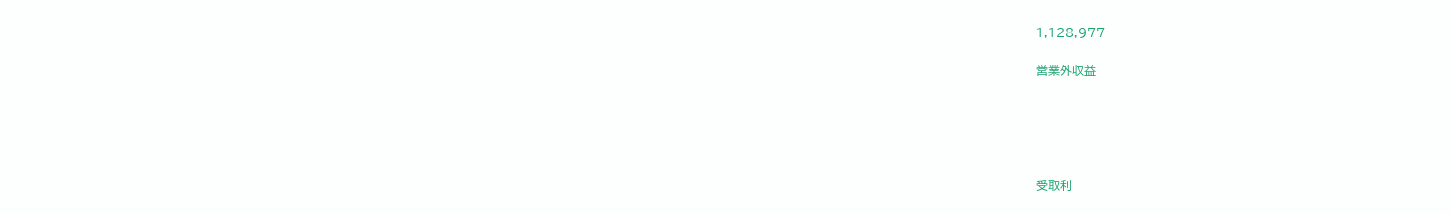1,128,977

営業外収益





受取利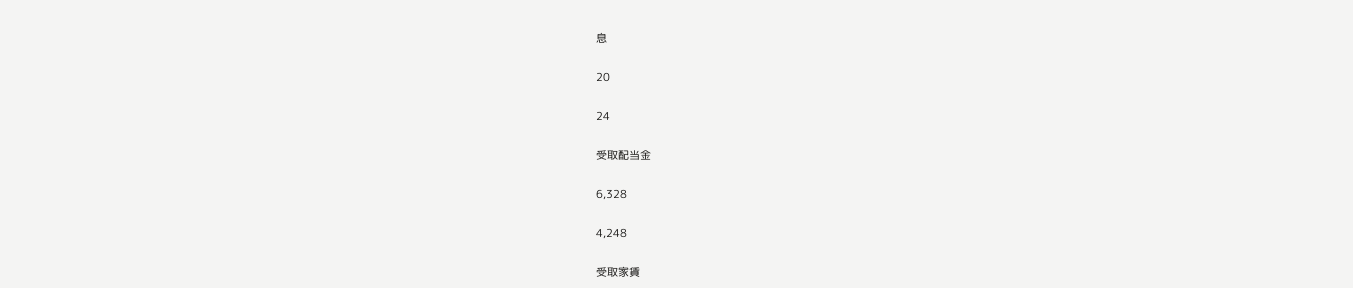息

20

24

受取配当金

6,328

4,248

受取家賃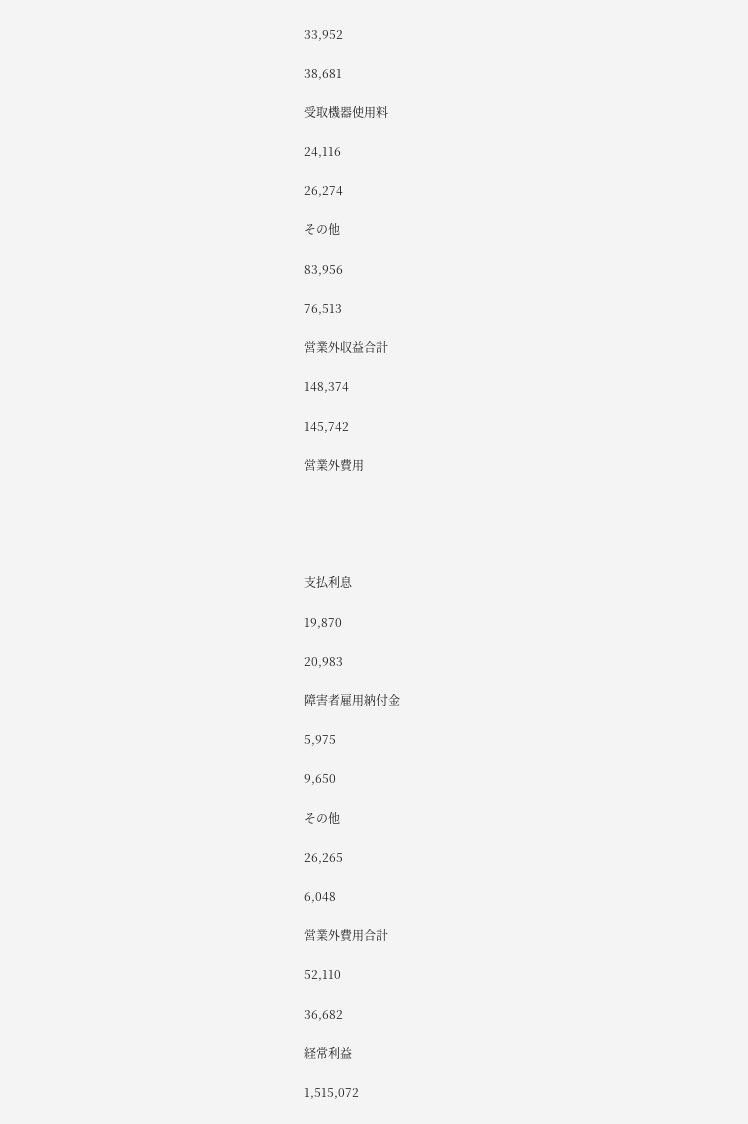33,952

38,681

受取機器使用料

24,116

26,274

その他

83,956

76,513

営業外収益合計

148,374

145,742

営業外費用





支払利息

19,870

20,983

障害者雇用納付金

5,975

9,650

その他

26,265

6,048

営業外費用合計

52,110

36,682

経常利益

1,515,072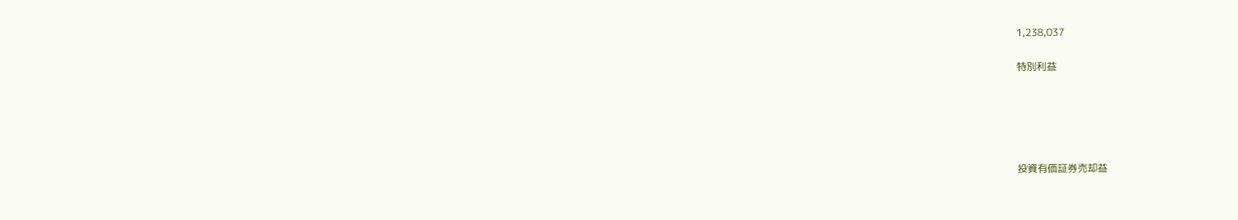1,238,037

特別利益





投資有価証券売却益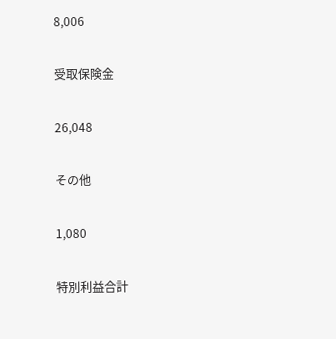8,006

受取保険金

26,048

その他

1,080

特別利益合計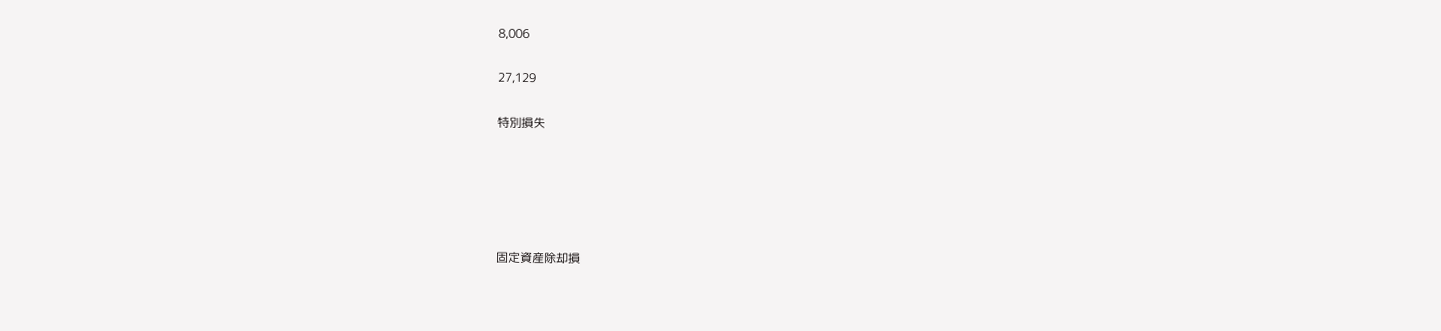8,006

27,129

特別損失





固定資産除却損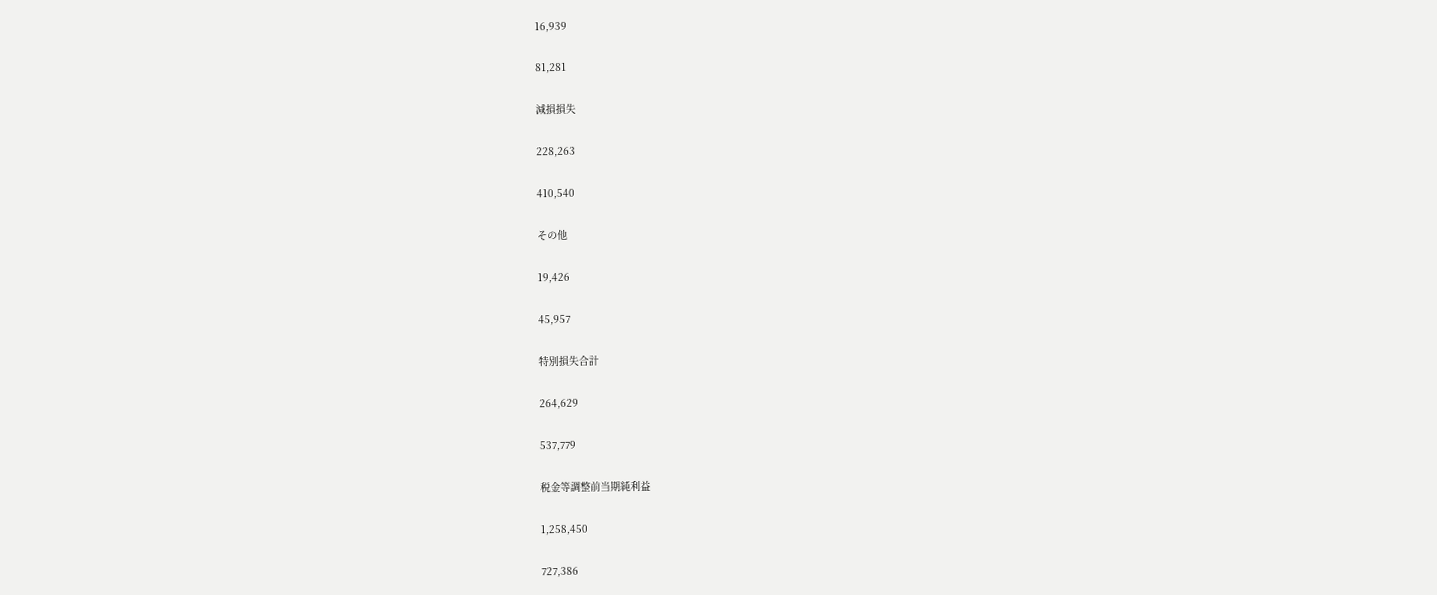16,939

81,281

減損損失

228,263

410,540

その他

19,426

45,957

特別損失合計

264,629

537,779

税金等調整前当期純利益

1,258,450

727,386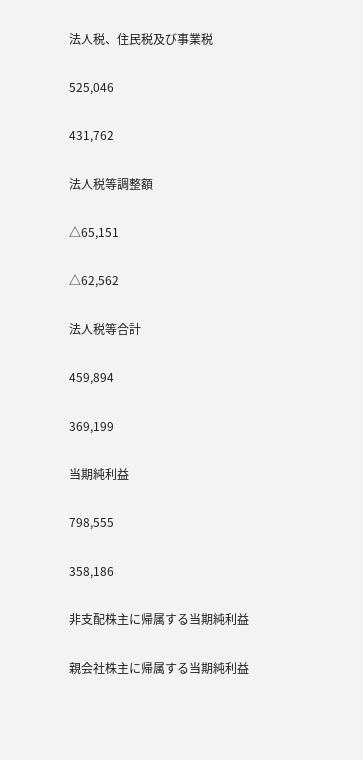法人税、住民税及び事業税

525,046

431,762

法人税等調整額

△65,151

△62,562

法人税等合計

459,894

369,199

当期純利益

798,555

358,186

非支配株主に帰属する当期純利益

親会社株主に帰属する当期純利益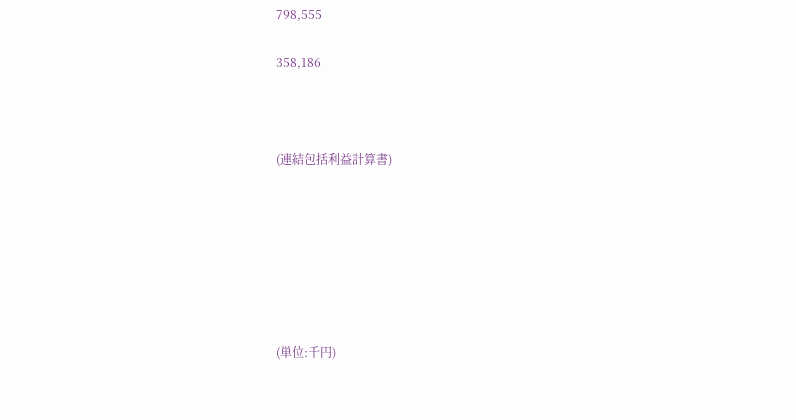798,555

358,186



(連結包括利益計算書)







(単位:千円)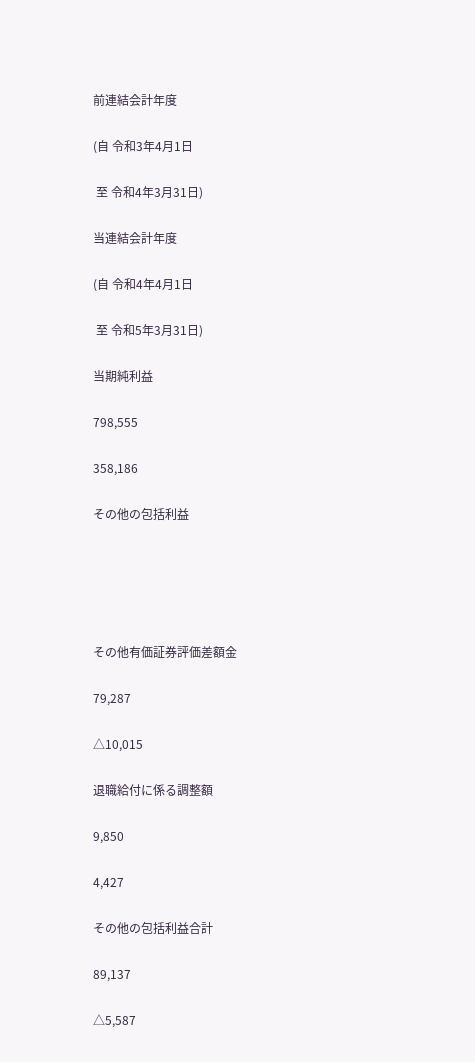前連結会計年度

(自 令和3年4月1日

 至 令和4年3月31日)

当連結会計年度

(自 令和4年4月1日

 至 令和5年3月31日)

当期純利益

798,555

358,186

その他の包括利益





その他有価証券評価差額金

79,287

△10,015

退職給付に係る調整額

9,850

4,427

その他の包括利益合計

89,137

△5,587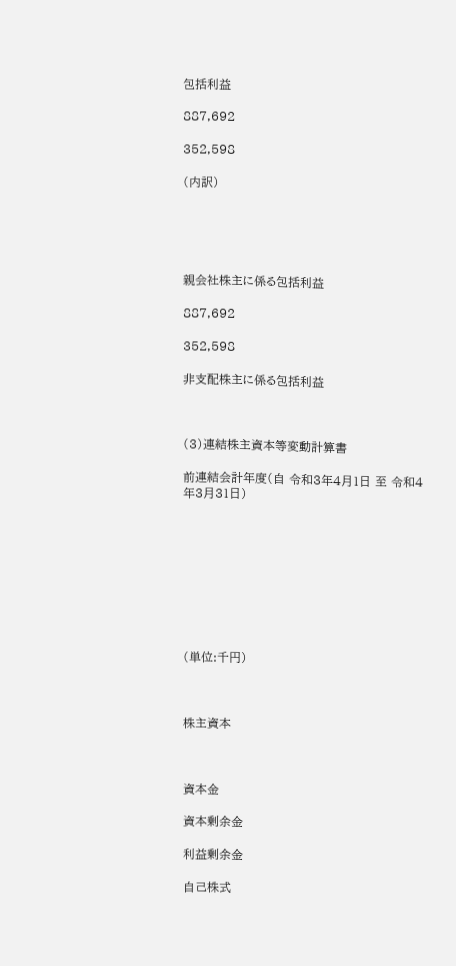包括利益

887,692

352,598

(内訳)





親会社株主に係る包括利益

887,692

352,598

非支配株主に係る包括利益



(3)連結株主資本等変動計算書

前連結会計年度(自 令和3年4月1日 至 令和4年3月31日)









(単位:千円)



株主資本



資本金

資本剰余金

利益剰余金

自己株式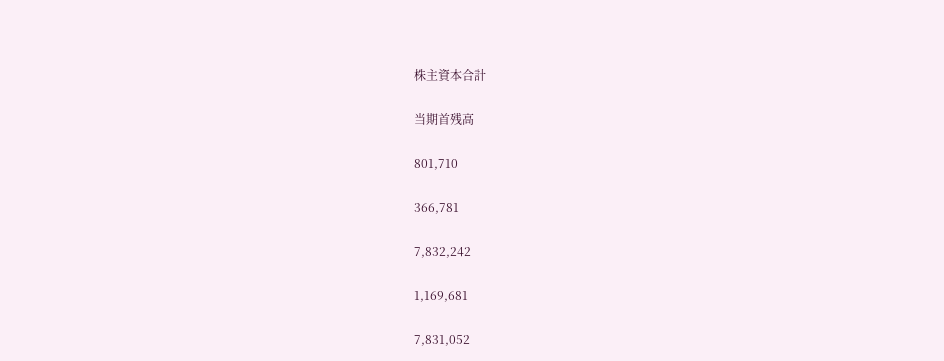株主資本合計

当期首残高

801,710

366,781

7,832,242

1,169,681

7,831,052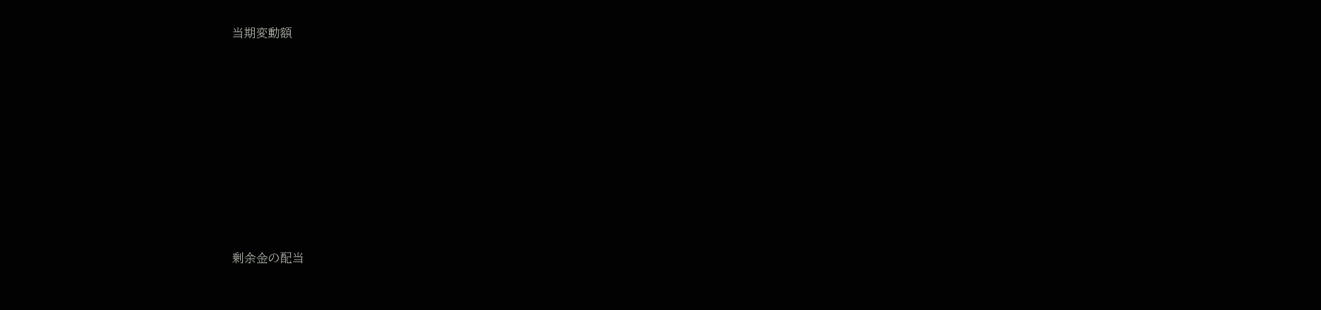当期変動額











剰余金の配当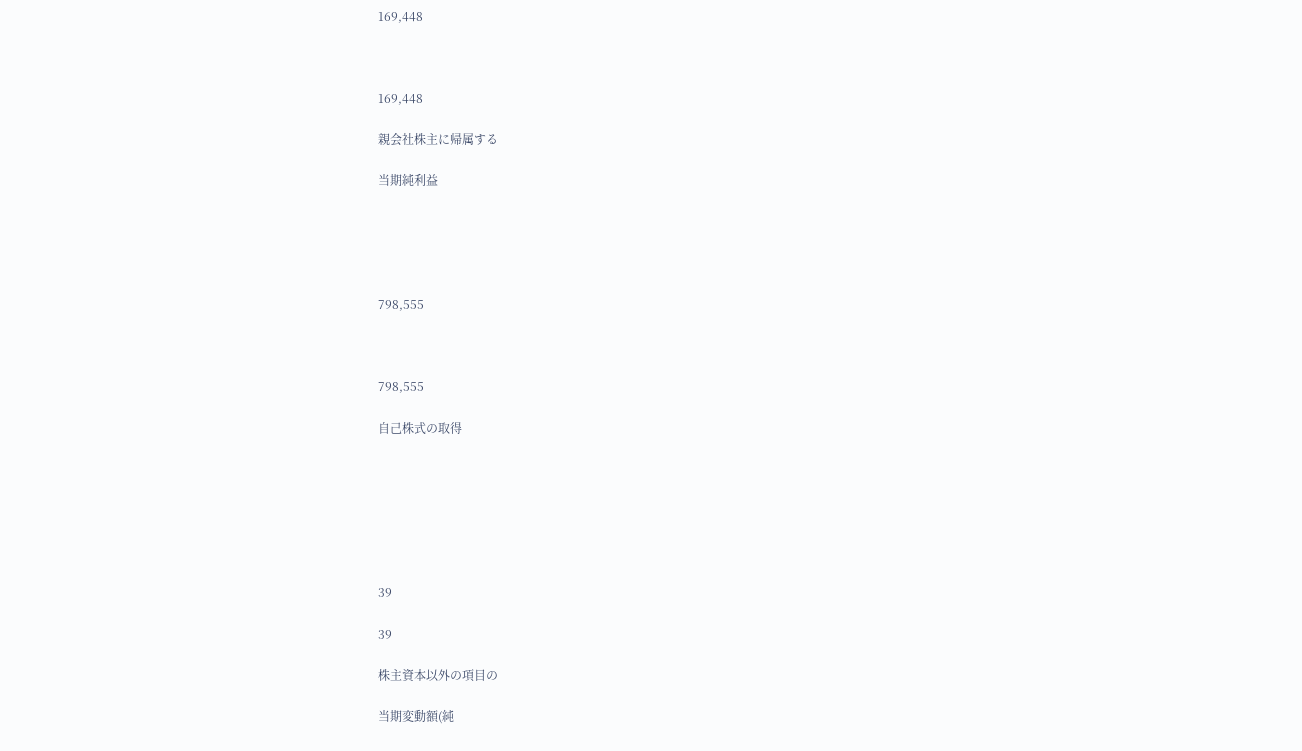169,448



169,448

親会社株主に帰属する

当期純利益





798,555



798,555

自己株式の取得







39

39

株主資本以外の項目の

当期変動額(純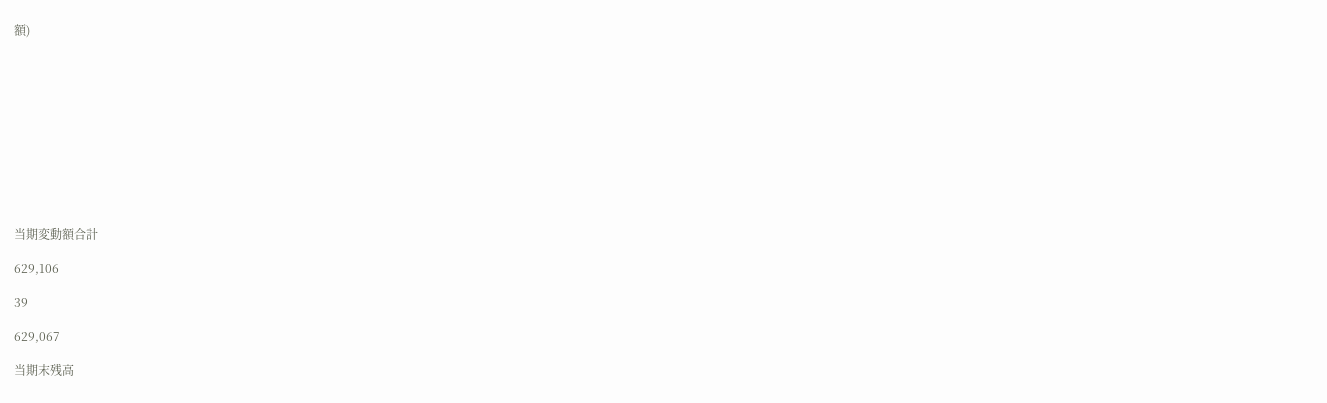額)











当期変動額合計

629,106

39

629,067

当期末残高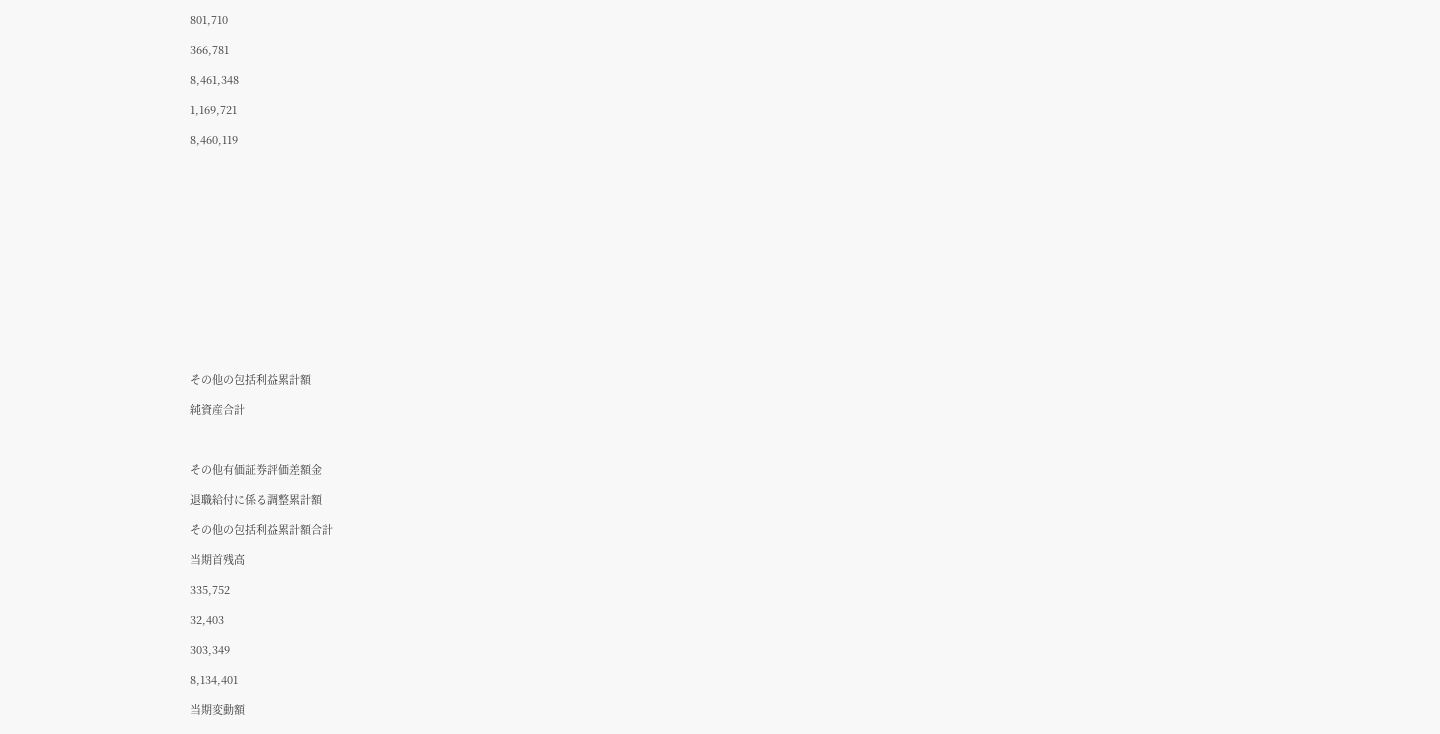801,710

366,781

8,461,348

1,169,721

8,460,119















その他の包括利益累計額

純資産合計



その他有価証券評価差額金

退職給付に係る調整累計額

その他の包括利益累計額合計

当期首残高

335,752

32,403

303,349

8,134,401

当期変動額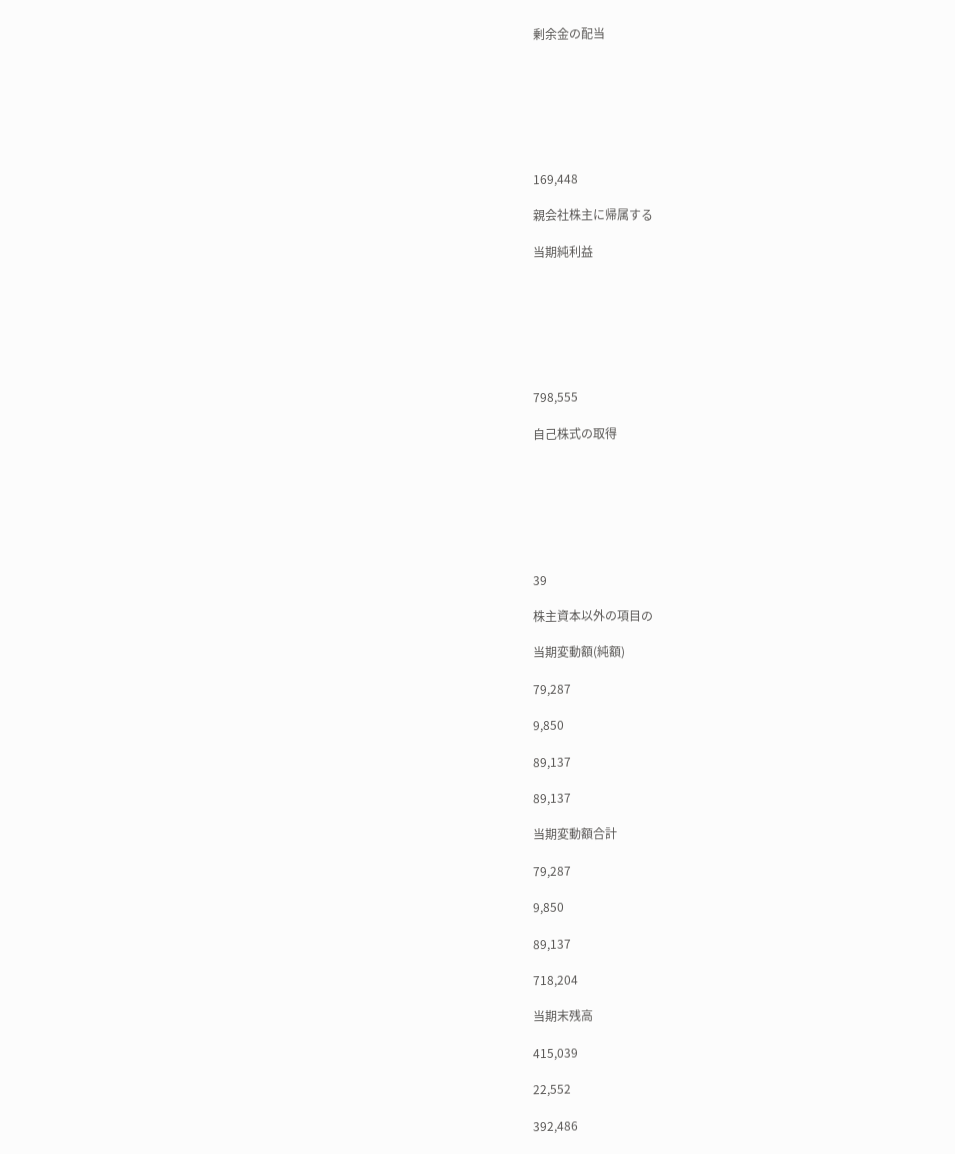剰余金の配当







169,448

親会社株主に帰属する

当期純利益







798,555

自己株式の取得







39

株主資本以外の項目の

当期変動額(純額)

79,287

9,850

89,137

89,137

当期変動額合計

79,287

9,850

89,137

718,204

当期末残高

415,039

22,552

392,486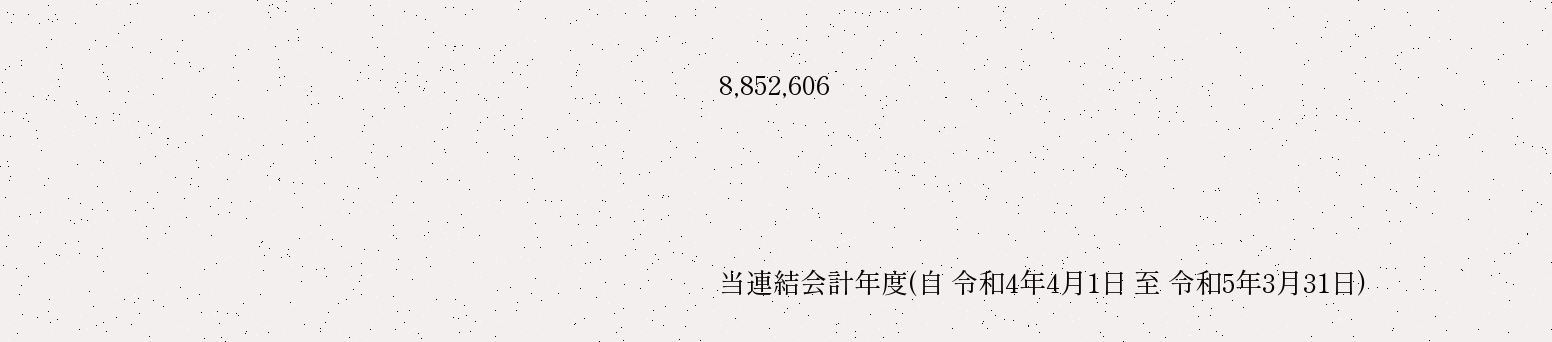8,852,606



当連結会計年度(自 令和4年4月1日 至 令和5年3月31日)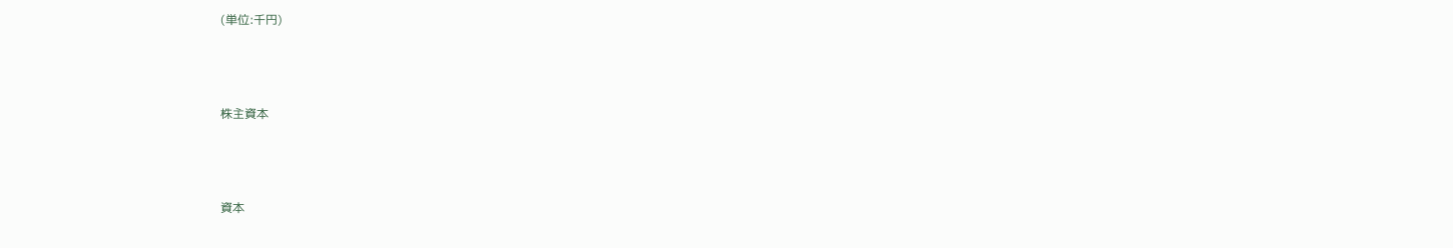(単位:千円)



株主資本



資本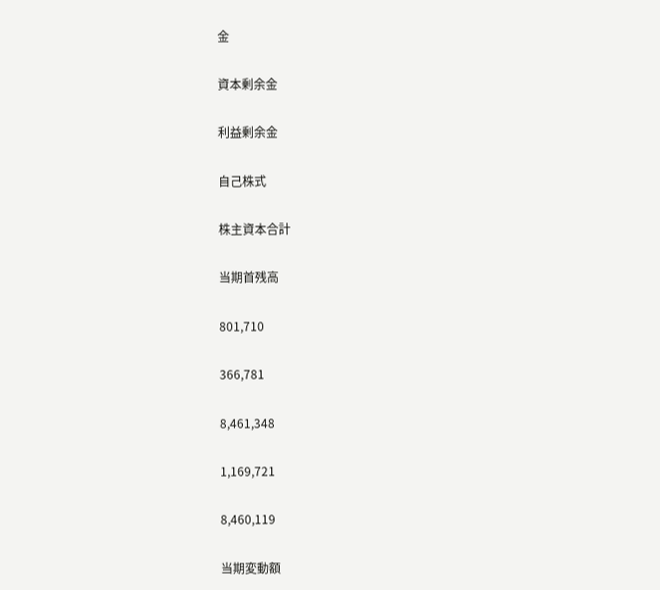金

資本剰余金

利益剰余金

自己株式

株主資本合計

当期首残高

801,710

366,781

8,461,348

1,169,721

8,460,119

当期変動額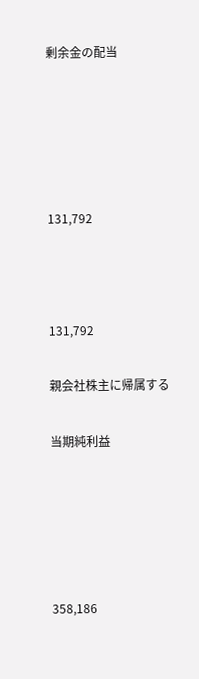剰余金の配当





131,792



131,792

親会社株主に帰属する

当期純利益





358,186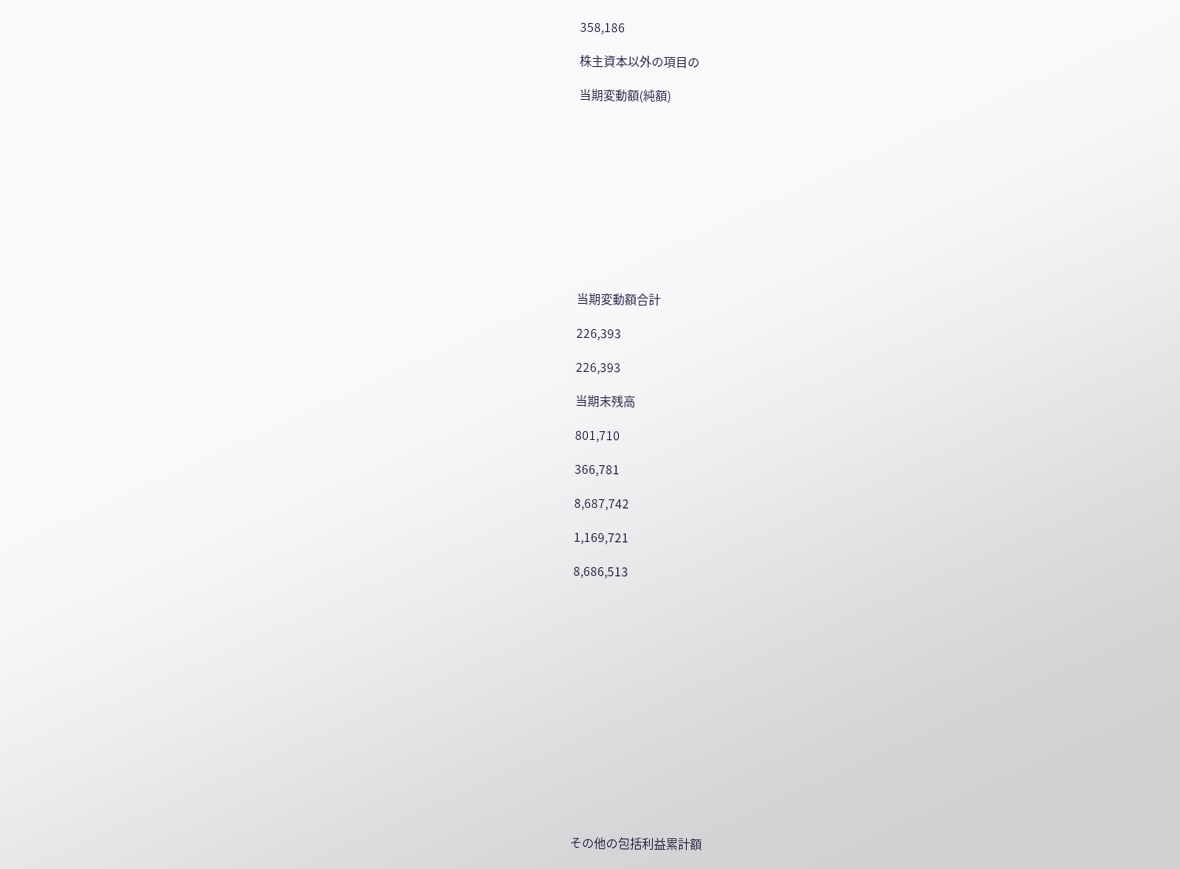358,186

株主資本以外の項目の

当期変動額(純額)











当期変動額合計

226,393

226,393

当期末残高

801,710

366,781

8,687,742

1,169,721

8,686,513















その他の包括利益累計額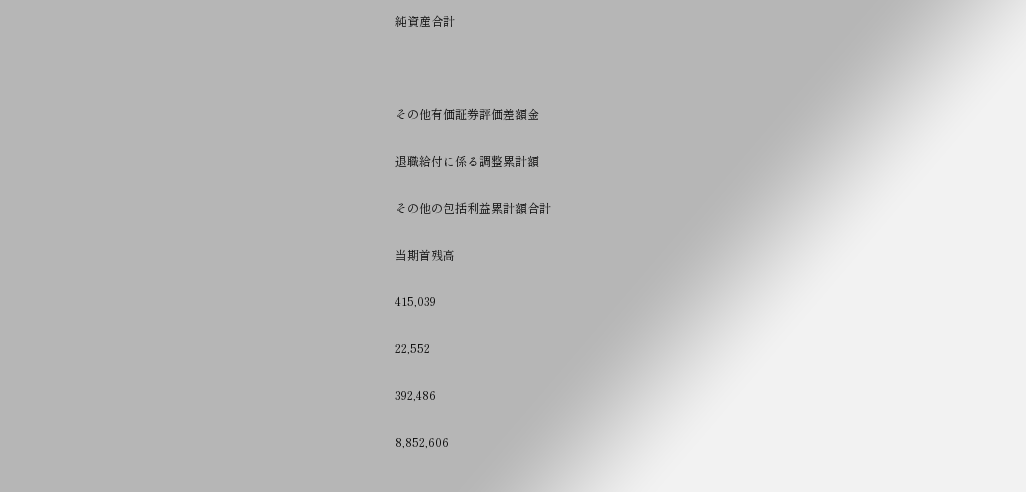純資産合計



その他有価証券評価差額金

退職給付に係る調整累計額

その他の包括利益累計額合計

当期首残高

415,039

22,552

392,486

8,852,606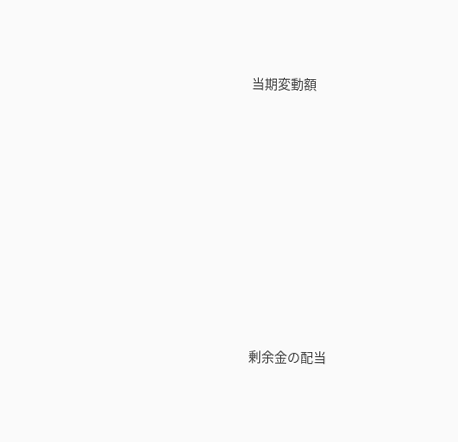当期変動額









剰余金の配当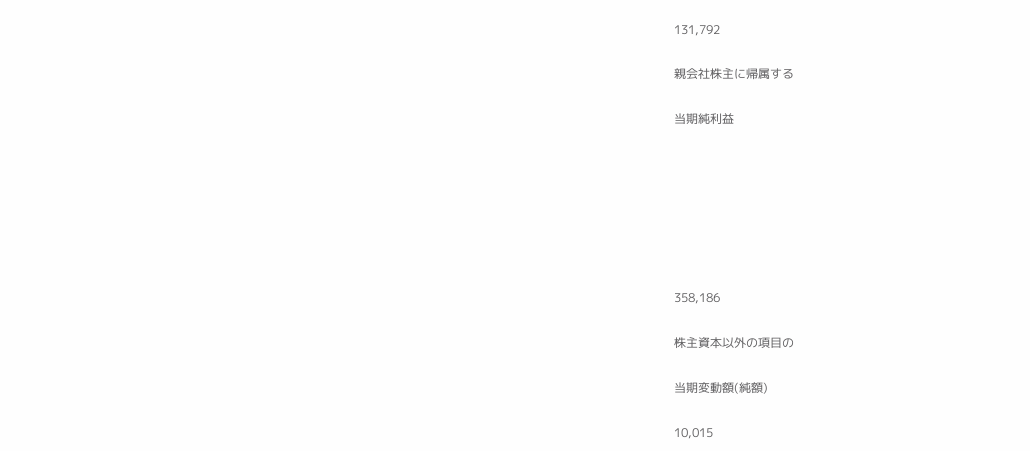131,792

親会社株主に帰属する

当期純利益







358,186

株主資本以外の項目の

当期変動額(純額)

10,015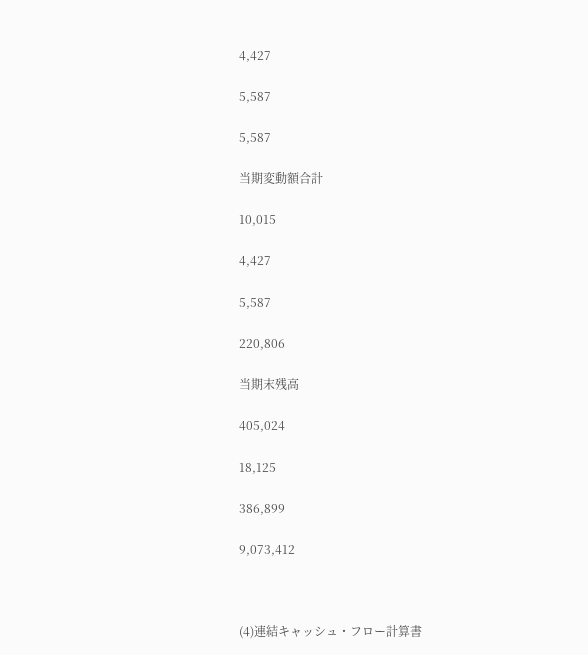4,427

5,587

5,587

当期変動額合計

10,015

4,427

5,587

220,806

当期末残高

405,024

18,125

386,899

9,073,412



(4)連結キャッシュ・フロー計算書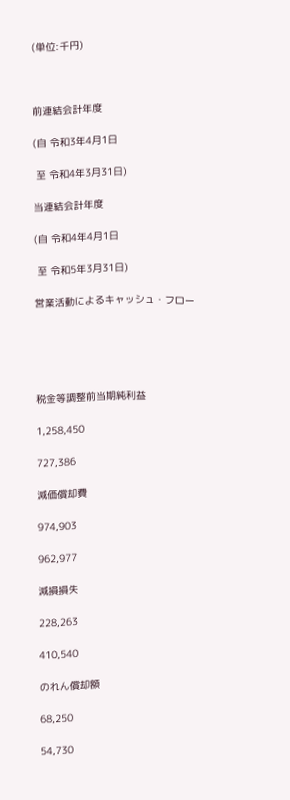(単位:千円)



前連結会計年度

(自 令和3年4月1日

 至 令和4年3月31日)

当連結会計年度

(自 令和4年4月1日

 至 令和5年3月31日)

営業活動によるキャッシュ・フロー





税金等調整前当期純利益

1,258,450

727,386

減価償却費

974,903

962,977

減損損失

228,263

410,540

のれん償却額

68,250

54,730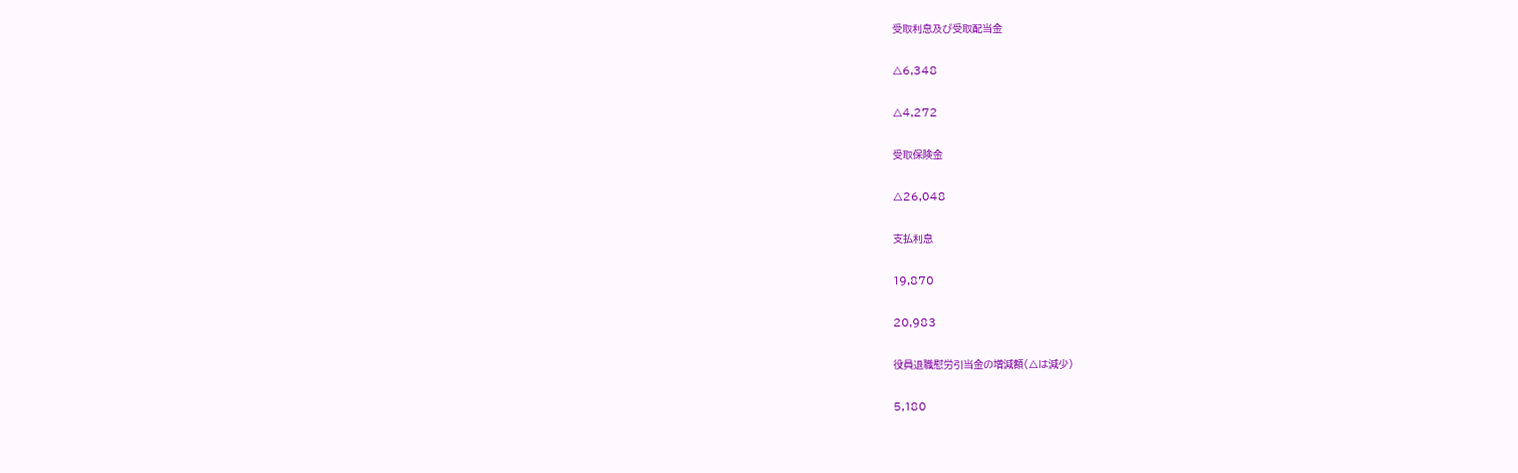受取利息及び受取配当金

△6,348

△4,272

受取保険金

△26,048

支払利息

19,870

20,983

役員退職慰労引当金の増減額(△は減少)

5,180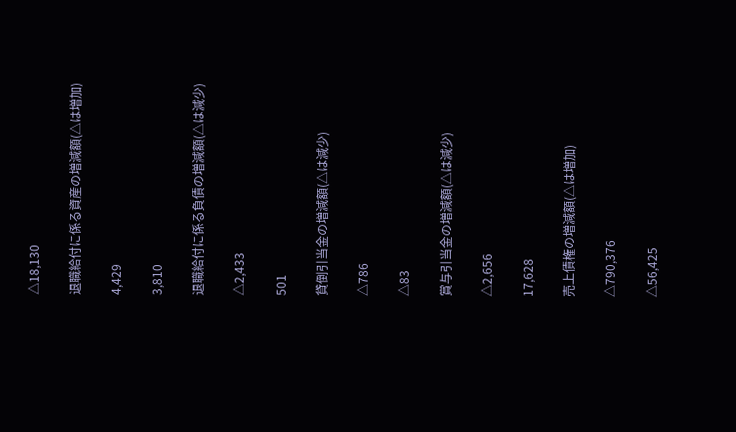△18,130

退職給付に係る資産の増減額(△は増加)

4,429

3,810

退職給付に係る負債の増減額(△は減少)

△2,433

501

貸倒引当金の増減額(△は減少)

△786

△83

賞与引当金の増減額(△は減少)

△2,656

17,628

売上債権の増減額(△は増加)

△790,376

△56,425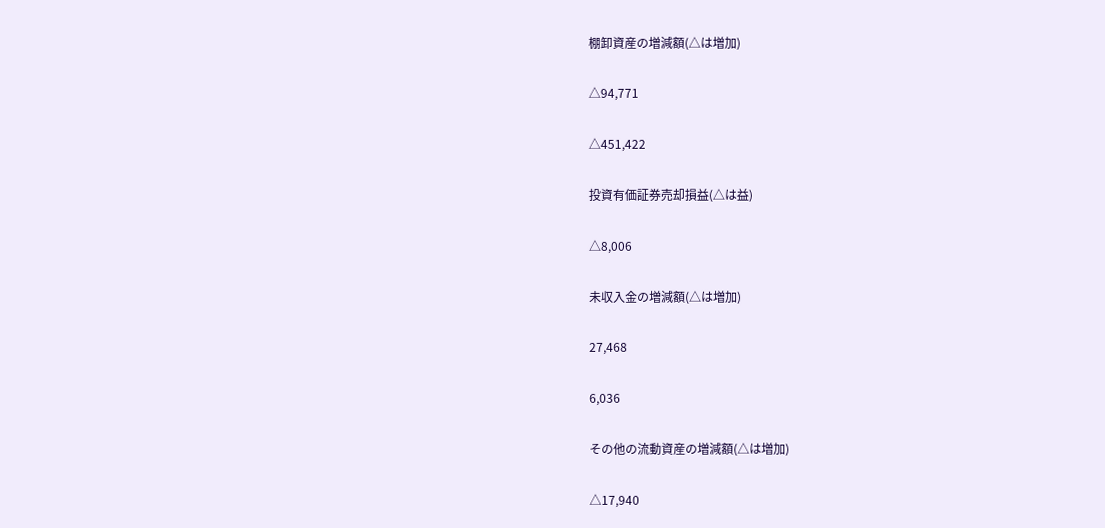棚卸資産の増減額(△は増加)

△94,771

△451,422

投資有価証券売却損益(△は益)

△8,006

未収入金の増減額(△は増加)

27,468

6,036

その他の流動資産の増減額(△は増加)

△17,940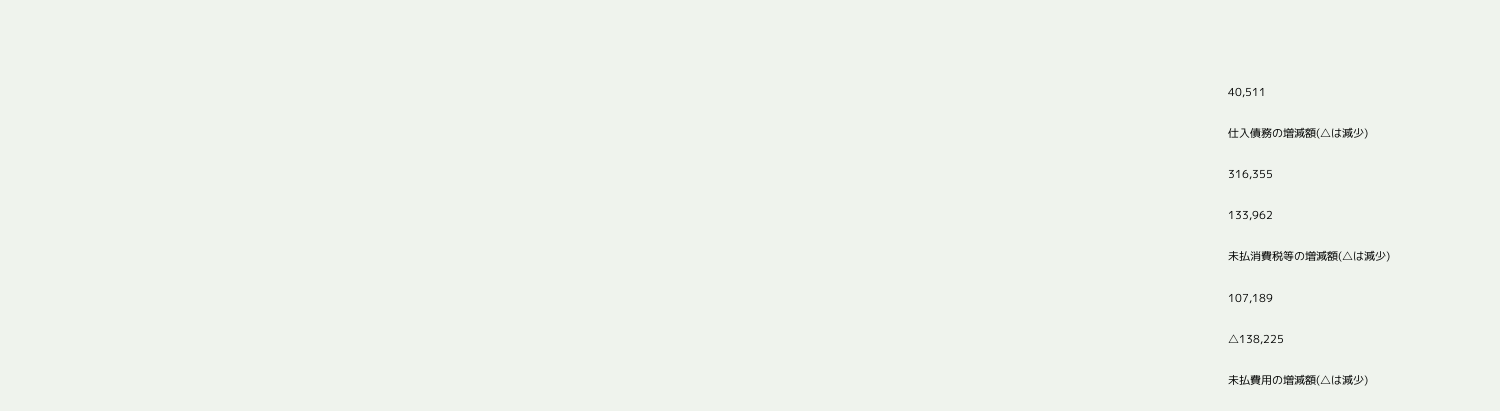40,511

仕入債務の増減額(△は減少)

316,355

133,962

未払消費税等の増減額(△は減少)

107,189

△138,225

未払費用の増減額(△は減少)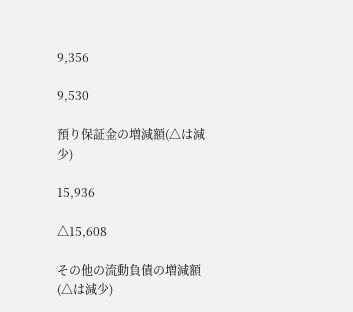9,356

9,530

預り保証金の増減額(△は減少)

15,936

△15,608

その他の流動負債の増減額(△は減少)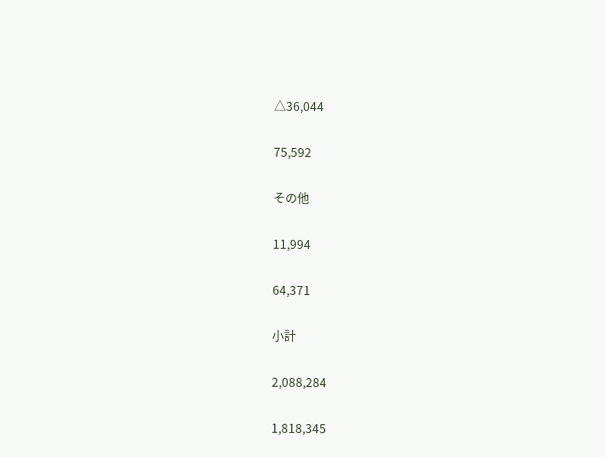△36,044

75,592

その他

11,994

64,371

小計

2,088,284

1,818,345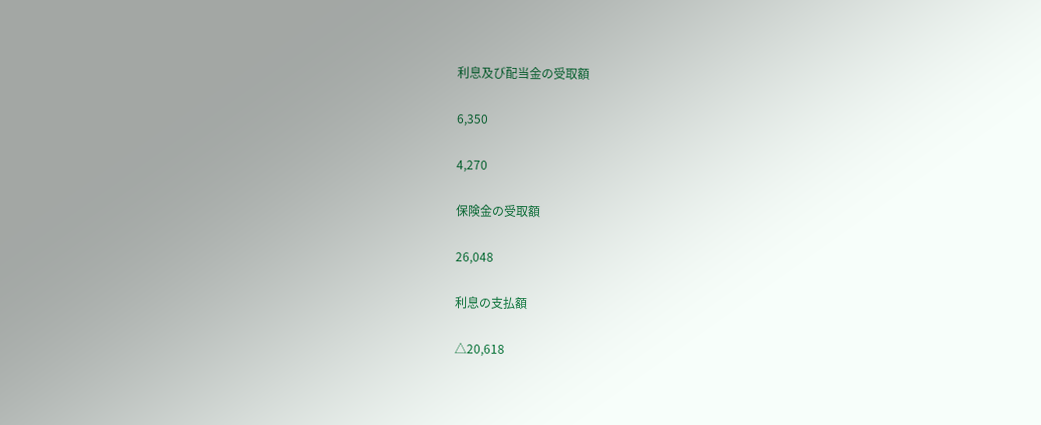利息及び配当金の受取額

6,350

4,270

保険金の受取額

26,048

利息の支払額

△20,618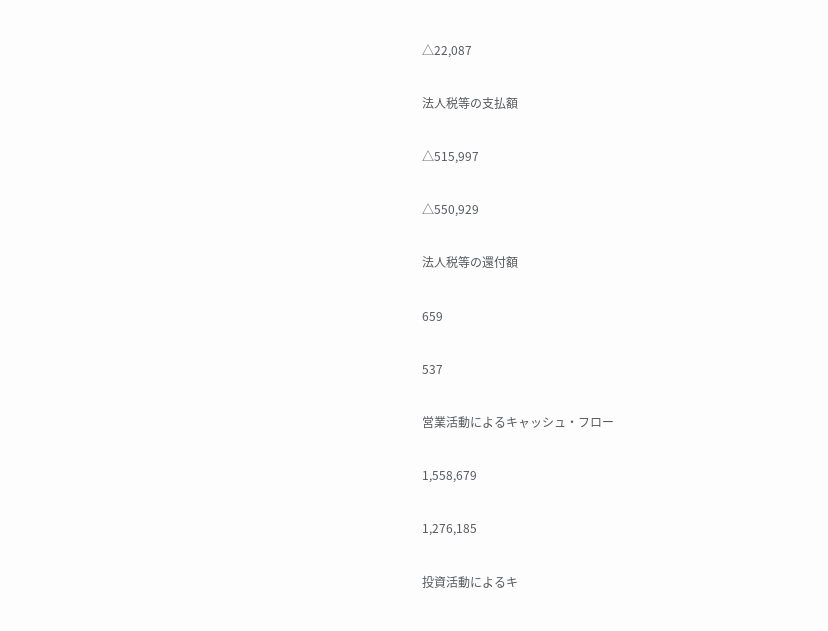△22,087

法人税等の支払額

△515,997

△550,929

法人税等の還付額

659

537

営業活動によるキャッシュ・フロー

1,558,679

1,276,185

投資活動によるキ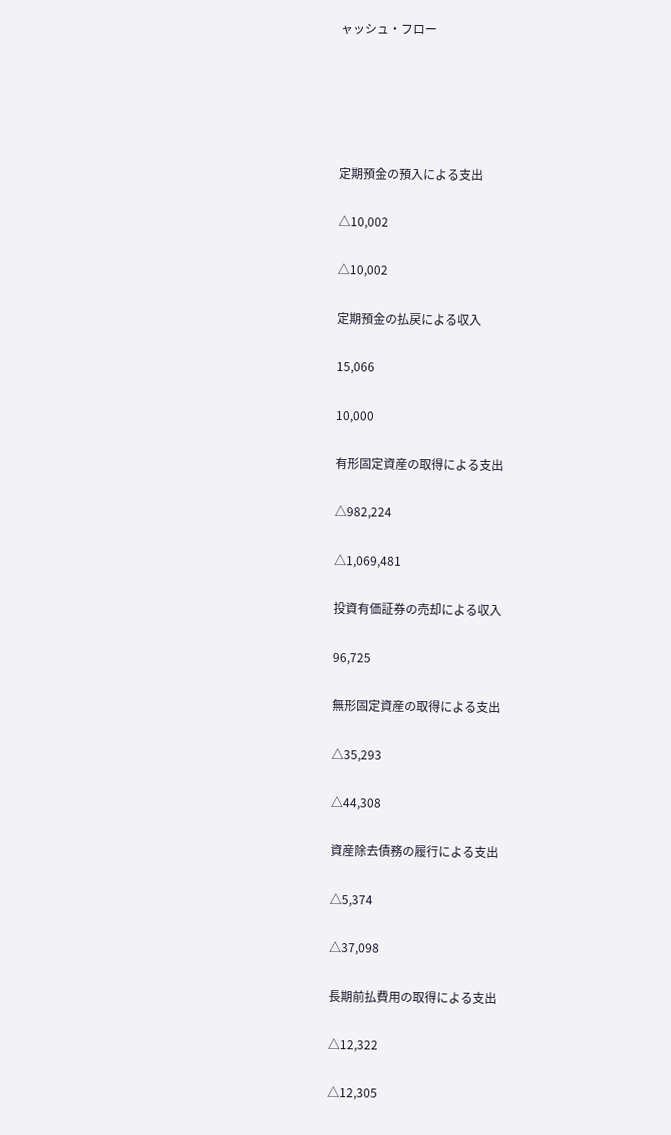ャッシュ・フロー





定期預金の預入による支出

△10,002

△10,002

定期預金の払戻による収入

15,066

10,000

有形固定資産の取得による支出

△982,224

△1,069,481

投資有価証券の売却による収入

96,725

無形固定資産の取得による支出

△35,293

△44,308

資産除去債務の履行による支出

△5,374

△37,098

長期前払費用の取得による支出

△12,322

△12,305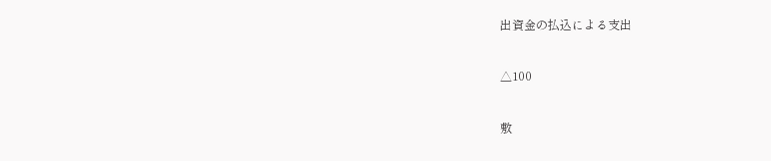出資金の払込による支出

△100

敷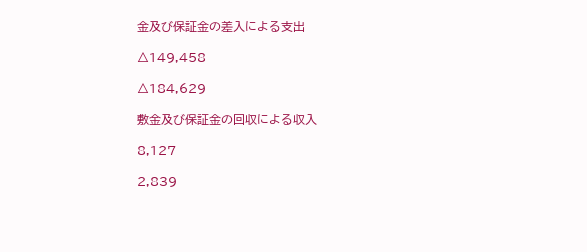金及び保証金の差入による支出

△149,458

△184,629

敷金及び保証金の回収による収入

8,127

2,839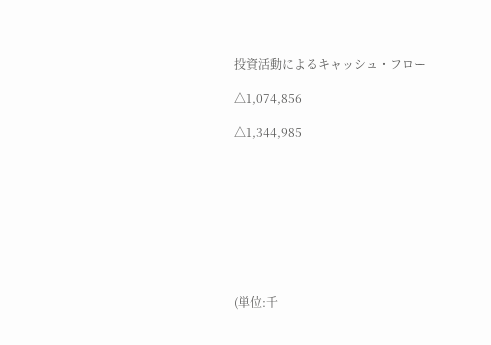投資活動によるキャッシュ・フロー

△1,074,856

△1,344,985









(単位:千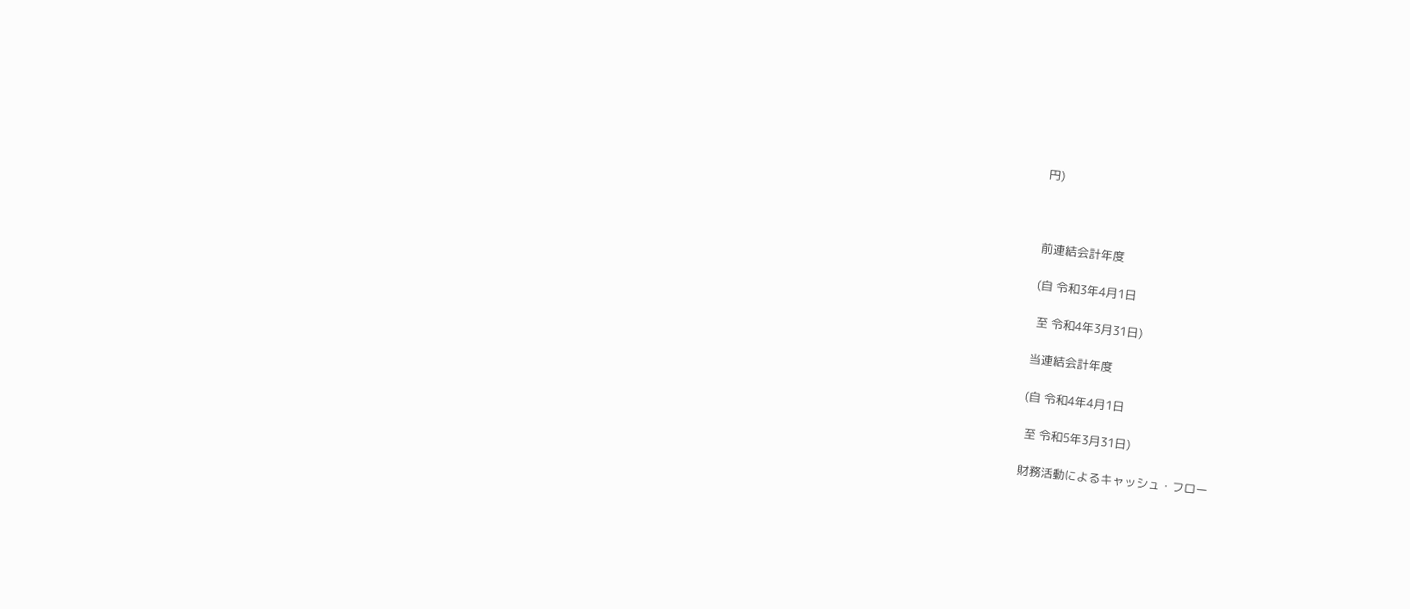円)



前連結会計年度

(自 令和3年4月1日

 至 令和4年3月31日)

当連結会計年度

(自 令和4年4月1日

 至 令和5年3月31日)

財務活動によるキャッシュ・フロー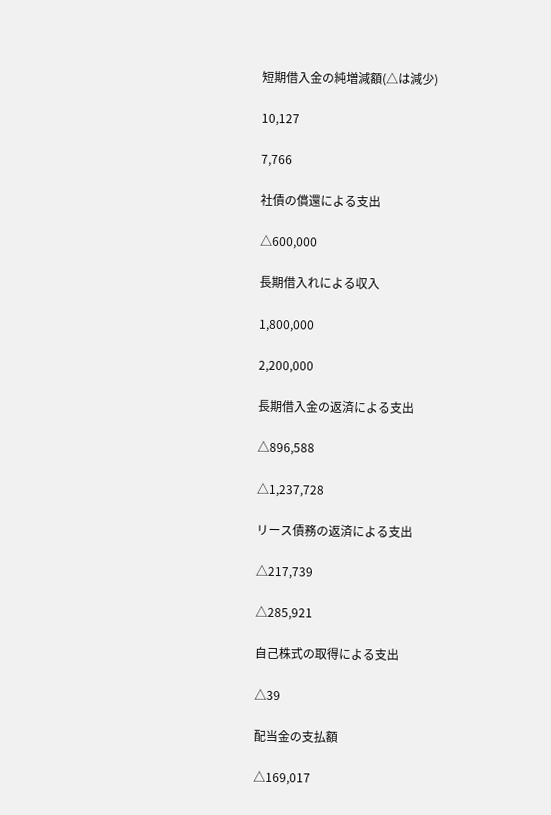短期借入金の純増減額(△は減少)

10,127

7,766

社債の償還による支出

△600,000

長期借入れによる収入

1,800,000

2,200,000

長期借入金の返済による支出

△896,588

△1,237,728

リース債務の返済による支出

△217,739

△285,921

自己株式の取得による支出

△39

配当金の支払額

△169,017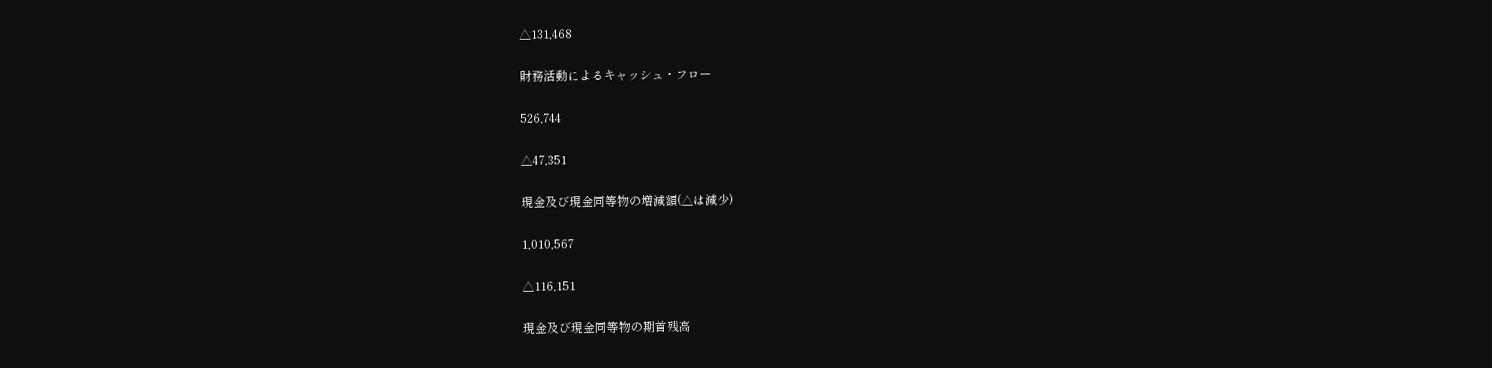△131,468

財務活動によるキャッシュ・フロー

526,744

△47,351

現金及び現金同等物の増減額(△は減少)

1,010,567

△116,151

現金及び現金同等物の期首残高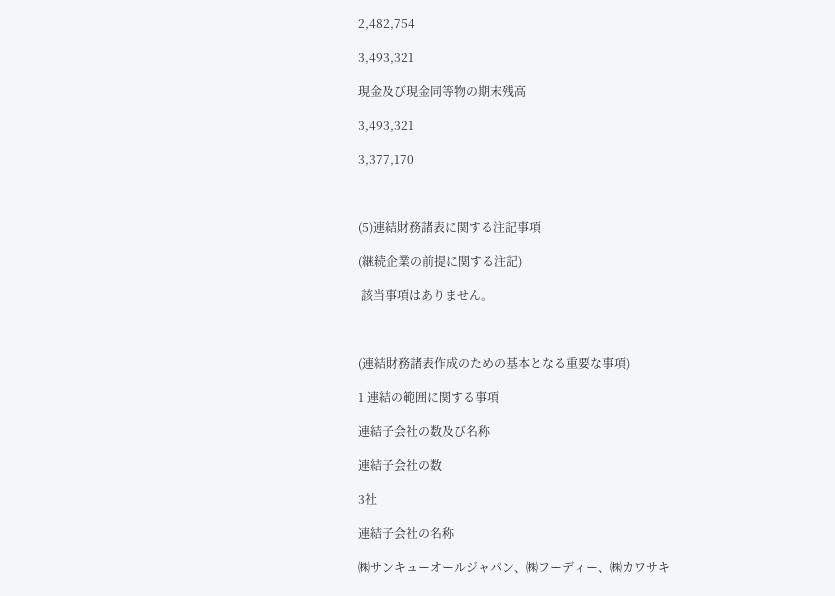2,482,754

3,493,321

現金及び現金同等物の期末残高

3,493,321

3,377,170



(5)連結財務諸表に関する注記事項

(継続企業の前提に関する注記)

 該当事項はありません。



(連結財務諸表作成のための基本となる重要な事項)

1 連結の範囲に関する事項

連結子会社の数及び名称

連結子会社の数

3社

連結子会社の名称

㈱サンキューオールジャパン、㈱フーディー、㈱カワサキ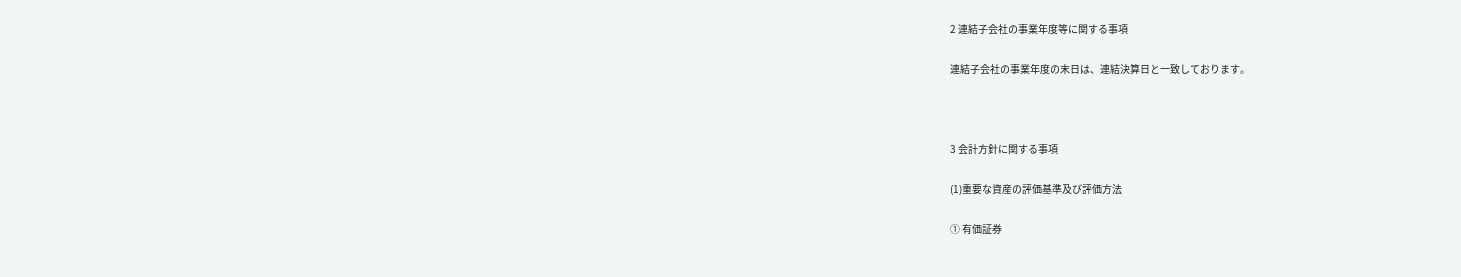2 連結子会社の事業年度等に関する事項

連結子会社の事業年度の末日は、連結決算日と一致しております。



3 会計方針に関する事項

(1)重要な資産の評価基準及び評価方法

① 有価証券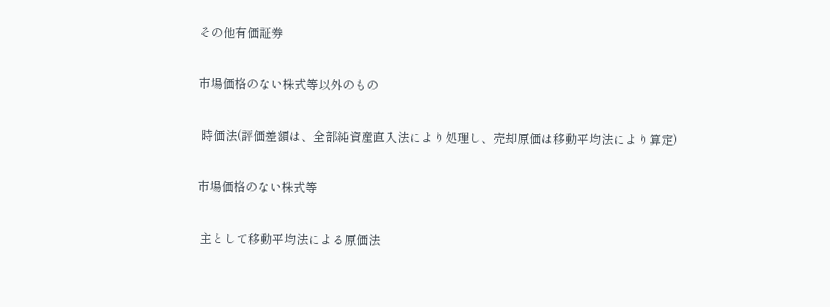その他有価証券

市場価格のない株式等以外のもの

 時価法(評価差額は、全部純資産直入法により処理し、売却原価は移動平均法により算定)

市場価格のない株式等

 主として移動平均法による原価法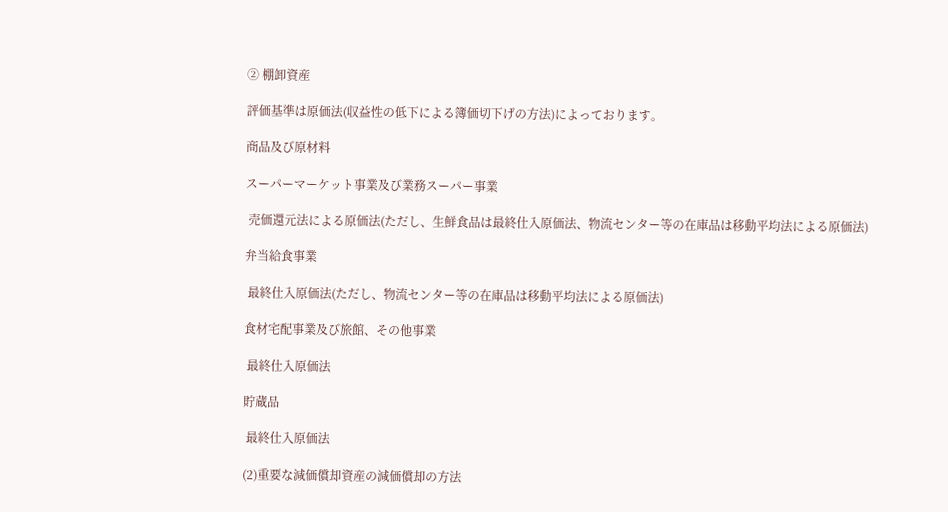② 棚卸資産

評価基準は原価法(収益性の低下による簿価切下げの方法)によっております。

商品及び原材料

スーパーマーケット事業及び業務スーパー事業

 売価還元法による原価法(ただし、生鮮食品は最終仕入原価法、物流センター等の在庫品は移動平均法による原価法)

弁当給食事業

 最終仕入原価法(ただし、物流センター等の在庫品は移動平均法による原価法)

食材宅配事業及び旅館、その他事業

 最終仕入原価法

貯蔵品

 最終仕入原価法

(2)重要な減価償却資産の減価償却の方法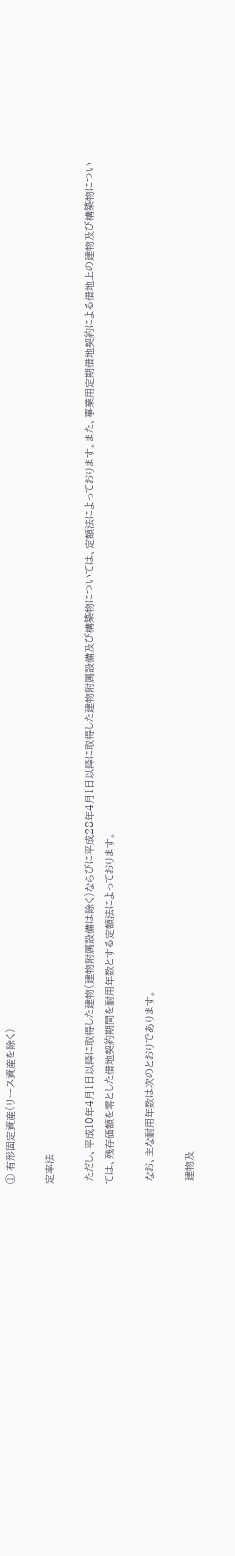① 有形固定資産(リース資産を除く)

定率法

 ただし、平成10年4月1日以降に取得した建物(建物附属設備は除く)ならびに平成28年4月1日以降に取得した建物附属設備及び構築物については、定額法によっております。また、事業用定期借地契約による借地上の建物及び構築物については、残存価額を零とした借地契約期間を耐用年数とする定額法によっております。

 なお、主な耐用年数は次のとおりであります。

 建物及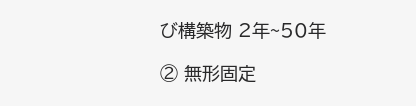び構築物 2年~50年

② 無形固定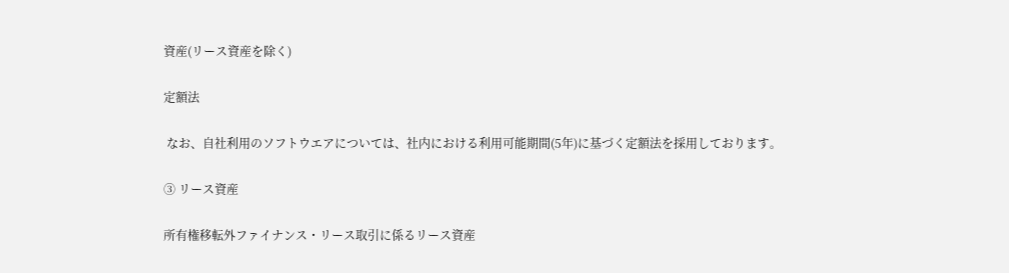資産(リース資産を除く)

定額法

 なお、自社利用のソフトウエアについては、社内における利用可能期間(5年)に基づく定額法を採用しております。

③ リース資産

所有権移転外ファイナンス・リース取引に係るリース資産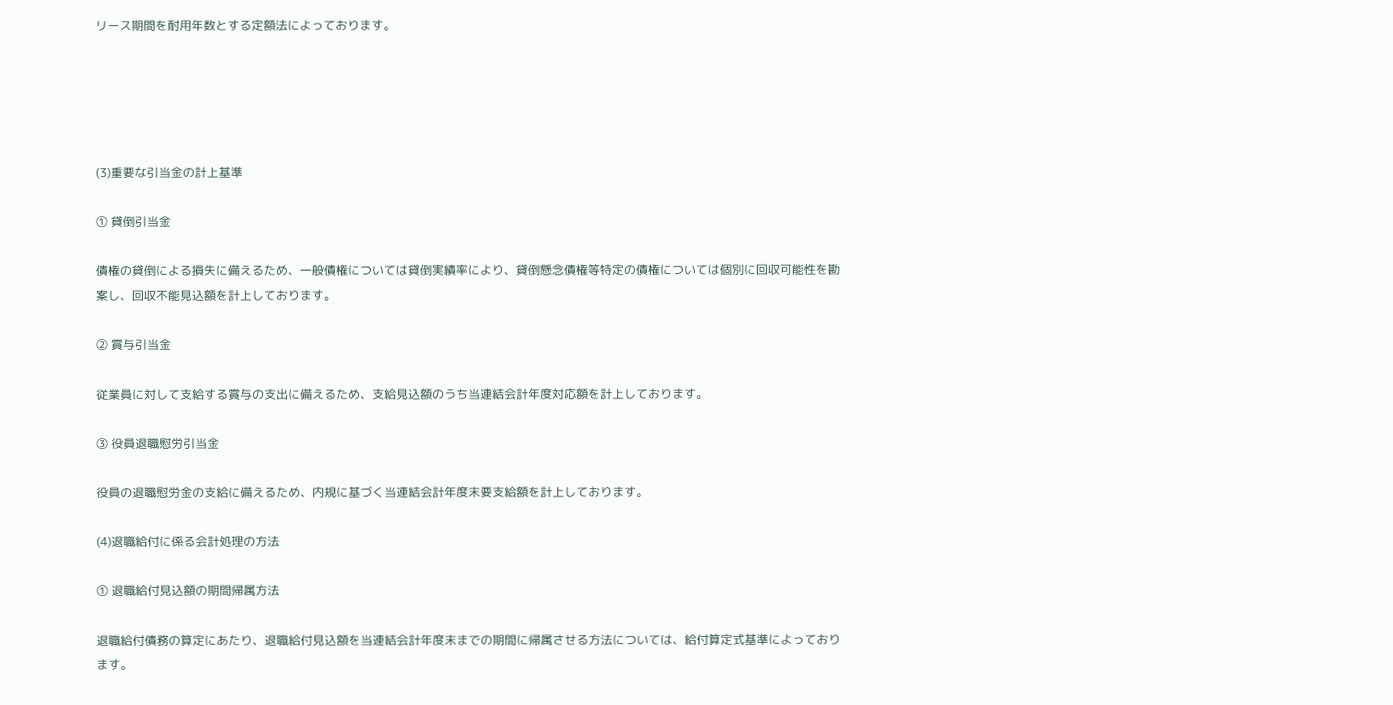リース期間を耐用年数とする定額法によっております。





(3)重要な引当金の計上基準

① 貸倒引当金

債権の貸倒による損失に備えるため、一般債権については貸倒実績率により、貸倒懸念債権等特定の債権については個別に回収可能性を勘案し、回収不能見込額を計上しております。

② 賞与引当金

従業員に対して支給する賞与の支出に備えるため、支給見込額のうち当連結会計年度対応額を計上しております。

③ 役員退職慰労引当金

役員の退職慰労金の支給に備えるため、内規に基づく当連結会計年度末要支給額を計上しております。

(4)退職給付に係る会計処理の方法

① 退職給付見込額の期間帰属方法

退職給付債務の算定にあたり、退職給付見込額を当連結会計年度末までの期間に帰属させる方法については、給付算定式基準によっております。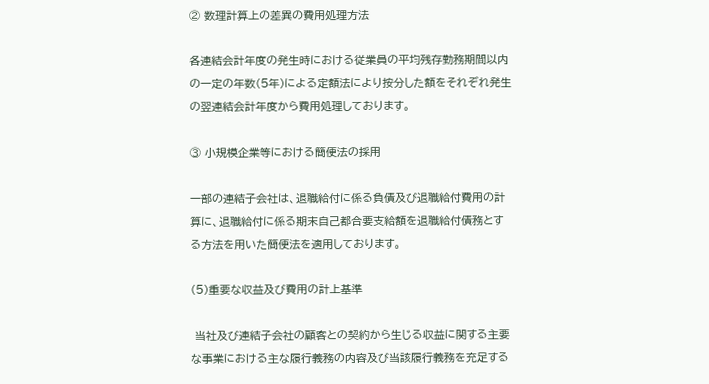② 数理計算上の差異の費用処理方法

各連結会計年度の発生時における従業員の平均残存勤務期間以内の一定の年数(5年)による定額法により按分した額をそれぞれ発生の翌連結会計年度から費用処理しております。

③ 小規模企業等における簡便法の採用

一部の連結子会社は、退職給付に係る負債及び退職給付費用の計算に、退職給付に係る期末自己都合要支給額を退職給付債務とする方法を用いた簡便法を適用しております。

(5)重要な収益及び費用の計上基準

 当社及び連結子会社の顧客との契約から生じる収益に関する主要な事業における主な履行義務の内容及び当該履行義務を充足する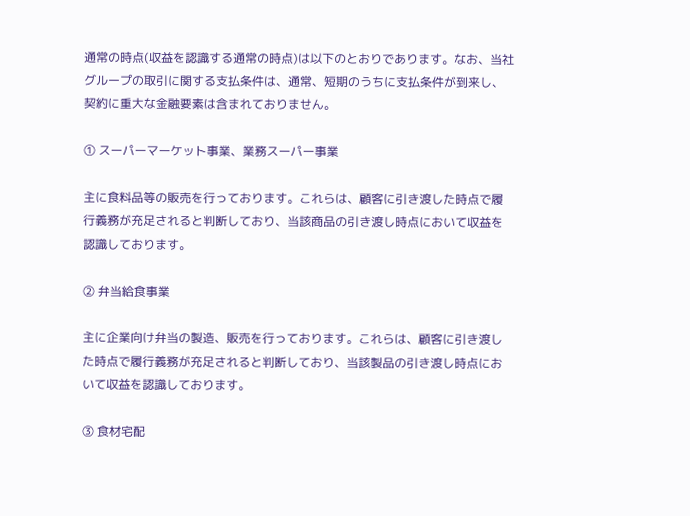通常の時点(収益を認識する通常の時点)は以下のとおりであります。なお、当社グループの取引に関する支払条件は、通常、短期のうちに支払条件が到来し、契約に重大な金融要素は含まれておりません。

① スーパーマーケット事業、業務スーパー事業

主に食料品等の販売を行っております。これらは、顧客に引き渡した時点で履行義務が充足されると判断しており、当該商品の引き渡し時点において収益を認識しております。

② 弁当給食事業

主に企業向け弁当の製造、販売を行っております。これらは、顧客に引き渡した時点で履行義務が充足されると判断しており、当該製品の引き渡し時点において収益を認識しております。

③ 食材宅配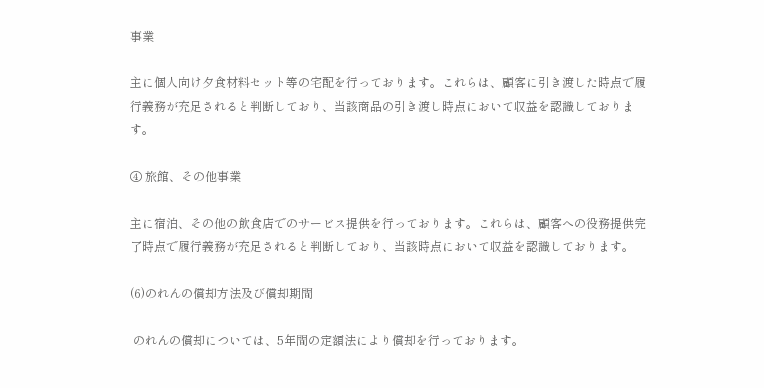事業

主に個人向け夕食材料セット等の宅配を行っております。これらは、顧客に引き渡した時点で履行義務が充足されると判断しており、当該商品の引き渡し時点において収益を認識しております。

④ 旅館、その他事業

主に宿泊、その他の飲食店でのサービス提供を行っております。これらは、顧客への役務提供完了時点で履行義務が充足されると判断しており、当該時点において収益を認識しております。

(6)のれんの償却方法及び償却期間

 のれんの償却については、5年間の定額法により償却を行っております。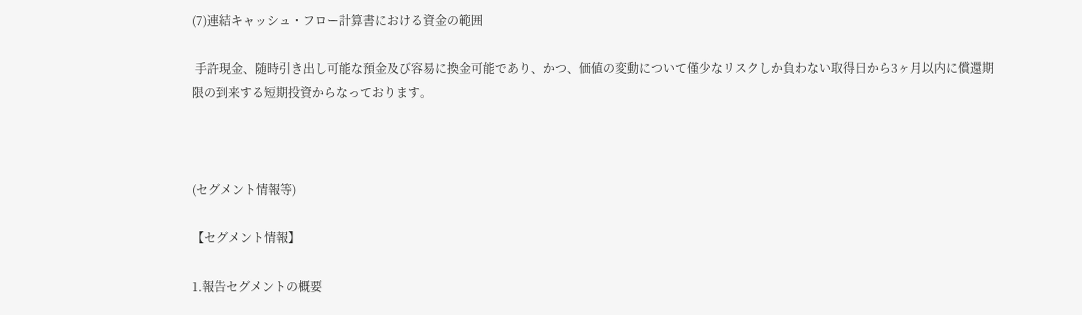(7)連結キャッシュ・フロー計算書における資金の範囲

 手許現金、随時引き出し可能な預金及び容易に換金可能であり、かつ、価値の変動について僅少なリスクしか負わない取得日から3ヶ月以内に償還期限の到来する短期投資からなっております。



(セグメント情報等)

【セグメント情報】

1.報告セグメントの概要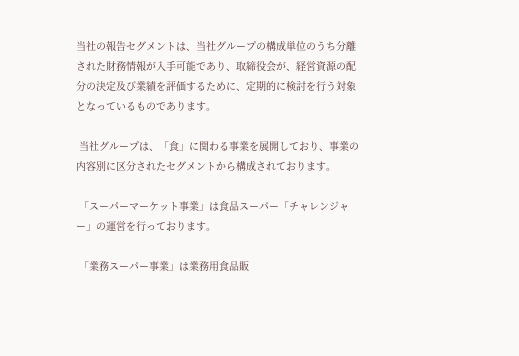当社の報告セグメントは、当社グループの構成単位のうち分離された財務情報が入手可能であり、取締役会が、経営資源の配分の決定及び業績を評価するために、定期的に検討を行う対象となっているものであります。

 当社グループは、「食」に関わる事業を展開しており、事業の内容別に区分されたセグメントから構成されております。

 「スーパーマーケット事業」は食品スーパー「チャレンジャー」の運営を行っております。

 「業務スーパー事業」は業務用食品販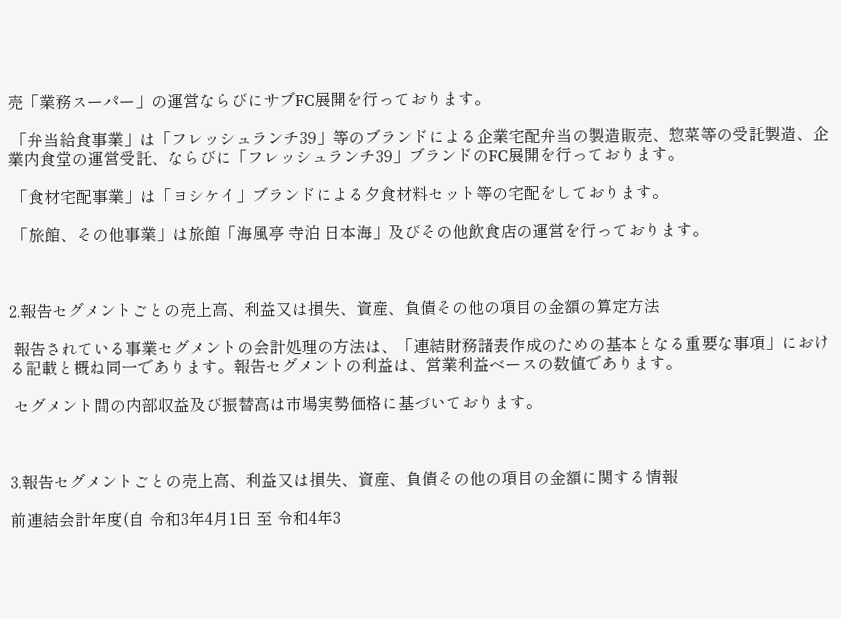売「業務スーパー」の運営ならびにサブFC展開を行っております。

 「弁当給食事業」は「フレッシュランチ39」等のブランドによる企業宅配弁当の製造販売、惣菜等の受託製造、企業内食堂の運営受託、ならびに「フレッシュランチ39」ブランドのFC展開を行っております。

 「食材宅配事業」は「ヨシケイ」ブランドによる夕食材料セット等の宅配をしております。

 「旅館、その他事業」は旅館「海風亭 寺泊 日本海」及びその他飲食店の運営を行っております。



2.報告セグメントごとの売上高、利益又は損失、資産、負債その他の項目の金額の算定方法

 報告されている事業セグメントの会計処理の方法は、「連結財務諸表作成のための基本となる重要な事項」における記載と概ね同一であります。報告セグメントの利益は、営業利益ベースの数値であります。

 セグメント間の内部収益及び振替高は市場実勢価格に基づいております。



3.報告セグメントごとの売上高、利益又は損失、資産、負債その他の項目の金額に関する情報

前連結会計年度(自 令和3年4月1日 至 令和4年3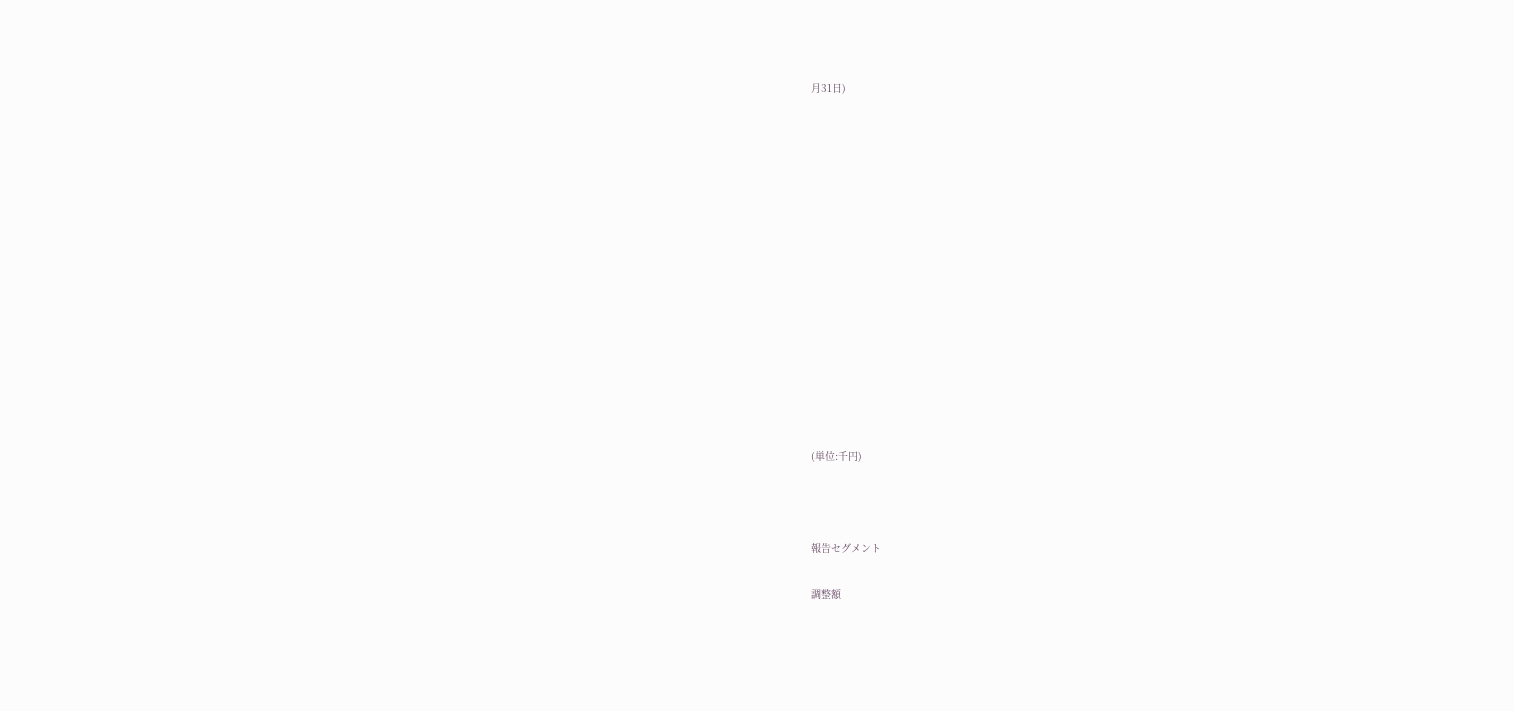月31日)















(単位:千円)



報告セグメント

調整額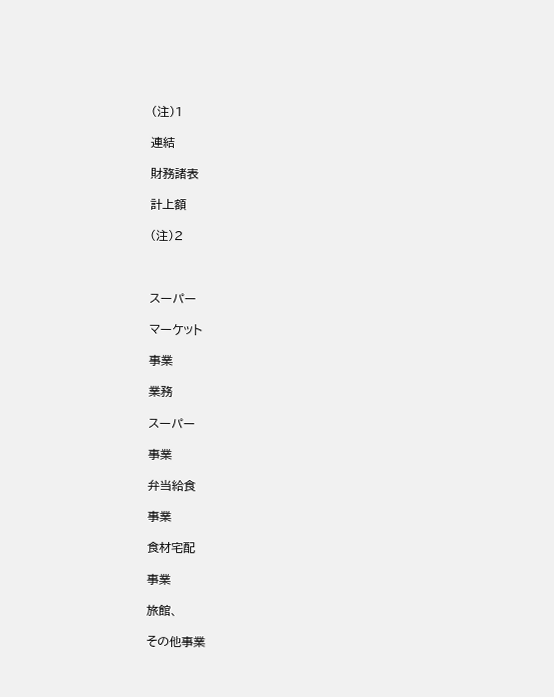(注)1

連結

財務諸表

計上額

(注)2



スーパー

マーケット

事業

業務

スーパー

事業

弁当給食

事業

食材宅配

事業

旅館、

その他事業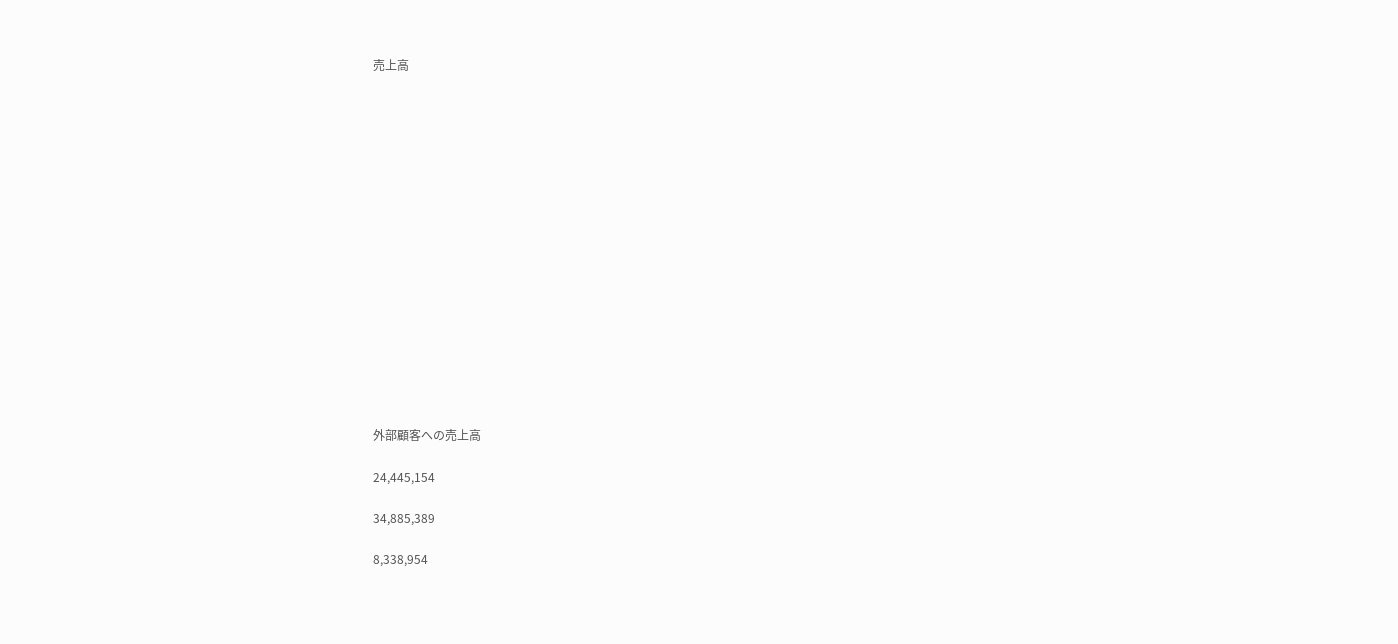売上高

















外部顧客への売上高

24,445,154

34,885,389

8,338,954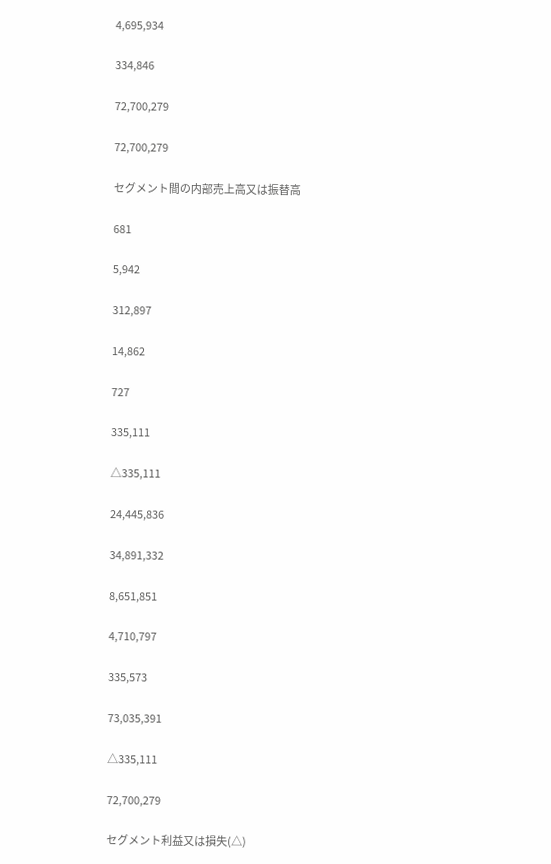4,695,934

334,846

72,700,279

72,700,279

セグメント間の内部売上高又は振替高

681

5,942

312,897

14,862

727

335,111

△335,111

24,445,836

34,891,332

8,651,851

4,710,797

335,573

73,035,391

△335,111

72,700,279

セグメント利益又は損失(△)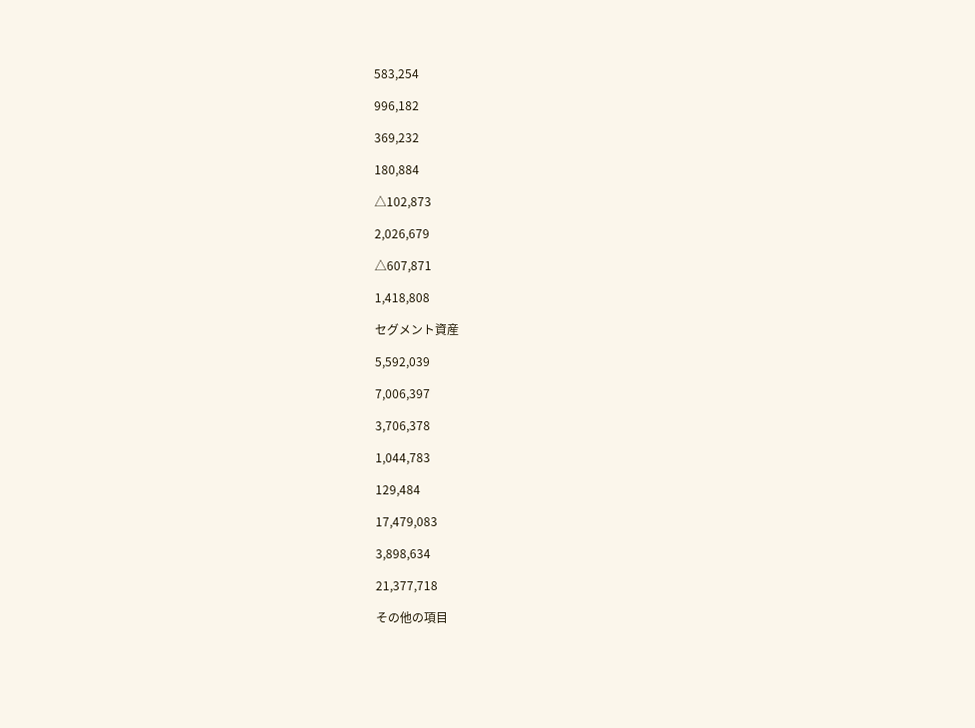583,254

996,182

369,232

180,884

△102,873

2,026,679

△607,871

1,418,808

セグメント資産

5,592,039

7,006,397

3,706,378

1,044,783

129,484

17,479,083

3,898,634

21,377,718

その他の項目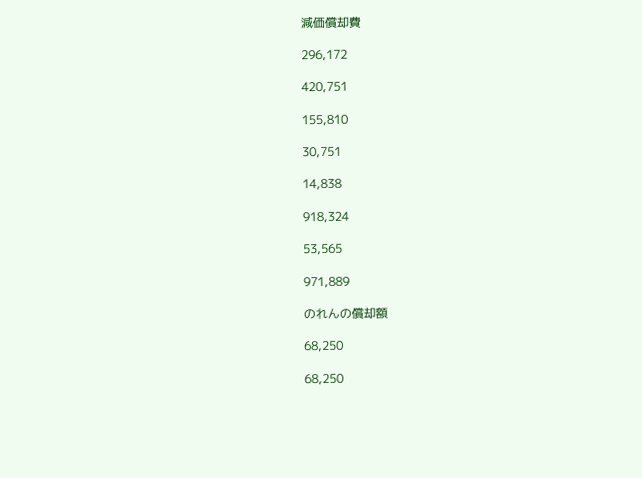減価償却費

296,172

420,751

155,810

30,751

14,838

918,324

53,565

971,889

のれんの償却額

68,250

68,250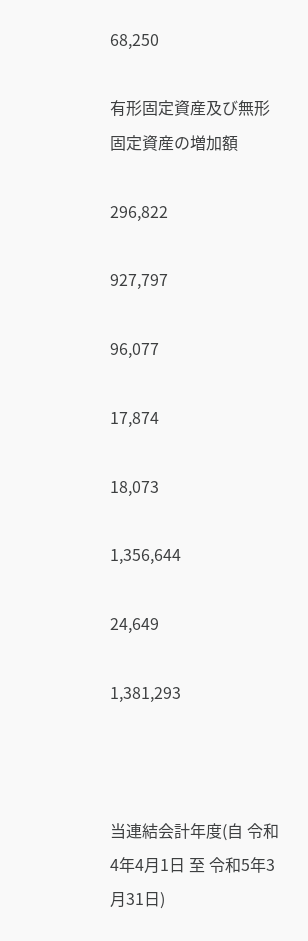68,250

有形固定資産及び無形固定資産の増加額

296,822

927,797

96,077

17,874

18,073

1,356,644

24,649

1,381,293



当連結会計年度(自 令和4年4月1日 至 令和5年3月31日)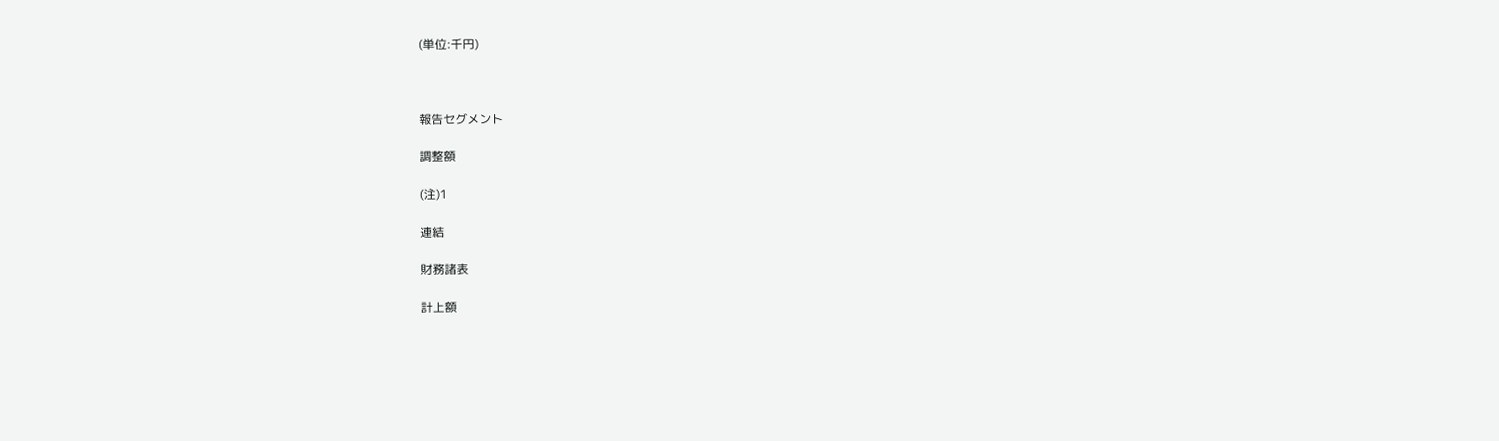(単位:千円)



報告セグメント

調整額

(注)1

連結

財務諸表

計上額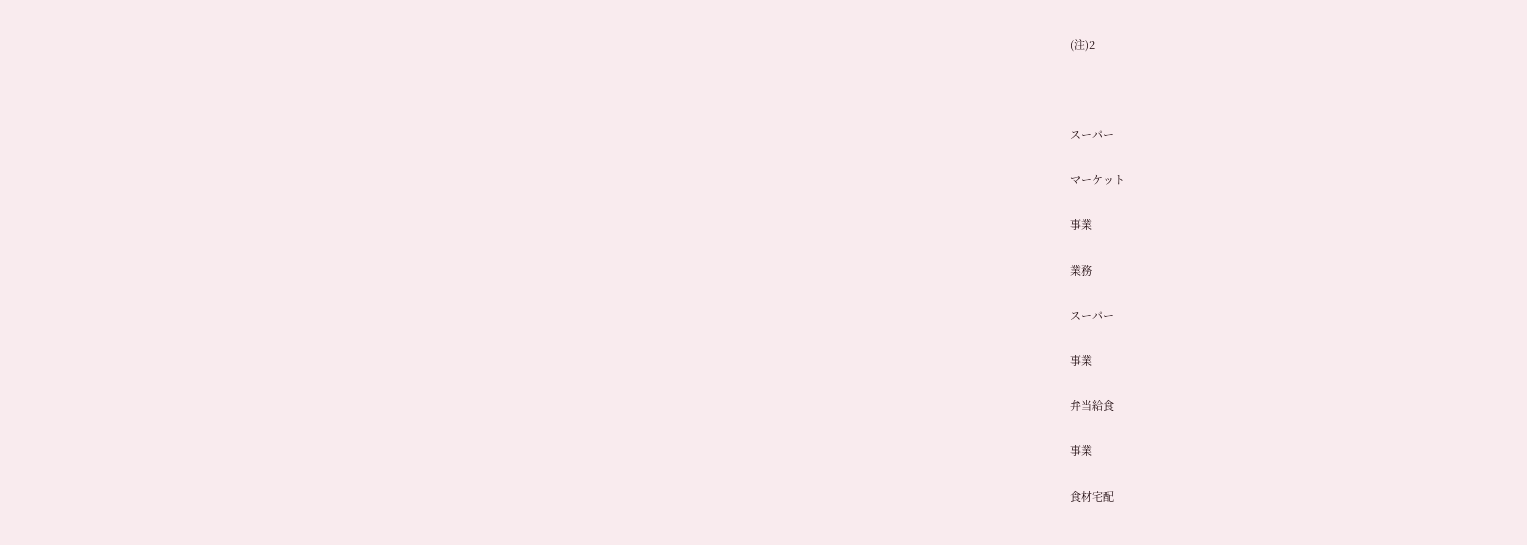(注)2



スーパー

マーケット

事業

業務

スーパー

事業

弁当給食

事業

食材宅配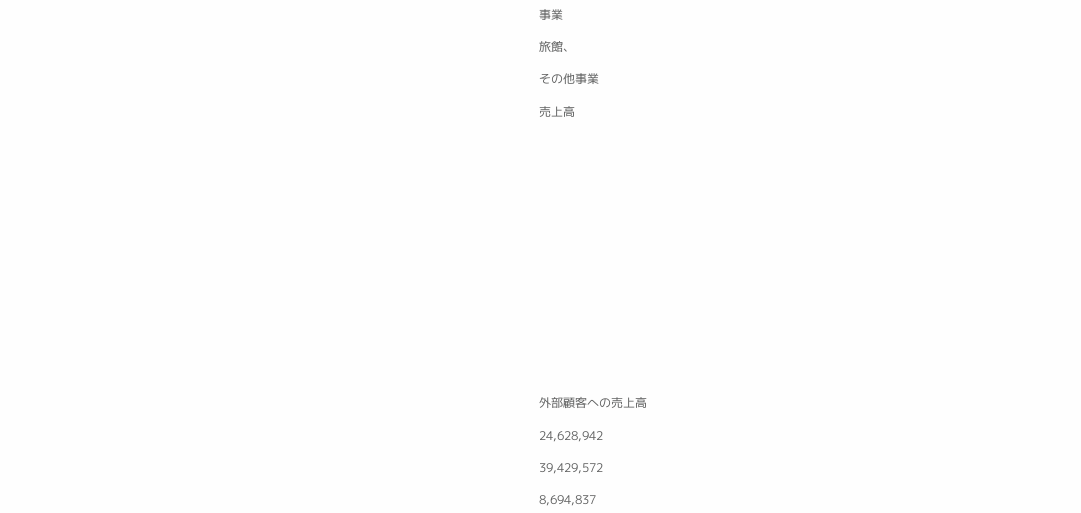事業

旅館、

その他事業

売上高

















外部顧客への売上高

24,628,942

39,429,572

8,694,837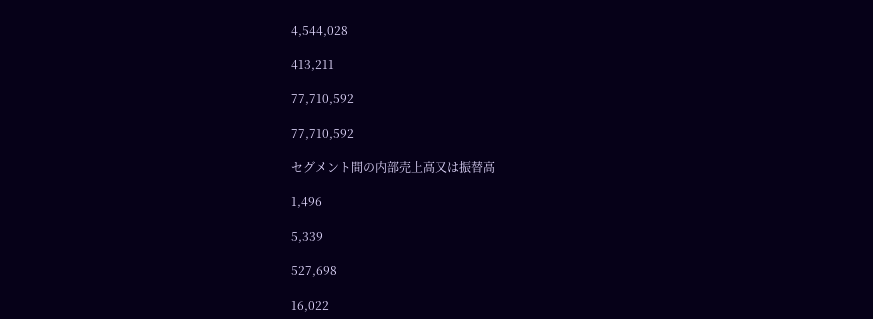4,544,028

413,211

77,710,592

77,710,592

セグメント間の内部売上高又は振替高

1,496

5,339

527,698

16,022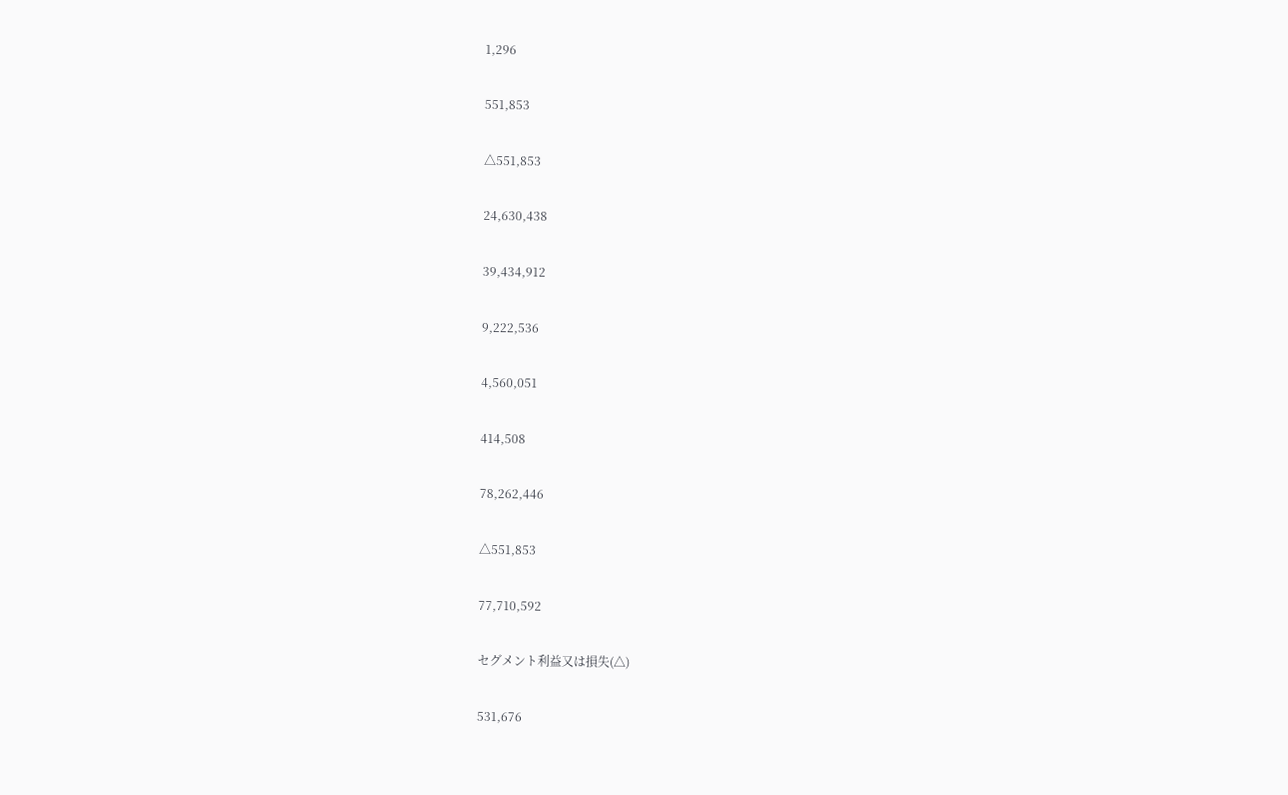1,296

551,853

△551,853

24,630,438

39,434,912

9,222,536

4,560,051

414,508

78,262,446

△551,853

77,710,592

セグメント利益又は損失(△)

531,676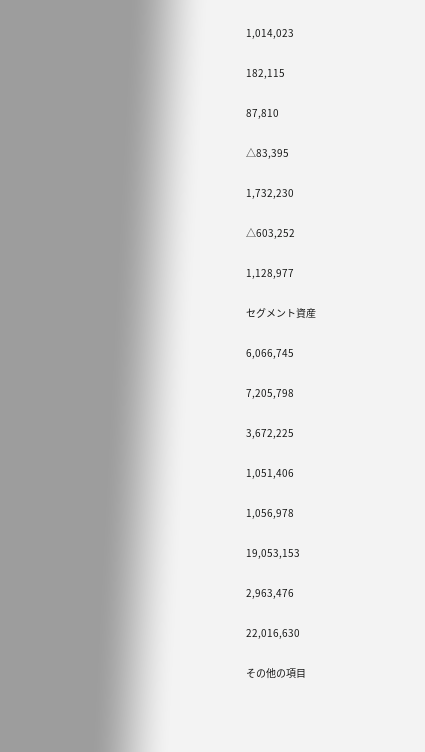1,014,023

182,115

87,810

△83,395

1,732,230

△603,252

1,128,977

セグメント資産

6,066,745

7,205,798

3,672,225

1,051,406

1,056,978

19,053,153

2,963,476

22,016,630

その他の項目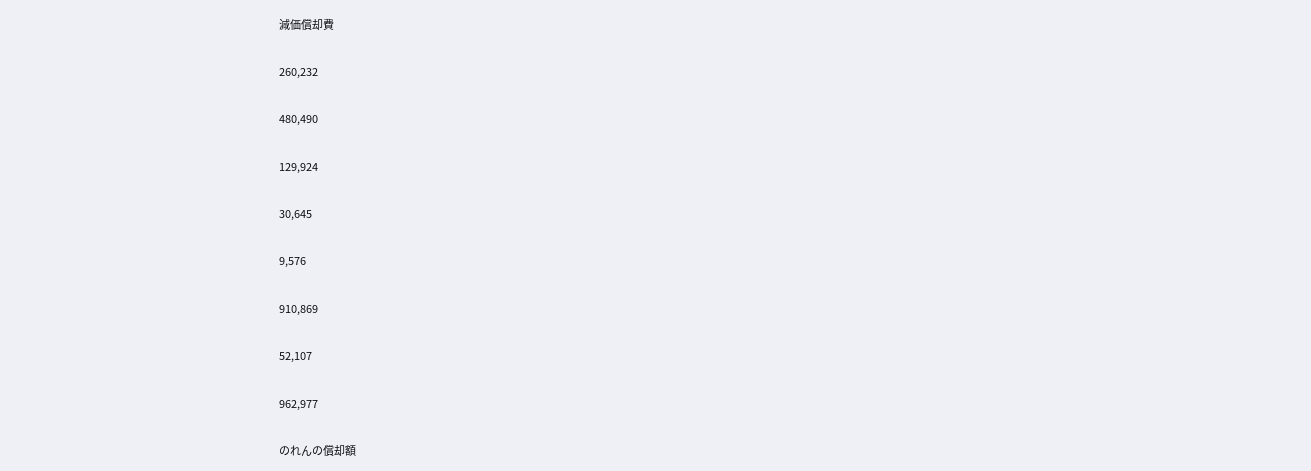減価償却費

260,232

480,490

129,924

30,645

9,576

910,869

52,107

962,977

のれんの償却額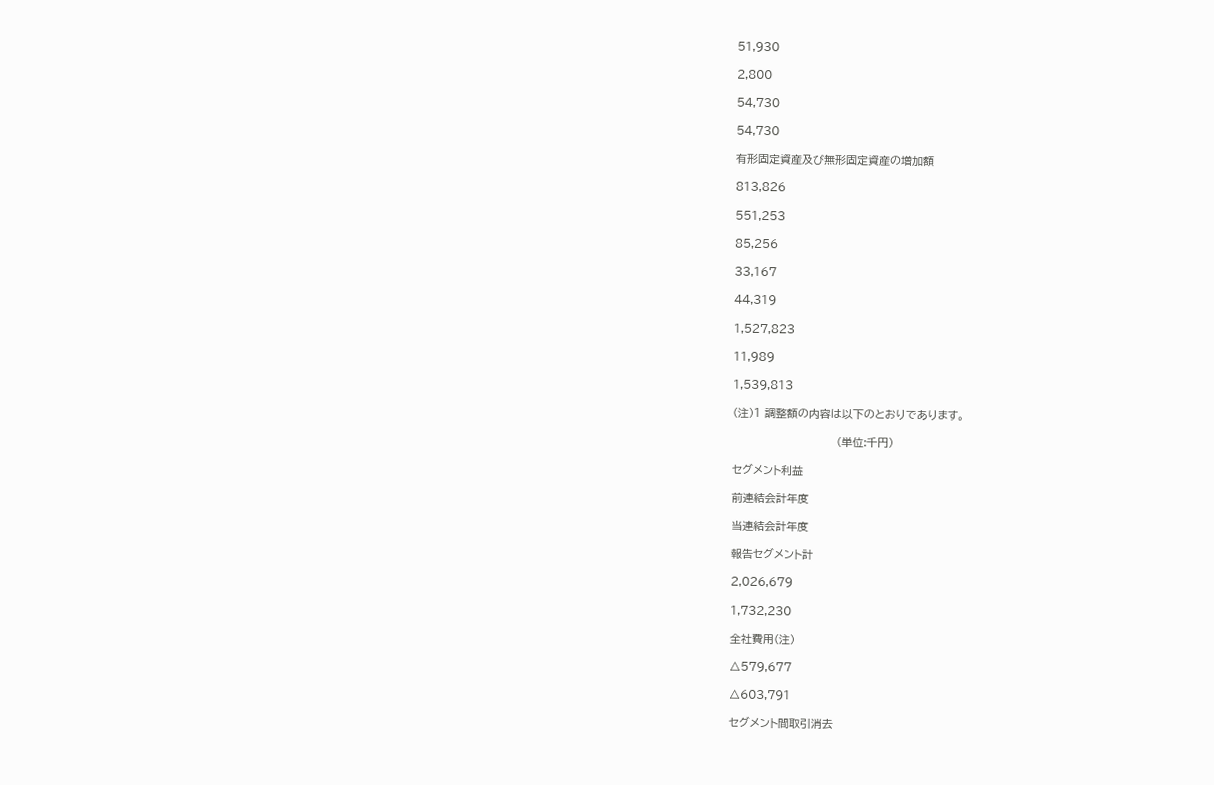51,930

2,800

54,730

54,730

有形固定資産及び無形固定資産の増加額

813,826

551,253

85,256

33,167

44,319

1,527,823

11,989

1,539,813

(注)1 調整額の内容は以下のとおりであります。

                          (単位:千円)

セグメント利益

前連結会計年度

当連結会計年度

報告セグメント計

2,026,679

1,732,230

全社費用(注)

△579,677

△603,791

セグメント間取引消去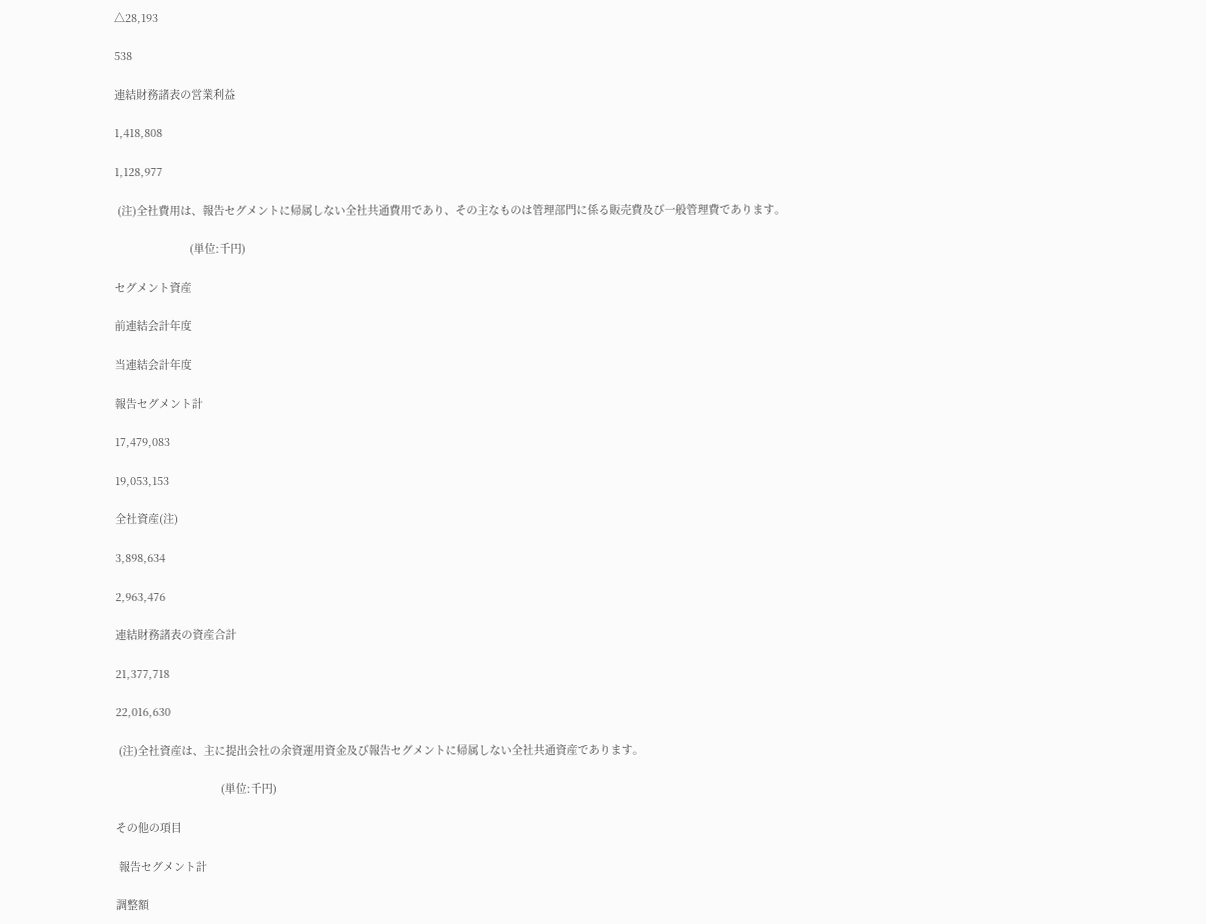△28,193

538

連結財務諸表の営業利益

1,418,808

1,128,977

 (注)全社費用は、報告セグメントに帰属しない全社共通費用であり、その主なものは管理部門に係る販売費及び一般管理費であります。

                         (単位:千円)

セグメント資産

前連結会計年度

当連結会計年度

報告セグメント計

17,479,083

19,053,153

全社資産(注)

3,898,634

2,963,476

連結財務諸表の資産合計

21,377,718

22,016,630

 (注)全社資産は、主に提出会社の余資運用資金及び報告セグメントに帰属しない全社共通資産であります。

                                   (単位:千円)

その他の項目

 報告セグメント計

調整額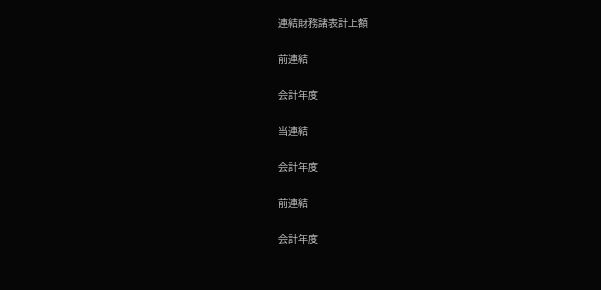連結財務諸表計上額

前連結

会計年度

当連結

会計年度

前連結

会計年度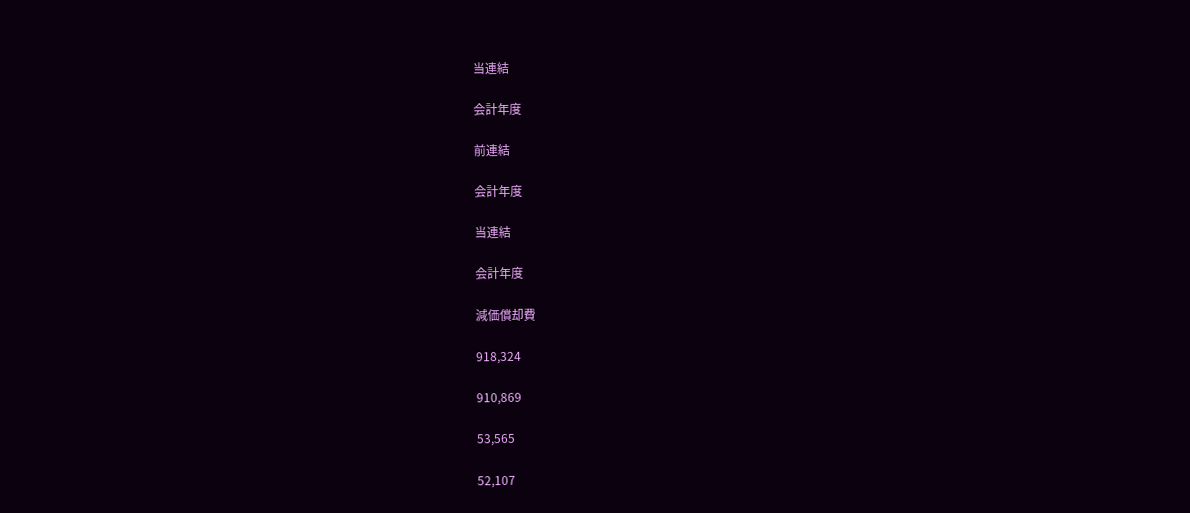当連結

会計年度

前連結

会計年度

当連結

会計年度

減価償却費

918,324

910,869

53,565

52,107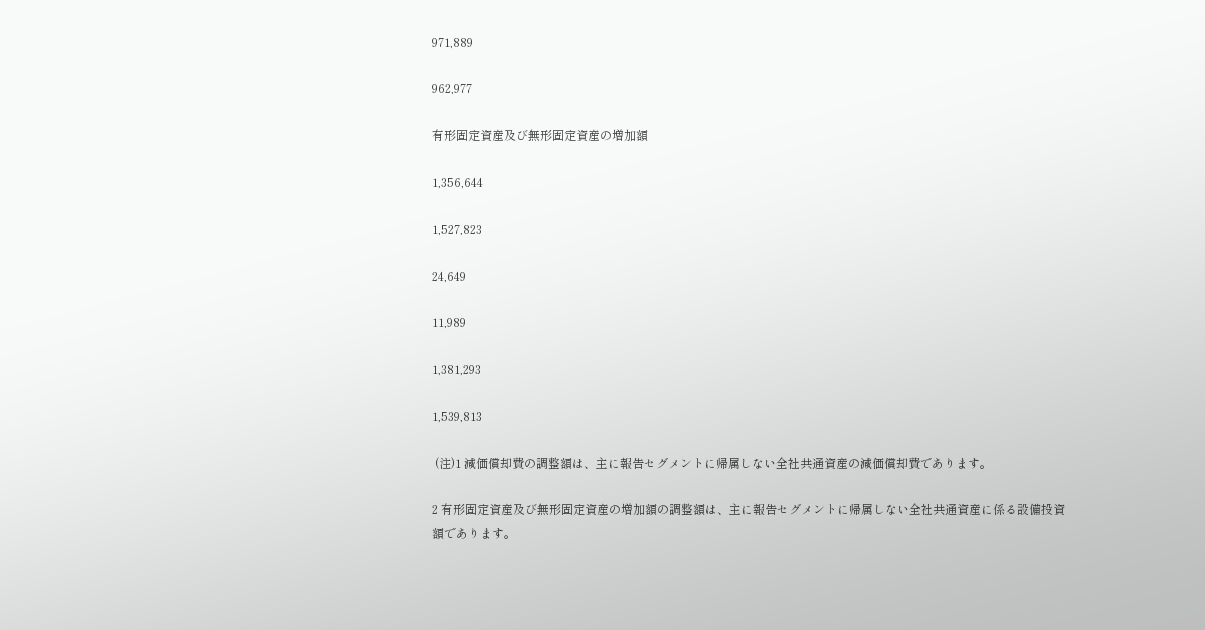971,889

962,977

有形固定資産及び無形固定資産の増加額

1,356,644

1,527,823

24,649

11,989

1,381,293

1,539,813

 (注)1 減価償却費の調整額は、主に報告セグメントに帰属しない全社共通資産の減価償却費であります。

2 有形固定資産及び無形固定資産の増加額の調整額は、主に報告セグメントに帰属しない全社共通資産に係る設備投資額であります。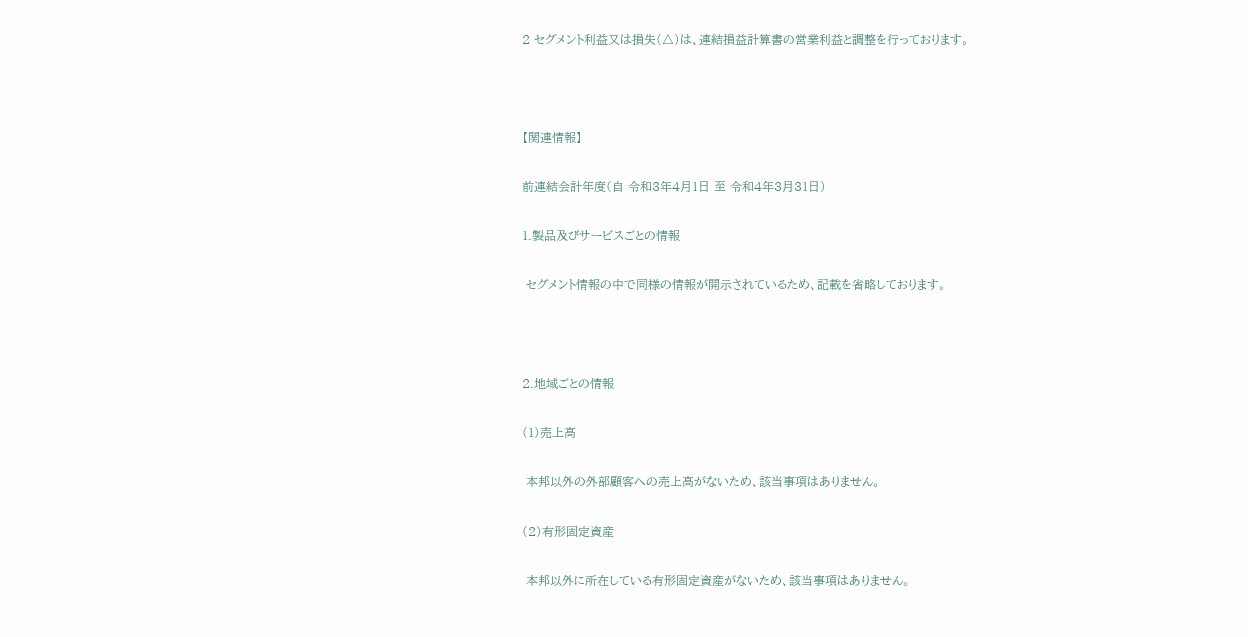2 セグメント利益又は損失(△)は、連結損益計算書の営業利益と調整を行っております。



【関連情報】

前連結会計年度(自 令和3年4月1日 至 令和4年3月31日)

1.製品及びサービスごとの情報

 セグメント情報の中で同様の情報が開示されているため、記載を省略しております。



2.地域ごとの情報

(1)売上高

 本邦以外の外部顧客への売上高がないため、該当事項はありません。

(2)有形固定資産

 本邦以外に所在している有形固定資産がないため、該当事項はありません。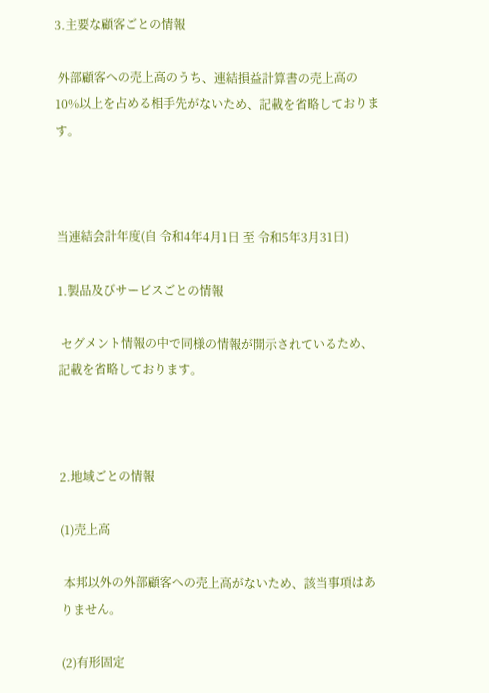3.主要な顧客ごとの情報

 外部顧客への売上高のうち、連結損益計算書の売上高の10%以上を占める相手先がないため、記載を省略しております。



当連結会計年度(自 令和4年4月1日 至 令和5年3月31日)

1.製品及びサービスごとの情報

 セグメント情報の中で同様の情報が開示されているため、記載を省略しております。



2.地域ごとの情報

(1)売上高

 本邦以外の外部顧客への売上高がないため、該当事項はありません。

(2)有形固定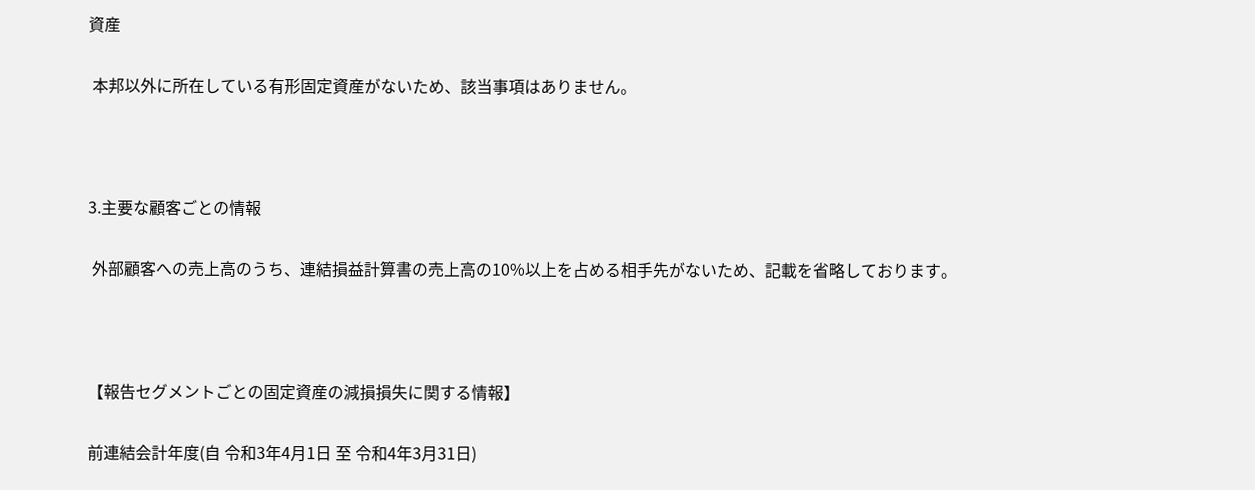資産

 本邦以外に所在している有形固定資産がないため、該当事項はありません。



3.主要な顧客ごとの情報

 外部顧客への売上高のうち、連結損益計算書の売上高の10%以上を占める相手先がないため、記載を省略しております。



【報告セグメントごとの固定資産の減損損失に関する情報】

前連結会計年度(自 令和3年4月1日 至 令和4年3月31日)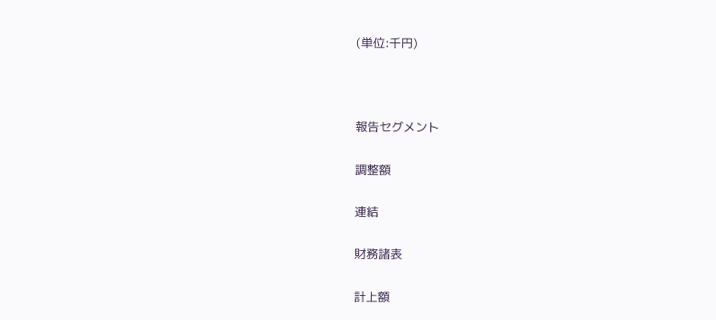(単位:千円)



報告セグメント

調整額

連結

財務諸表

計上額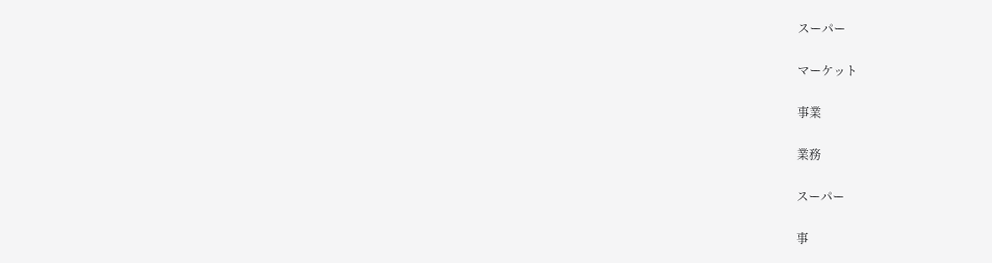スーパー

マーケット

事業

業務

スーパー

事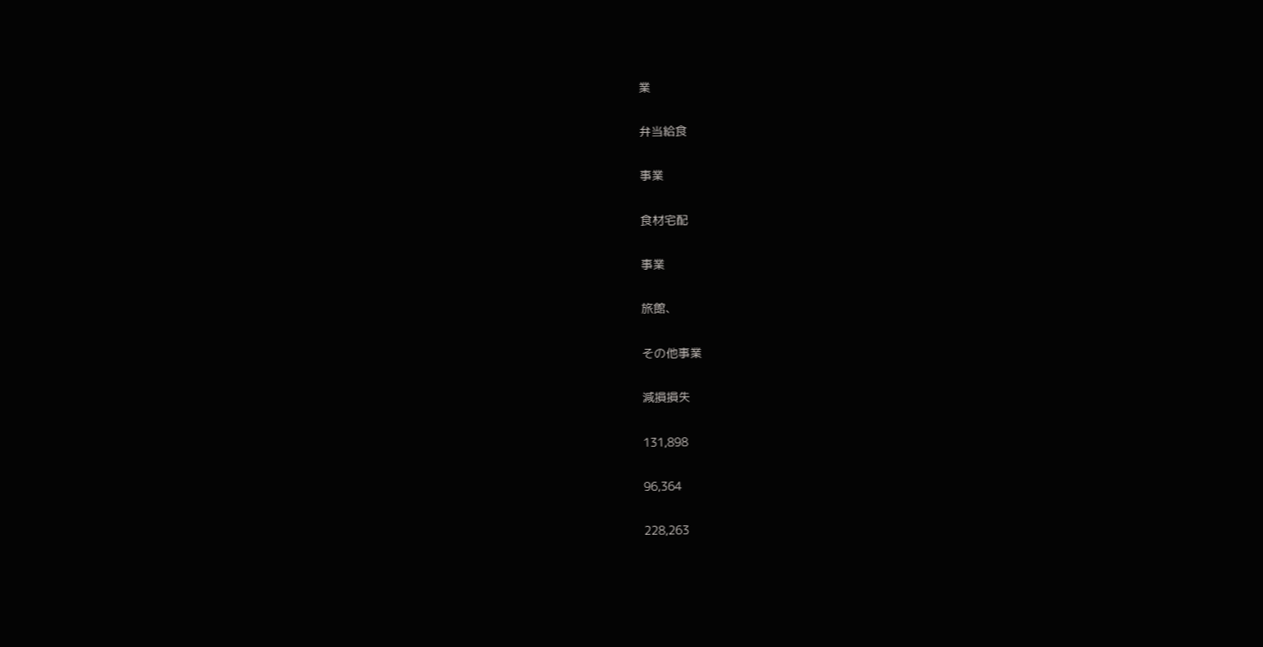業

弁当給食

事業

食材宅配

事業

旅館、

その他事業

減損損失

131,898

96,364

228,263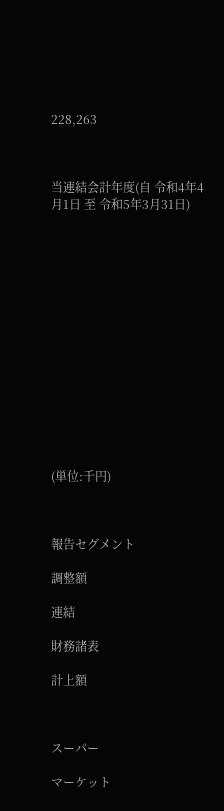228,263



当連結会計年度(自 令和4年4月1日 至 令和5年3月31日)















(単位:千円)



報告セグメント

調整額

連結

財務諸表

計上額



スーパー

マーケット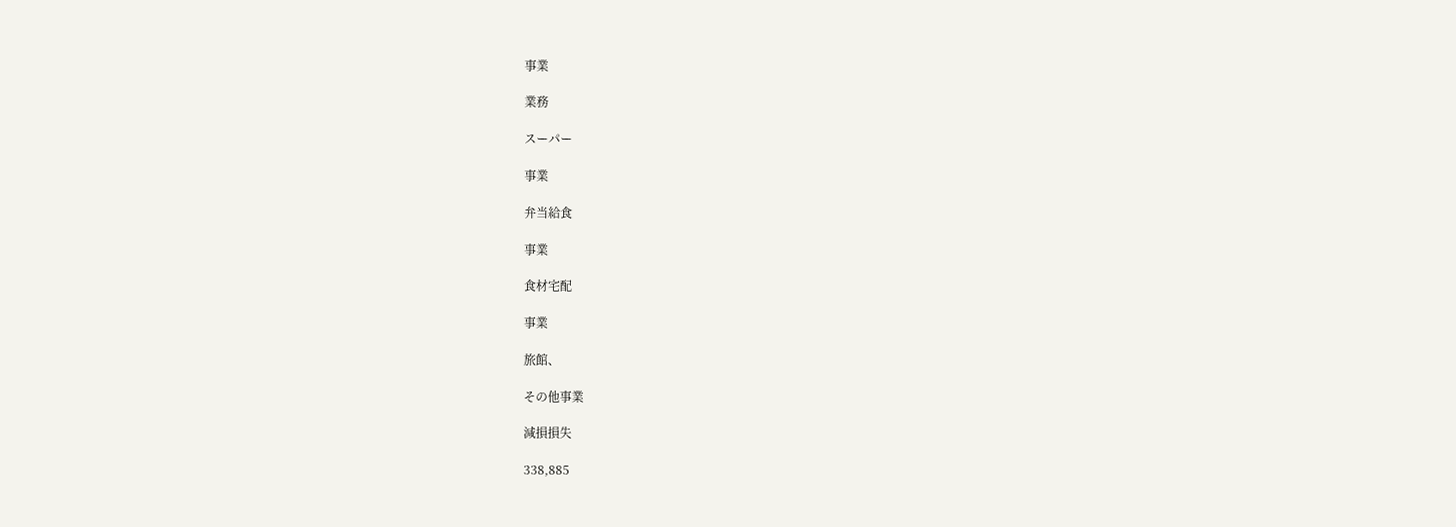事業

業務

スーパー

事業

弁当給食

事業

食材宅配

事業

旅館、

その他事業

減損損失

338,885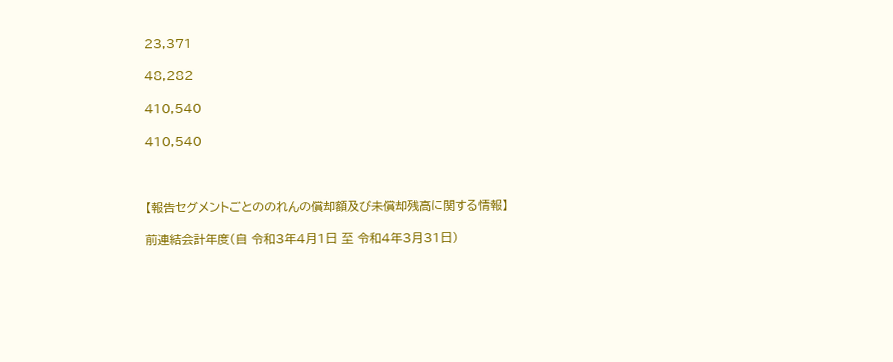23,371

48,282

410,540

410,540



【報告セグメントごとののれんの償却額及び未償却残高に関する情報】

前連結会計年度(自 令和3年4月1日 至 令和4年3月31日)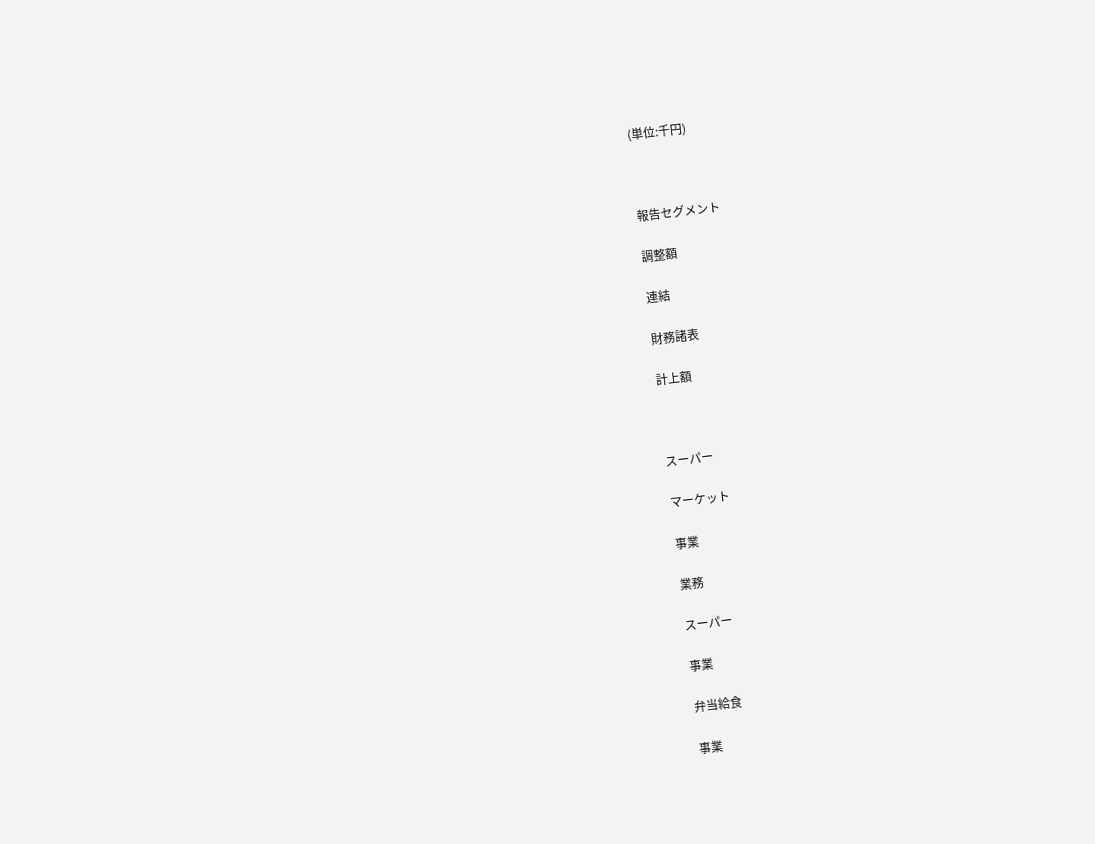(単位:千円)



報告セグメント

調整額

連結

財務諸表

計上額



スーパー

マーケット

事業

業務

スーパー

事業

弁当給食

事業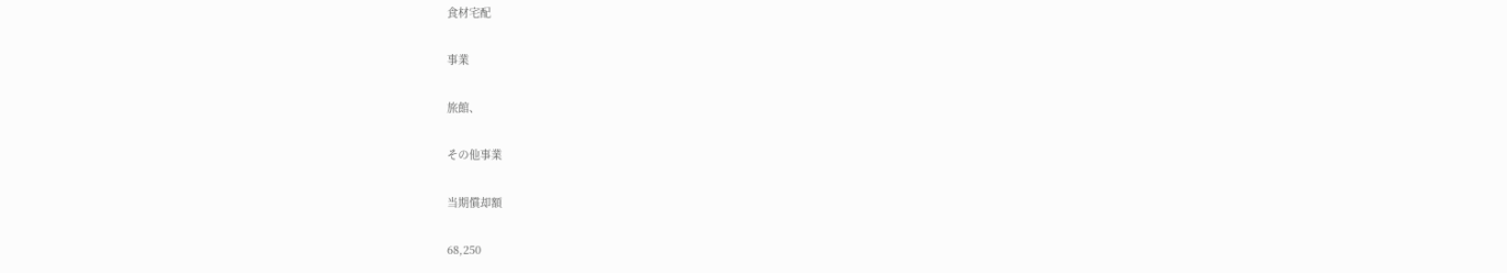食材宅配

事業

旅館、

その他事業

当期償却額

68,250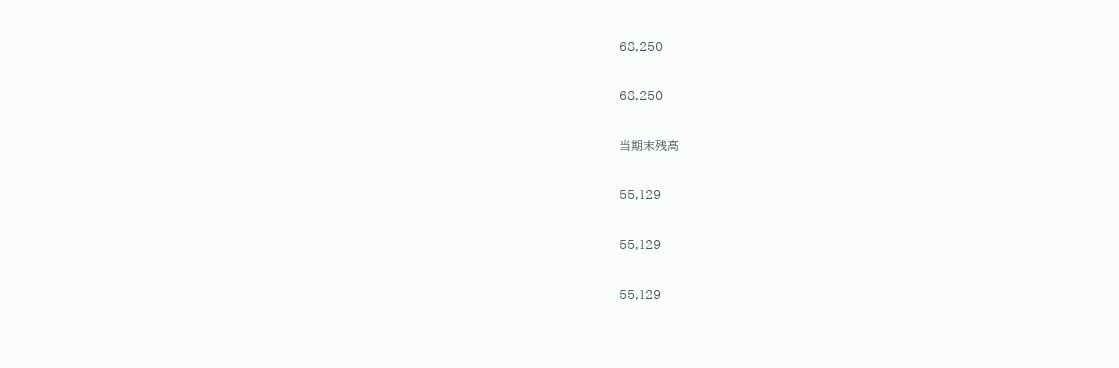68,250

68,250

当期末残高

55,129

55,129

55,129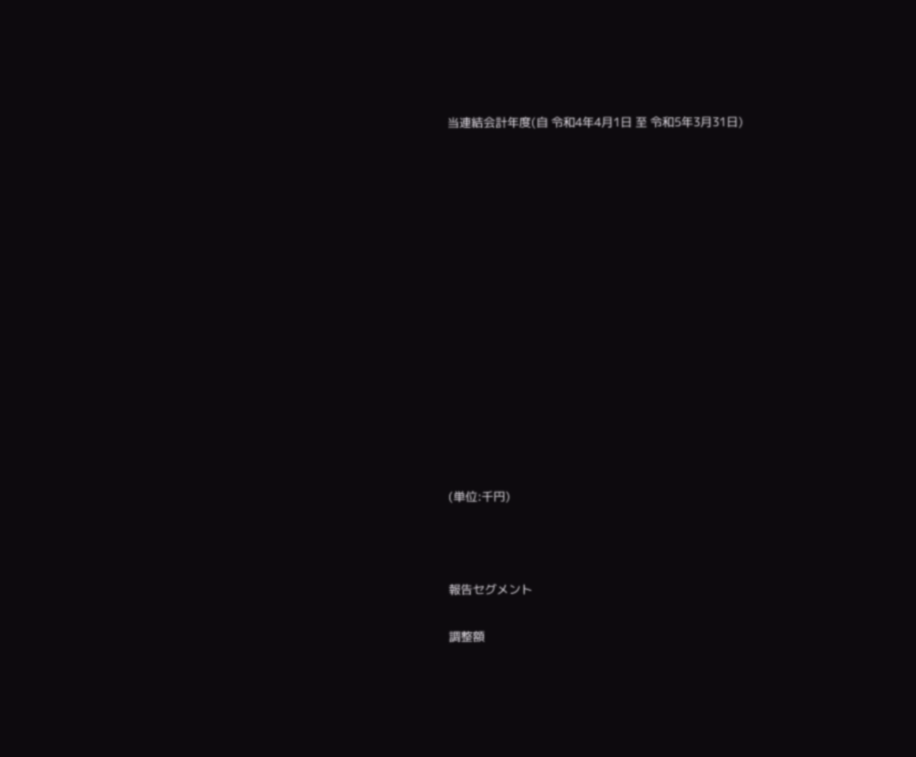当連結会計年度(自 令和4年4月1日 至 令和5年3月31日)















(単位:千円)



報告セグメント

調整額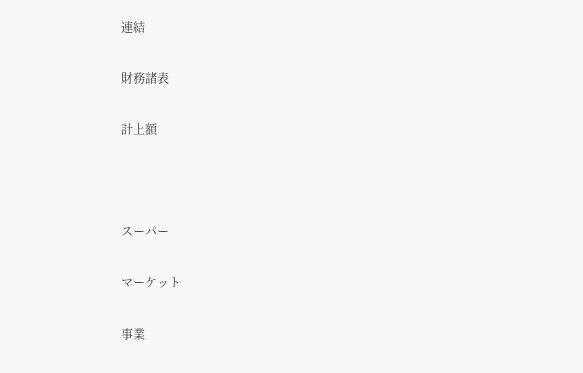連結

財務諸表

計上額



スーパー

マーケット

事業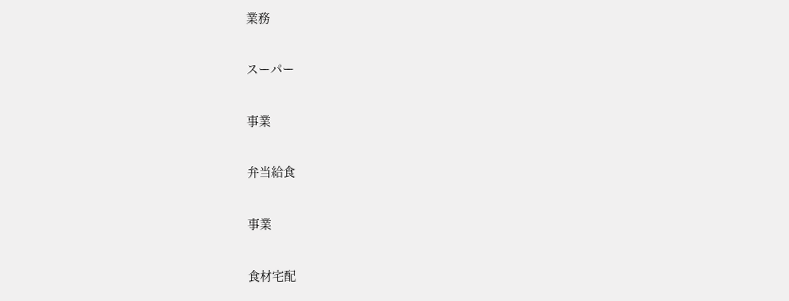業務

スーパー

事業

弁当給食

事業

食材宅配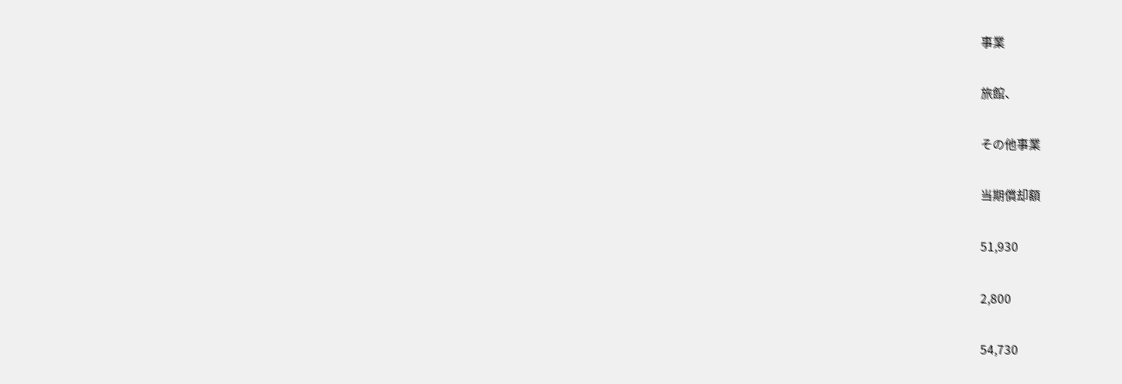事業

旅館、

その他事業

当期償却額

51,930

2,800

54,730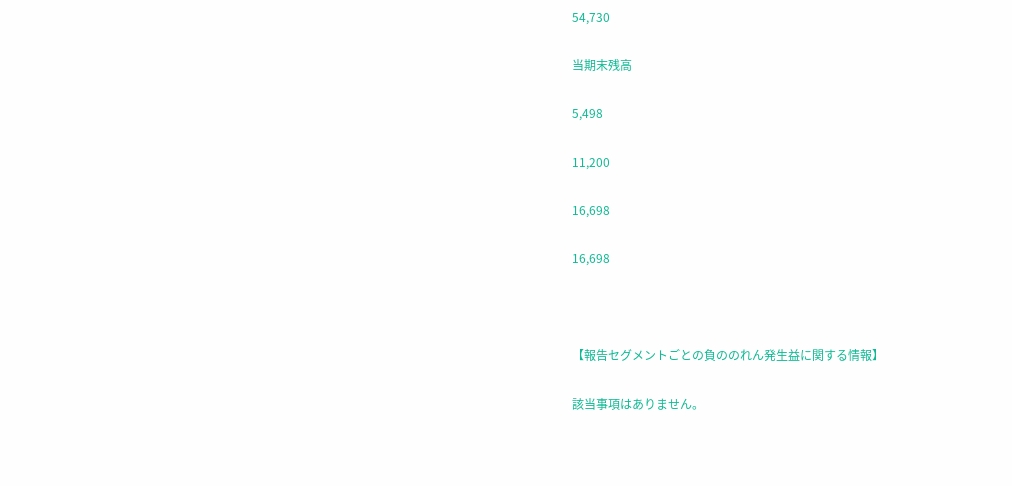54,730

当期末残高

5,498

11,200

16,698

16,698



【報告セグメントごとの負ののれん発生益に関する情報】

該当事項はありません。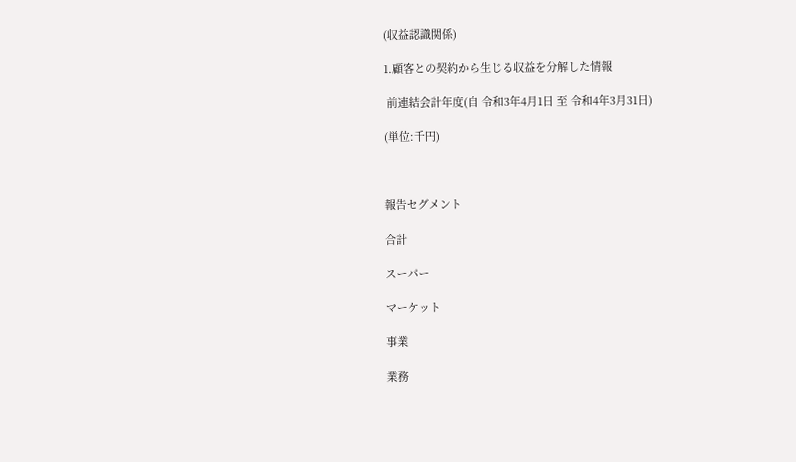(収益認識関係)

1.顧客との契約から生じる収益を分解した情報

 前連結会計年度(自 令和3年4月1日 至 令和4年3月31日)

(単位:千円)



報告セグメント

合計

スーパー

マーケット

事業

業務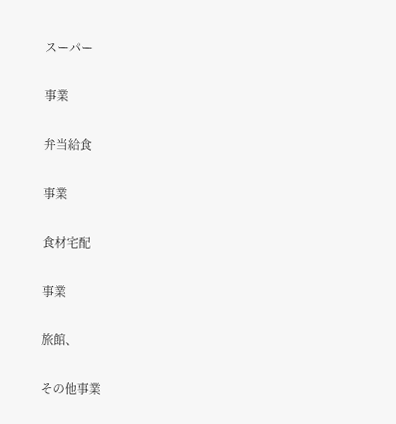スーパー

事業

弁当給食

事業

食材宅配

事業

旅館、

その他事業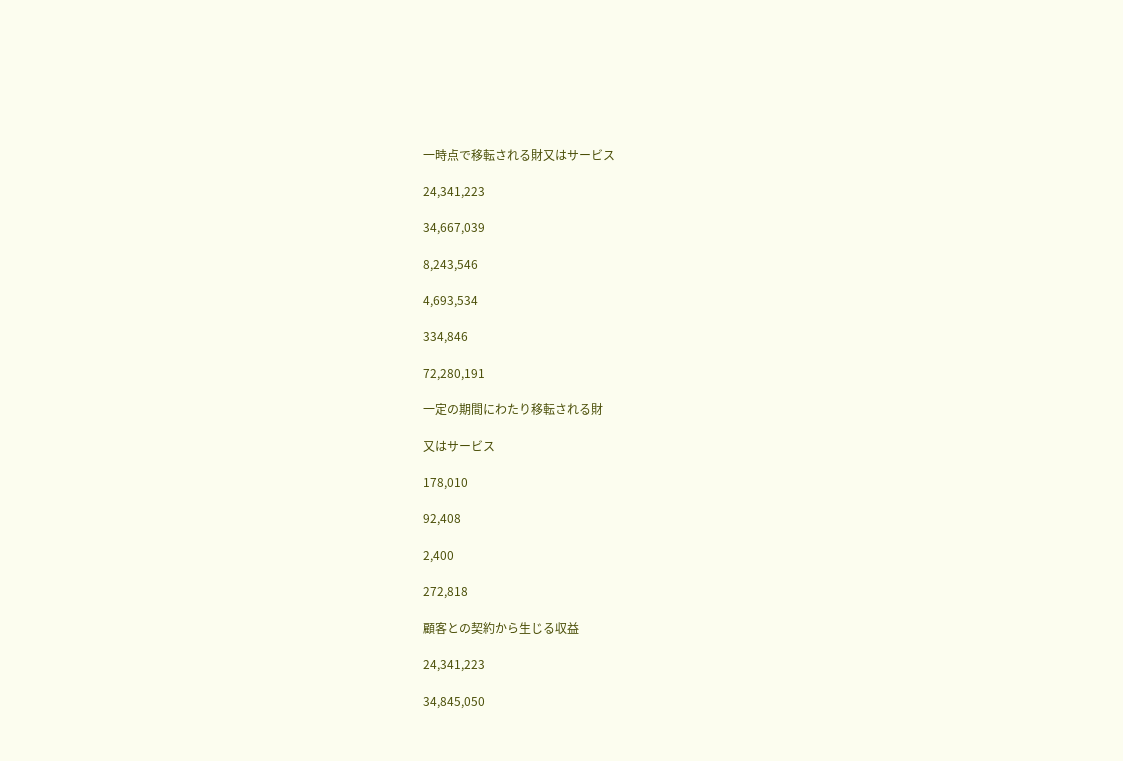一時点で移転される財又はサービス

24,341,223

34,667,039

8,243,546

4,693,534

334,846

72,280,191

一定の期間にわたり移転される財

又はサービス

178,010

92,408

2,400

272,818

顧客との契約から生じる収益

24,341,223

34,845,050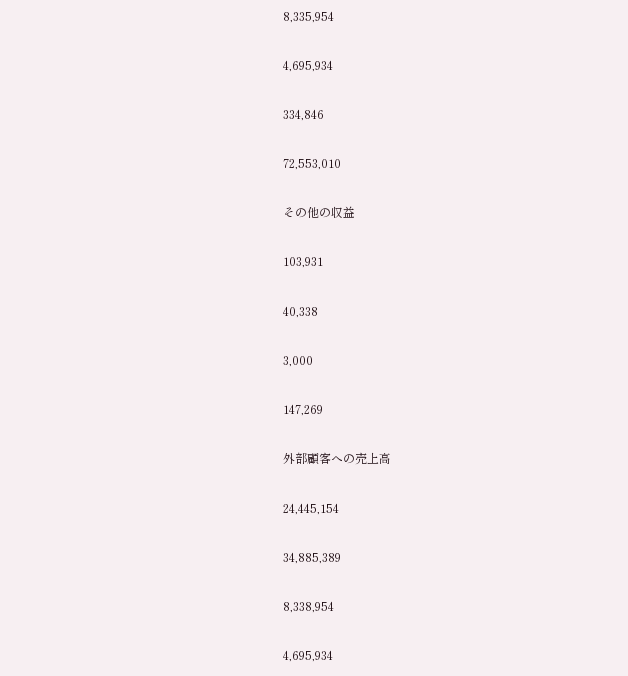8,335,954

4,695,934

334,846

72,553,010

その他の収益

103,931

40,338

3,000

147,269

外部顧客への売上高

24,445,154

34,885,389

8,338,954

4,695,934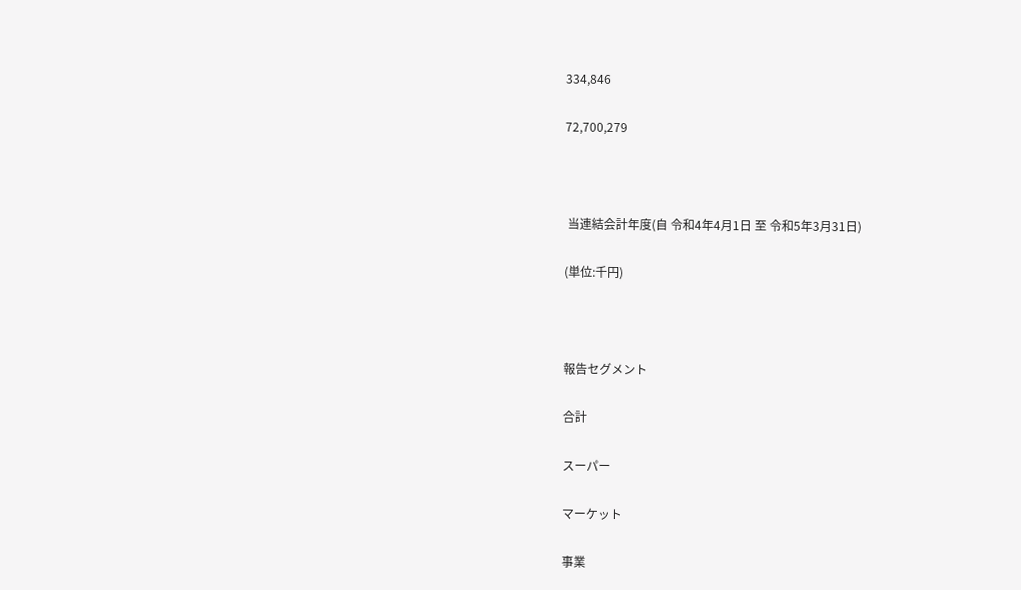334,846

72,700,279



 当連結会計年度(自 令和4年4月1日 至 令和5年3月31日)

(単位:千円)



報告セグメント

合計

スーパー

マーケット

事業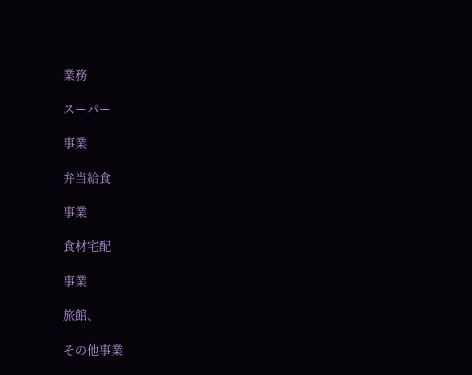業務

スーパー

事業

弁当給食

事業

食材宅配

事業

旅館、

その他事業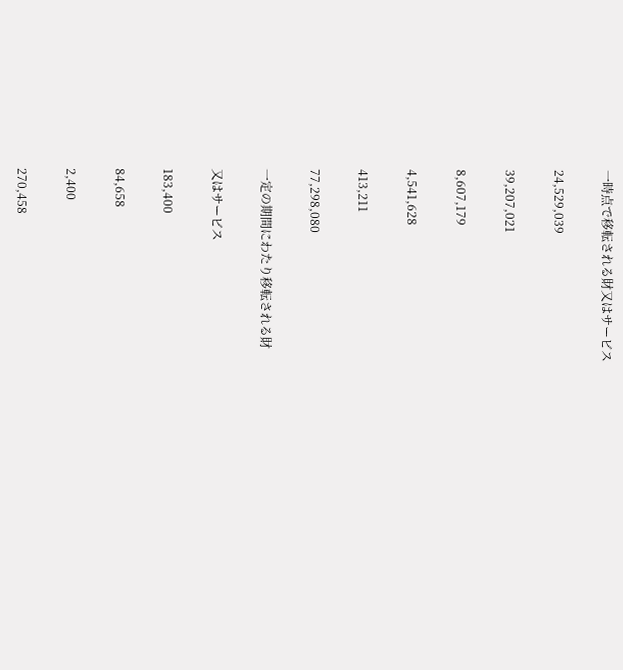一時点で移転される財又はサービス

24,529,039

39,207,021

8,607,179

4,541,628

413,211

77,298,080

一定の期間にわたり移転される財

又はサービス

183,400

84,658

2,400

270,458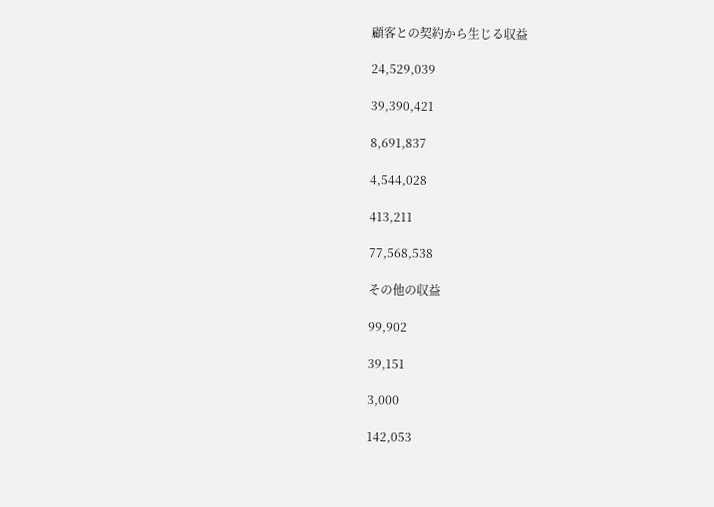顧客との契約から生じる収益

24,529,039

39,390,421

8,691,837

4,544,028

413,211

77,568,538

その他の収益

99,902

39,151

3,000

142,053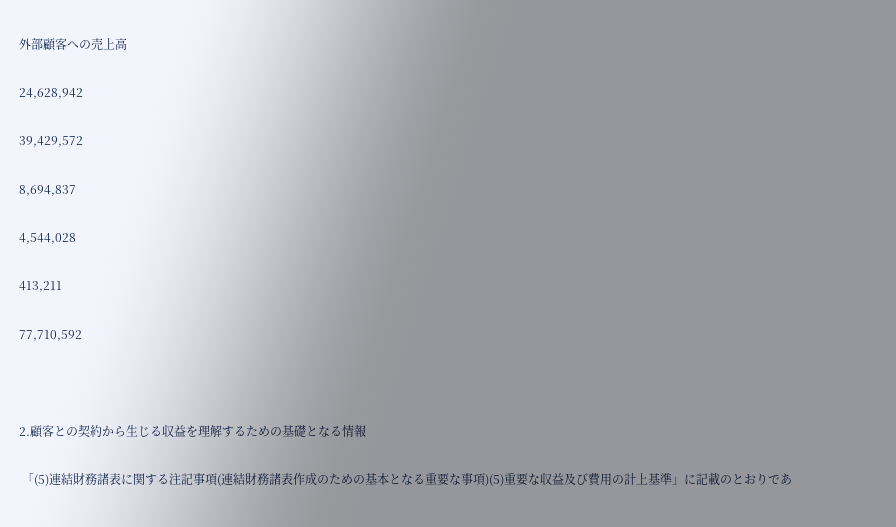外部顧客への売上高

24,628,942

39,429,572

8,694,837

4,544,028

413,211

77,710,592



2.顧客との契約から生じる収益を理解するための基礎となる情報

 「(5)連結財務諸表に関する注記事項(連結財務諸表作成のための基本となる重要な事項)(5)重要な収益及び費用の計上基準」に記載のとおりであ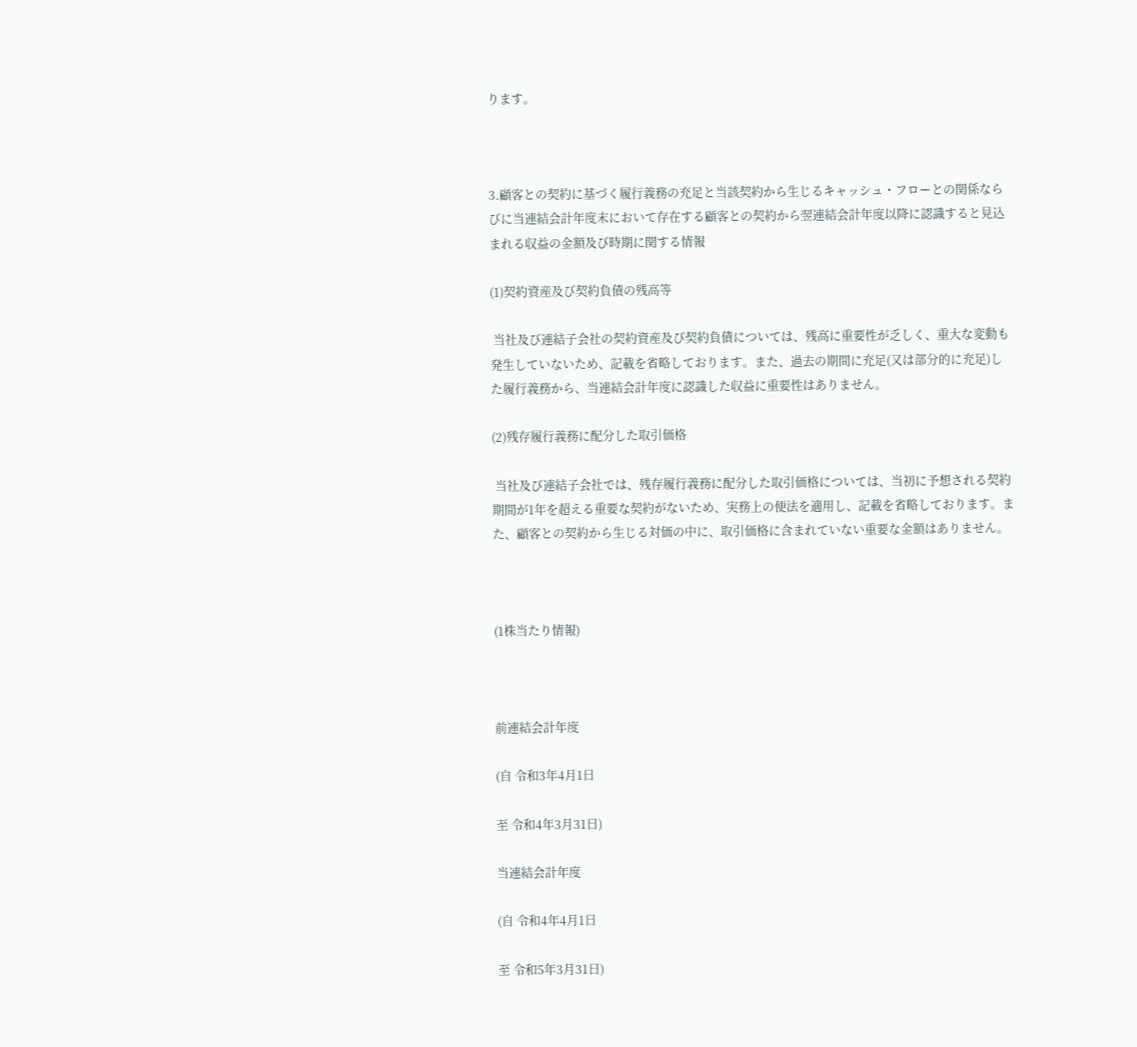ります。



3.顧客との契約に基づく履行義務の充足と当該契約から生じるキャッシュ・フローとの関係ならびに当連結会計年度末において存在する顧客との契約から翌連結会計年度以降に認識すると見込まれる収益の金額及び時期に関する情報

(1)契約資産及び契約負債の残高等

 当社及び連結子会社の契約資産及び契約負債については、残高に重要性が乏しく、重大な変動も発生していないため、記載を省略しております。また、過去の期間に充足(又は部分的に充足)した履行義務から、当連結会計年度に認識した収益に重要性はありません。

(2)残存履行義務に配分した取引価格

 当社及び連結子会社では、残存履行義務に配分した取引価格については、当初に予想される契約期間が1年を超える重要な契約がないため、実務上の便法を適用し、記載を省略しております。また、顧客との契約から生じる対価の中に、取引価格に含まれていない重要な金額はありません。



(1株当たり情報)



前連結会計年度

(自 令和3年4月1日

至 令和4年3月31日)

当連結会計年度

(自 令和4年4月1日

至 令和5年3月31日)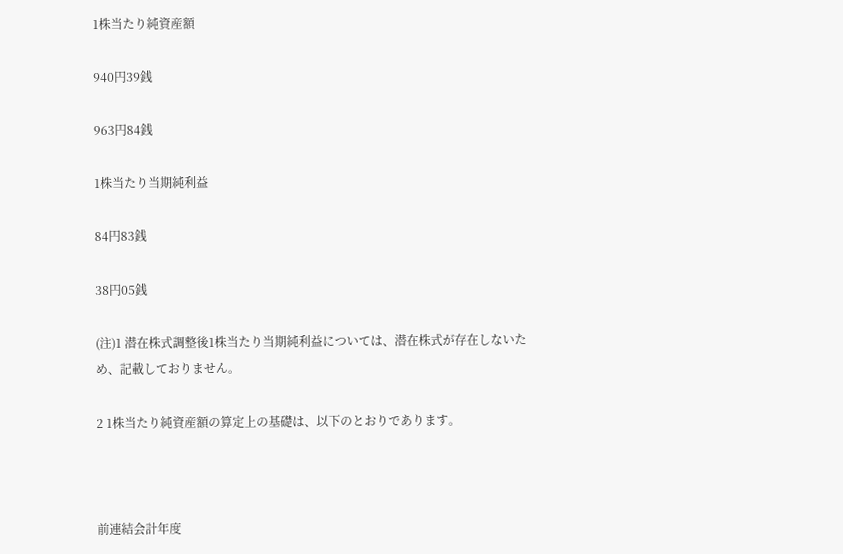1株当たり純資産額

940円39銭

963円84銭

1株当たり当期純利益

84円83銭

38円05銭

(注)1 潜在株式調整後1株当たり当期純利益については、潜在株式が存在しないため、記載しておりません。

2 1株当たり純資産額の算定上の基礎は、以下のとおりであります。



前連結会計年度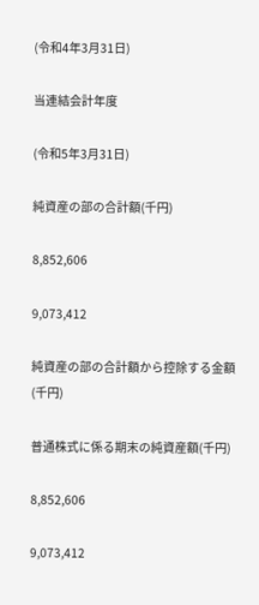(令和4年3月31日)

当連結会計年度

(令和5年3月31日)

純資産の部の合計額(千円)

8,852,606

9,073,412

純資産の部の合計額から控除する金額(千円)

普通株式に係る期末の純資産額(千円)

8,852,606

9,073,412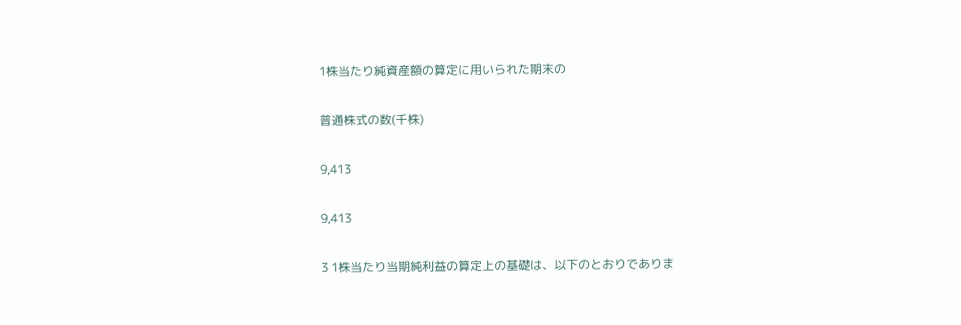1株当たり純資産額の算定に用いられた期末の

普通株式の数(千株)

9,413

9,413

3 1株当たり当期純利益の算定上の基礎は、以下のとおりでありま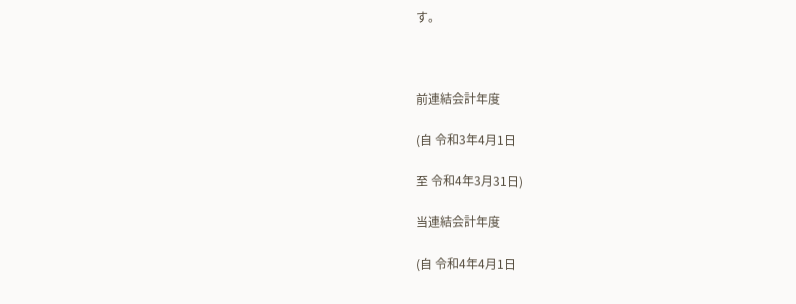す。



前連結会計年度

(自 令和3年4月1日

至 令和4年3月31日)

当連結会計年度

(自 令和4年4月1日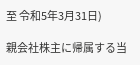至 令和5年3月31日)

親会社株主に帰属する当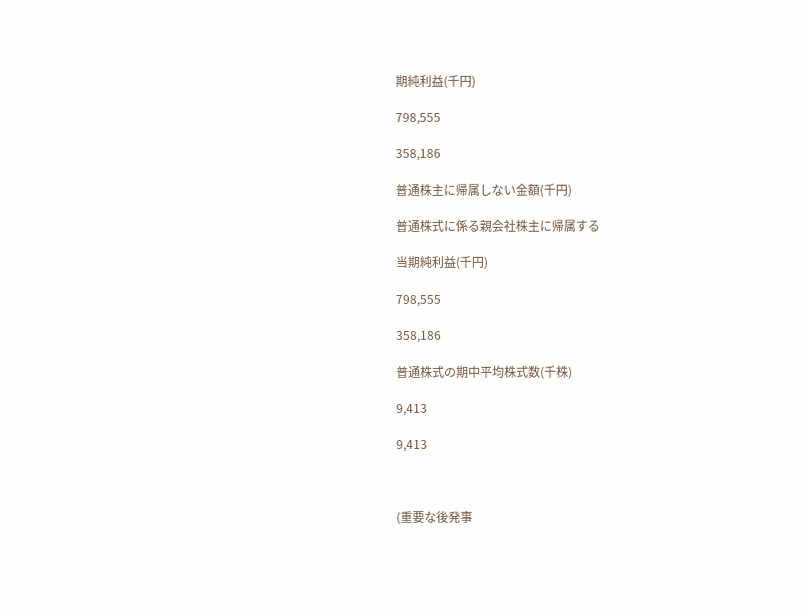期純利益(千円)

798,555

358,186

普通株主に帰属しない金額(千円)

普通株式に係る親会社株主に帰属する

当期純利益(千円)

798,555

358,186

普通株式の期中平均株式数(千株)

9,413

9,413



(重要な後発事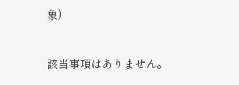象)

該当事項はありません。